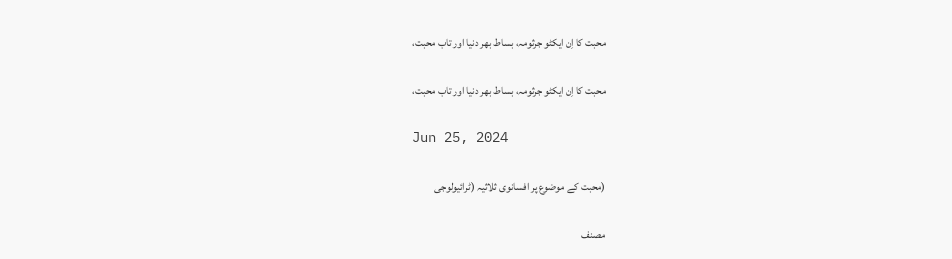محبت کا اِن ایکٹو جرثومہ، بساط بھر دنیا اور تاب محبت،

محبت کا اِن ایکٹو جرثومہ، بساط بھر دنیا اور تاب محبت،

Jun 25, 2024

(محبت کے موضوع پر افسانوی ثلاثیہ (ٹرائیولوجی

مصنف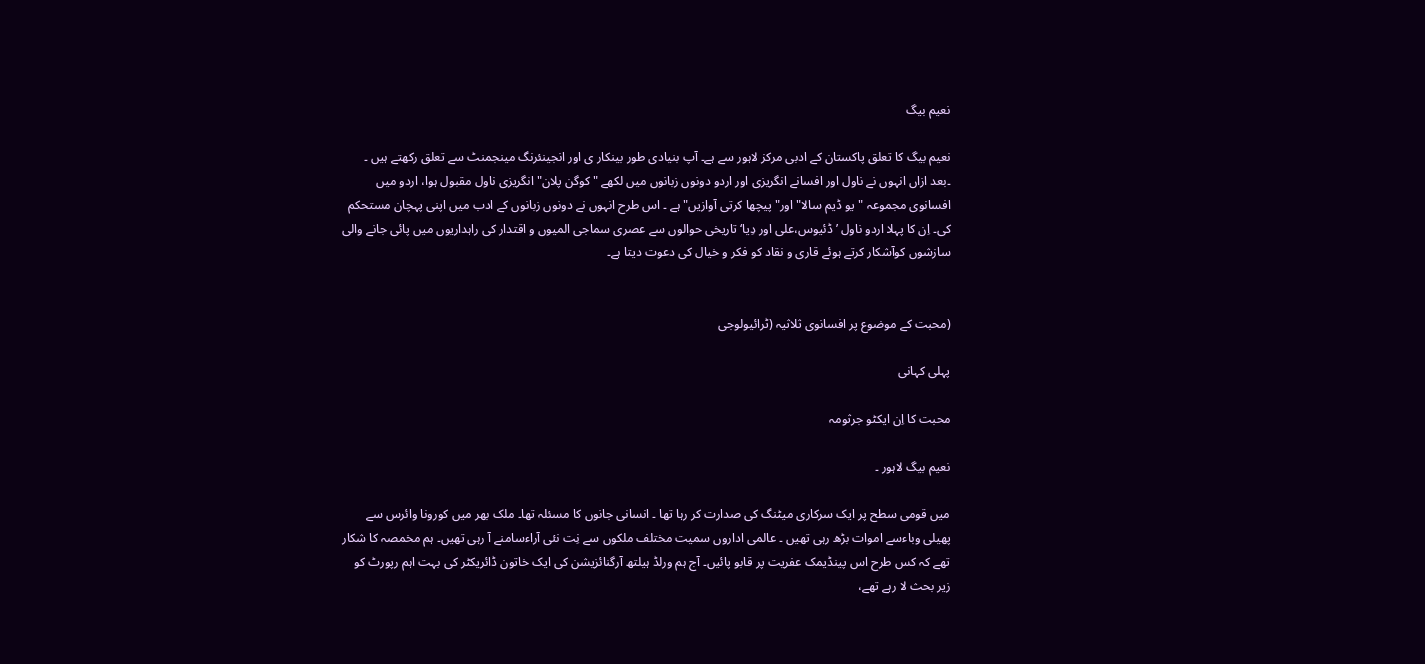نعیم بیگ

نعیم بیگ کا تعلق پاکستان کے ادبی مرکز لاہور سے ہے۔ آپ بنیادی طور بینکار ی اور انجینئرنگ مینجمنٹ سے تعلق رکھتے ہیں ۔ ۔بعد ازاں انہوں نے ناول اور افسانے انگریزی اور اردو دونوں زبانوں میں لکھے "کوگن پلان"انگریزی ناول مقبول ہوا، اردو میں افسانوی مجموعہ "یو ڈیم سالا" اور" پیچھا کرتی آوازیں" ہے ۔ اس طرح انہوں نے دونوں زبانوں کے ادب میں اپنی پہچان مستحکم کی۔ اِن کا پہلا اردو ناول ’ ڈئیوس،علی اور دِیا‘ تاریخی حوالوں سے عصری سماجی المیوں و اقتدار کی راہداریوں میں پائی جانے والی سازشوں کوآشکار کرتے ہوئے قاری و نقاد کو فکر و خیال کی دعوت دیتا ہے۔


(محبت کے موضوع پر افسانوی ثلاثیہ (ٹرائیولوجی

پہلی کہانی

محبت کا اِن ایکٹو جرثومہ

نعیم بیگ لاہور ۔

میں قومی سطح پر ایک سرکاری میٹنگ کی صدارت کر رہا تھا ۔ انسانی جانوں کا مسئلہ تھا۔ ملک بھر میں کورونا وائرس سے پھیلی وباءسے اموات بڑھ رہی تھیں ۔ عالمی اداروں سمیت مختلف ملکوں سے نِت نئی آراءسامنے آ رہی تھیں۔ ہم مخمصہ کا شکار تھے کہ کس طرح اس پینڈیمک عفریت پر قابو پائیں۔ آج ہم ورلڈ ہیلتھ آرگنائزیشن کی ایک خاتون ڈائریکٹر کی بہت اہم رپورٹ کو زیر بحث لا رہے تھے،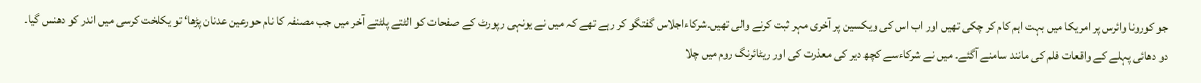جو کورونا وائرس پر امریکا میں بہت اہم کام کر چکی تھیں اور اب اس کی ویکسین پر آخری مہر ثبت کرنے والی تھیں۔شرکاءاجلاس گفتگو کر رہے تھے کہ میں نے یونہی رپورٹ کے صفحات کو الٹتے پلٹتے آخر میں جب مصنفہ کا نام حورعین عدنان پڑھا‘ تو یکلخت کرسی میں اندر کو دھنس گیا۔ دو دھائی پہلے کے واقعات فلم کی مانند سامنے آگئے۔ میں نے شرکاءسے کچھ دیر کی معذرت کی اور ریٹائرنگ روم میں چلا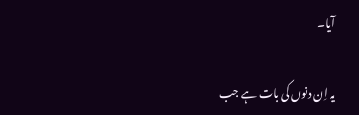آیا۔

یہ اِن دنوں کی بات ہے جب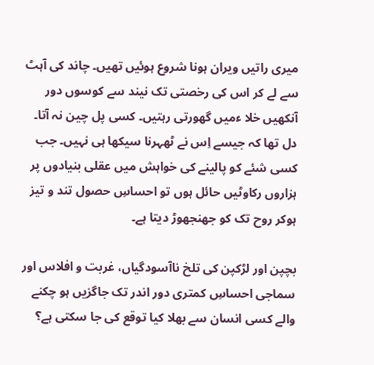میری راتیں ویران ہونا شروع ہوئیں تھیں۔ چاند کی آہٹ سے لے کر اس کی رخصتی تک نیند سے کوسوں دور آنکھیں خلا ءمیں گھورتی رہتیں۔ کسی پل چین نہ آتا۔ دل تھا کہ جیسے اِس نے ٹھہرنا سیکھا ہی نہیں۔ جب کسی شئے کو پالینے کی خواہش میں عقلی بنیادوں پر ہزاروں رکاوٹیں حائل ہوں تو احساسِ حصول تند و تیز ہوکر روح تک کو جھنجھوڑ دیتا ہے۔

بچپن اور لڑکپن کی تلخ ناآسودگیاں، غربت و افلاس اور سماجی احساسِ کمتری دور اندر تک جاگزیں ہو چکنے والے کسی انسان سے بھلا کیا توقع کی جا سکتی ہے؟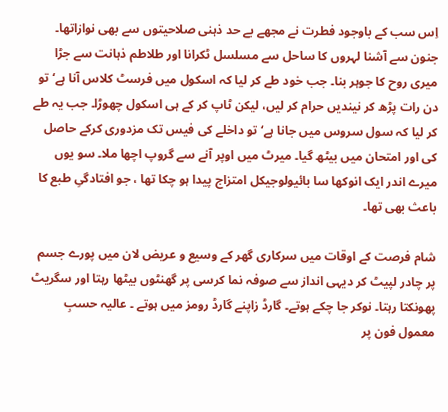اِس سب کے باوجود فطرت نے مجھے بے حد ذہنی صلاحیتوں سے بھی نوازاتھا۔ جنون سے آشنا لہروں کا ساحل سے مسلسل ٹکرانا اور طلاطم ذہانت سے جڑا میری روح کا جوہر بنا۔ جب خود طے کر لیا کہ اسکول میں فرسٹ کلاس آنا ہے‘ تو دن رات پڑھ کر نیندیں حرام کر لیں، لیکن ٹاپ کر کے ہی اسکول چھوڑا۔ جب یہ طے کر لیا کہ سول سروس میں جانا ہے‘ تو داخلے کی فیس تک مزدوری کرکے حاصل کی اور امتحان میں بیٹھ گیا۔ میرٹ میں اوپر آنے سے گروپ اچھا ملا۔ سو یوں میرے اندر ایک انوکھا سا بائیولوجیکل امتزاج پیدا ہو چکا تھا ، جو افتادگیِ طبع کا باعث بھی تھا۔

شام فرصت کے اوقات میں سرکاری گھر کے وسیع و عریض لان میں پورے جسم پر چادر لپیٹ کر دیہی انداز سے صوفہ نما کرسی پر گھنٹوں بیٹھا رہتا اور سگریٹ پھونکتا رہتا۔ نوکر جا چکے ہوتے۔ گارڈ زاپنے گارڈ رومز میں ہوتے ۔ عالیہ حسبِ معمول فون پر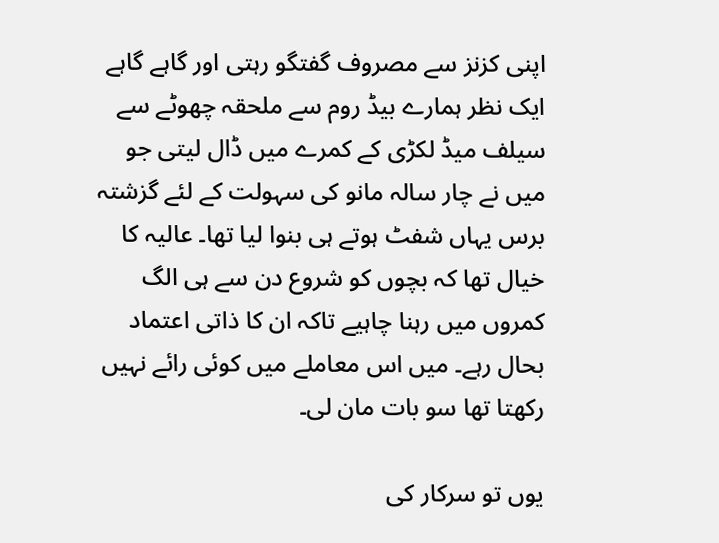اپنی کزنز سے مصروف گفتگو رہتی اور گاہے گاہے ایک نظر ہمارے بیڈ روم سے ملحقہ چھوٹے سے سیلف میڈ لکڑی کے کمرے میں ڈال لیتی جو میں نے چار سالہ مانو کی سہولت کے لئے گزشتہ برس یہاں شفٹ ہوتے ہی بنوا لیا تھا۔ عالیہ کا خیال تھا کہ بچوں کو شروع دن سے ہی الگ کمروں میں رہنا چاہیے تاکہ ان کا ذاتی اعتماد بحال رہے۔ میں اس معاملے میں کوئی رائے نہیں رکھتا تھا سو بات مان لی۔

یوں تو سرکار کی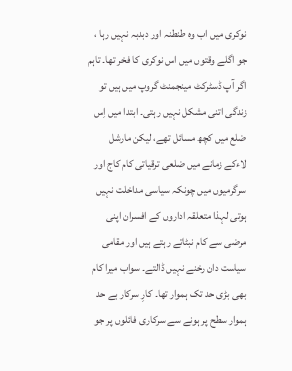نوکری میں اب وہ طنطنہ اور دبدبہ نہیں رہا ، جو اگلے وقتوں میں اس نوکری کا فخر تھا۔ تاہم اگر آپ ڈسٹرکٹ مینجمنٹ گروپ میں ہیں تو زندگی اتنی مشکل نہیں رہتی۔ ابتدا میں اِس ضلع میں کچھ مسائل تھے، لیکن مارشل لاءکے زمانے میں ضلعی ترقیاتی کام کاج اور سرگرمیوں میں چونکہ سیاسی مداخلت نہیں ہوتی لہذا متعلقہ اداروں کے افسران اپنی مرضی سے کام نبٹاتے رہتے ہیں اور مقامی سیاست دان رخنے نہیں ڈالتے۔ سواب میرا کام بھی بڑی حد تک ہموار تھا۔ کارِ سرکار بے حد ہموار سطح پر ہونے سے سرکاری فائلوں پر جو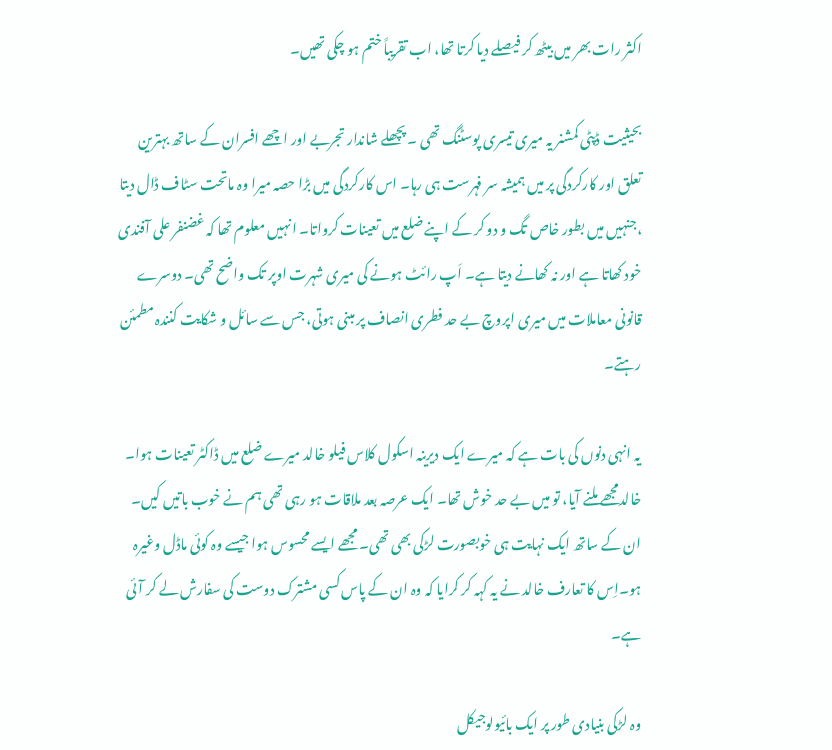اکثر رات بھر میں بیٹھ کر فیصلے دیا کرتا تھا، اب تقریباً ختم ہو چکی تھیں۔

بحیثیت ڈپٹی کمشنر یہ میری تیسری پوسٹنگ تھی ۔ پچھلے شاندار تجربے اور اچھے افسران کے ساتھ بہترین تعلق اور کارکردگی پر میں ہمیشہ سر فہرست ہی رہا۔ اس کارکردگی میں بڑا حصہ میرا وہ ماتحت سٹاف ڈال دیتا ،جنہیں میں بطور خاص تگ و دو کر کے اپنے ضلع میں تعینات کرواتا۔ انہیں معلوم تھا کہ غضنفر علی آفندی خود کھاتا ہے اور نہ کھانے دیتا ہے۔ اَپ رائٹ ہونے کی میری شہرت اوپر تک واضح تھی۔ دوسرے قانونی معاملات میں میری اپروچ بے حد فطری انصاف پر مبنی ہوتی، جس سے سائل و شکایت کنندہ مطمئن رہتے۔

یہ انہی دنوں کی بات ہے کہ میرے ایک دیرینہ اسکول کلاس فیلو خالد میرے ضلع میں ڈاکٹر تعینات ہوا۔ خالدمجھے ملنے آیا، تو میں بے حد خوش تھا۔ ایک عرصہ بعد ملاقات ہو رہی تھی ہم نے خوب باتیں کیں۔ ان کے ساتھ ایک نہایت ہی خوبصورت لڑکی بھی تھی۔ مجھے ایسے محسوس ہوا جیسے وہ کوئی ماڈل وغیرہ ہو۔اِس کا تعارف خالد نے یہ کہہ کر کرایا کہ وہ ان کے پاس کسی مشترک دوست کی سفارش لے کر آئی ہے۔

وہ لڑکی بنیادی طور پر ایک بائیولوجیکل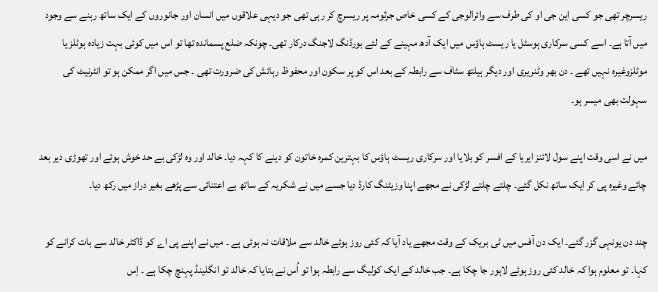ریسرچر تھی جو کسی این جی او کی طرف سے وائرالوجی کے کسی خاص جرثومہ پر ریسرچ کر رہی تھی جو دیہی علاقوں میں انسان اور جانوروں کے ایک ساتھ رہنے سے وجود میں آتا ہے۔ اسے کسی سرکاری ہوسٹل یا ریسٹ ہاؤس میں ایک آدھ مہینے کے لئے بورڈنگ لاجنگ درکار تھی۔ چونکہ ضلع پسماندہ تھا تو اس میں کوئی بہت زیادہ ہوٹلز یا موٹلزوغیرہ نہیں تھے ۔ دن بھر وٹنریری اور دیگر ہیلتھ سٹاف سے رابطہ کے بعد اس کو پر سکون اور محفوظ رہائش کی ضرورت تھی ۔ جس میں اگر ممکن ہو تو انٹرنیٹ کی سہولت بھی میسر ہو۔

میں نے اسی وقت اپنے سول لائنز ایریا کے افسر کو بلایا اور سرکاری ریسٹ ہاؤس کا بہترین کمرہ خاتون کو دینے کا کہہ دیا۔ خالد اور وہ لڑکی بے حد خوش ہوئے اور تھوڑی دیر بعد چائے وغیرہ پی کر ایک ساتھ نکل گئے۔ چلتے چلتے لڑکی نے مجھے اپنا وزیٹنگ کارڈ دیا جسے میں نے شکریہ کے ساتھ بے اعتنائی سے پڑھے بغیر دراز میں رکھ دیا۔

چند دن یونہی گزر گئے۔ ایک دن آفس میں ٹی بریک کے وقت مجھے یاد آیا کہ کئی روز ہوئے خالد سے ملاقات نہ ہوئی ہے ۔ میں نے اپنے پی اے کو ڈاکٹر خالد سے بات کرانے کو کہا۔ تو معلوم ہوا کہ خالد کئی روز ہوئے لاہور جا چکا ہے۔ جب خالد کے ایک کولیگ سے رابطہ ہوا تو اُس نے بتایا کہ خالد تو انگلینڈ پہنچ چکا ہے ۔ اِس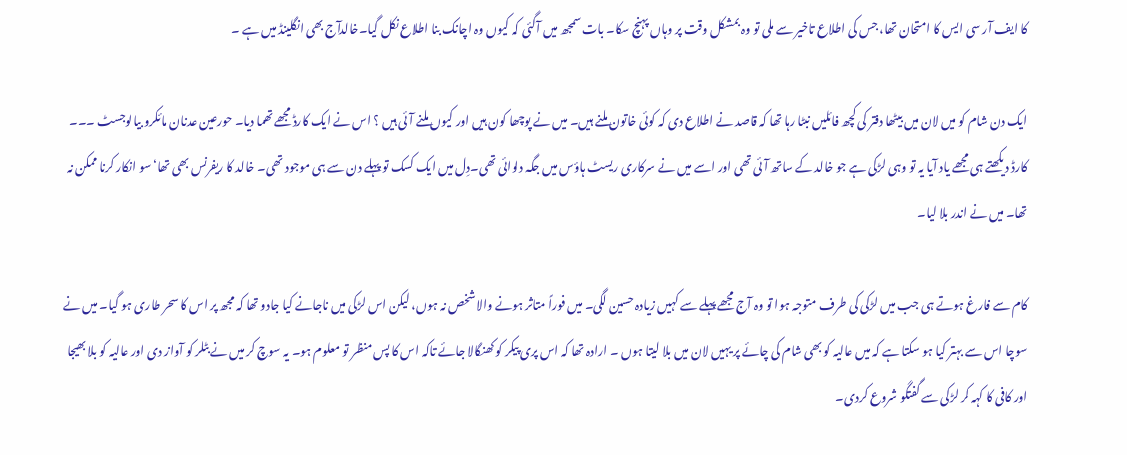کا ایف آر سی ایس کا امتحان تھا، جس کی اطلاع تاخیر سے ملی تو وہ بمشکل وقت پر وہاں پہنچ سکا۔ بات سمجھ میں آگئی کہ کیوں وہ اچانک بنا اطلاع نکل گیا۔خالدآج بھی انگلینڈ میں ہے ۔

ایک دن شام کو میں لان میں بیٹھا دفتر کی کچھ فائلیں نبٹا رہا تھا کہ قاصد نے اطلاع دی کہ کوئی خاتون ملنے ہیں۔ میں نے پوچھا کون ہیں اور کیوں ملنے آئی ہیں ؟ اس نے ایک کارڈ مجھے تھما دیا۔ حورعین عدنان مائکرو بیالوجسٹ ۔۔۔ کارڈ دیکھتے ہی مجھے یاد آیا یہ تو وہی لڑکی ہے جو خالد کے ساتھ آئی تھی اور اسے میں نے سرکاری ریسٹ ہاؤس میں جگہ دلوائی تھی۔دِل میں ایک کسک تو پہلے دن سے ہی موجود تھی۔ خالد کا ریفرنس بھی تھا‘سو انکار کرنا ممکن نہ تھا۔ میں نے اندر بلا لیا۔

کام سے فارغ ہوتے ہی جب میں لڑکی کی طرف متوجہ ہوا تو وہ آج مجھے پہلے سے کہیں زیادہ حسین لگی۔ میں فوراً متاثر ہونے والا شخص نہ ہوں، لیکن اس لڑکی میں ناجانے کیا جادو تھا کہ مجھ پر اس کا سحر طاری ہو گیا۔ میں نے سوچا اس سے بہتر کیا ہو سکتا ہے کہ میں عالیہ کو بھی شام کی چائے پر یہیں لان میں بلا لیتا ہوں ۔ ارادہ تھا کہ اس پری پیکر کو کھنگالا جائے تاکہ اس کا پس منظر تو معلوم ہو۔ یہ سوچ کر میں نے بٹلر کو آواز دی اور عالیہ کو بلا بھیجا اور کافی کا کہہ کر لڑکی سے گفتگو شروع کردی۔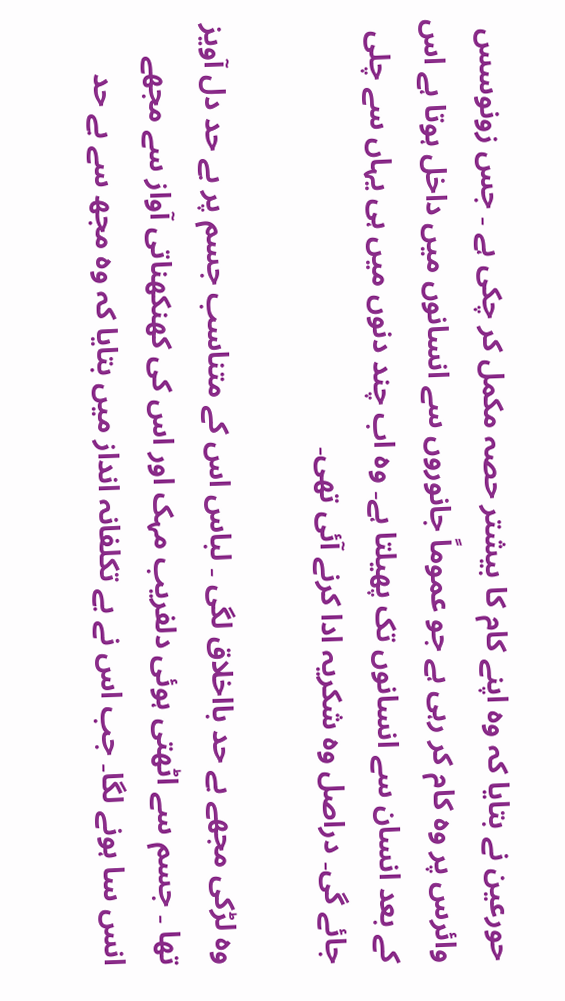حورعین نے بتایا کہ وہ اپنے کام کا بیشتر حصہ مکمل کر چکی ہے ۔ جس زونوسس وائرس پر وہ کام کر رہی ہے جو عموماً جانوروں سے انسانوں میں داخل ہوتا ہے اس کے بعد انسان سے انسانوں تک پھیلتا ہے۔ وہ اب چند دنوں میں ہی یہاں سے چلی جائے گی۔ دراصل وہ شکریہ ادا کرنے آئی تھی۔

وہ لڑکی مجھے بے حد بااخلاق لگی ۔ لباس اس کے متناسب جسم پر بے حد دل آویز تھا ۔ جسم سے اٹھتی ہوئی دلفریب مہک اور اس کی کھنکھناتی آواز سے مجھے انس سا ہونے لگا۔ جب اس نے بے تکلفانہ انداز میں بتایا کہ وہ مجھ سے بے حد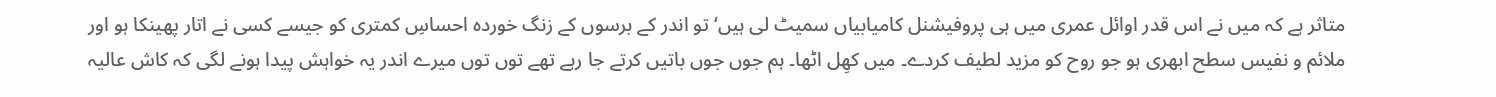متاثر ہے کہ میں نے اس قدر اوائل عمری میں ہی پروفیشنل کامیابیاں سمیٹ لی ہیں‘ تو اندر کے برسوں کے زنگ خوردہ احساسِ کمتری کو جیسے کسی نے اتار پھینکا ہو اور ملائم و نفیس سطح ابھری ہو جو روح کو مزید لطیف کردے۔ میں کھِل اٹھا۔ ہم جوں جوں باتیں کرتے جا رہے تھے توں توں میرے اندر یہ خواہش پیدا ہونے لگی کہ کاش عالیہ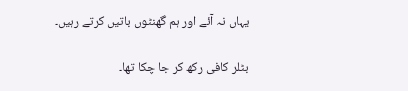یہاں نہ آئے اور ہم گھنٹوں باتیں کرتے رہیں۔

بٹلر کافی رکھ کر جا چکا تھا۔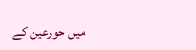میں حورعین کے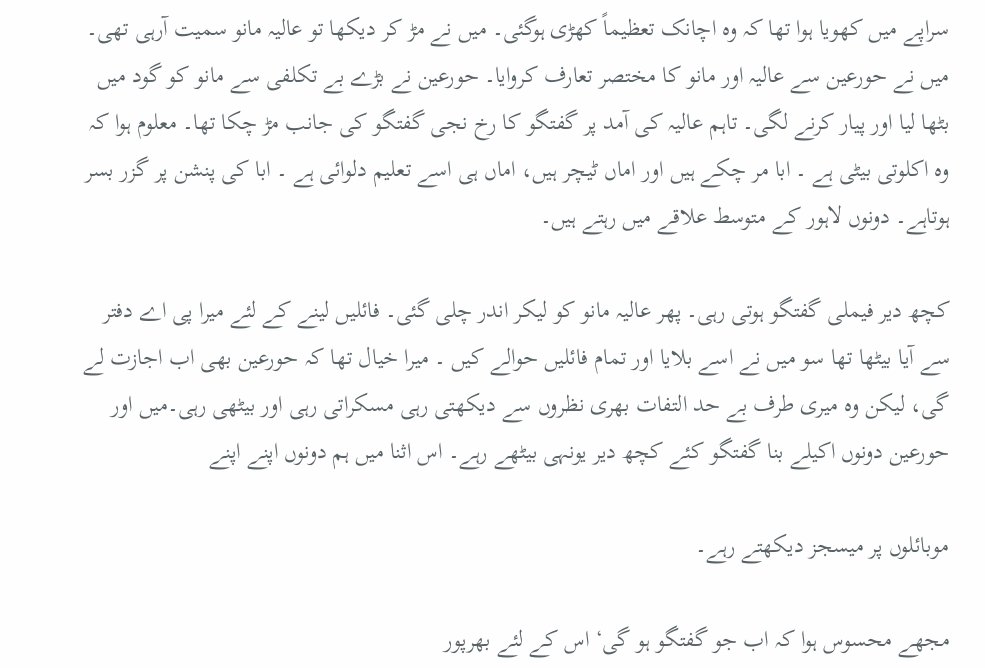سراپے میں کھویا ہوا تھا کہ وہ اچانک تعظیماً کھڑی ہوگئی۔ میں نے مڑ کر دیکھا تو عالیہ مانو سمیت آرہی تھی۔ میں نے حورعین سے عالیہ اور مانو کا مختصر تعارف کروایا۔ حورعین نے بڑے بے تکلفی سے مانو کو گود میں بٹھا لیا اور پیار کرنے لگی۔ تاہم عالیہ کی آمد پر گفتگو کا رخ نجی گفتگو کی جانب مڑ چکا تھا۔ معلوم ہوا کہ وہ اکلوتی بیٹی ہے ۔ ابا مر چکے ہیں اور اماں ٹیچر ہیں، اماں ہی اسے تعلیم دلوائی ہے ۔ ابا کی پنشن پر گزر بسر ہوتاہے۔ دونوں لاہور کے متوسط علاقے میں رہتے ہیں۔

کچھ دیر فیملی گفتگو ہوتی رہی۔ پھر عالیہ مانو کو لیکر اندر چلی گئی۔ فائلیں لینے کے لئے میرا پی اے دفتر سے آیا بیٹھا تھا سو میں نے اسے بلایا اور تمام فائلیں حوالے کیں ۔ میرا خیال تھا کہ حورعین بھی اب اجازت لے گی، لیکن وہ میری طرف بے حد التفات بھری نظروں سے دیکھتی رہی مسکراتی رہی اور بیٹھی رہی۔میں اور حورعین دونوں اکیلے بنا گفتگو کئے کچھ دیر یونہی بیٹھے رہے۔ اس اثنا میں ہم دونوں اپنے اپنے

موبائلوں پر میسجز دیکھتے رہے۔

مجھے محسوس ہوا کہ اب جو گفتگو ہو گی‘ اس کے لئے بھرپور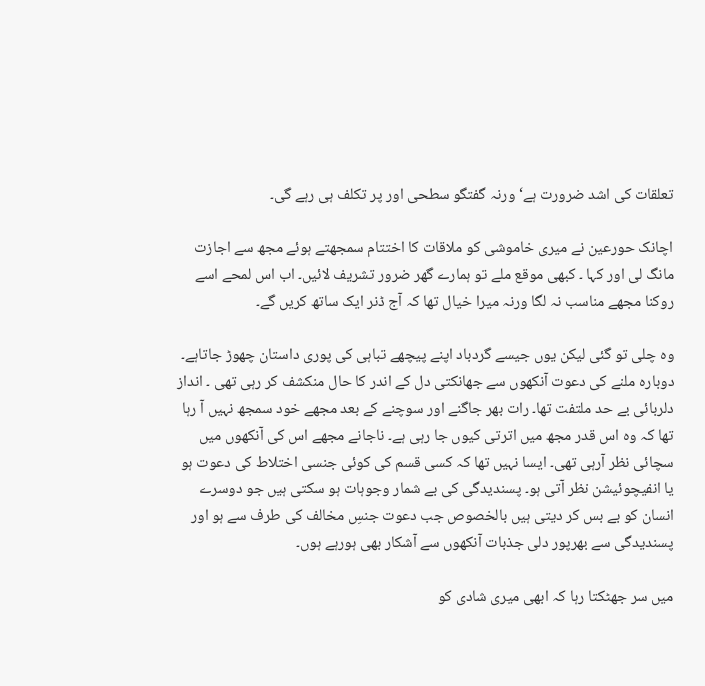تعلقات کی اشد ضرورت ہے‘ ورنہ گفتگو سطحی اور پر تکلف ہی رہے گی۔

اچانک حورعین نے میری خاموشی کو ملاقات کا اختتام سمجھتے ہوئے مجھ سے اجازت مانگ لی اور کہا ۔ کبھی موقع ملے تو ہمارے گھر ضرور تشریف لائیں۔ اب اس لمحے اسے روکنا مجھے مناسب نہ لگا ورنہ میرا خیال تھا کہ آج ڈنر ایک ساتھ کریں گے۔

وہ چلی تو گئی لیکن یوں جیسے گردباد اپنے پیچھے تباہی کی پوری داستان چھوڑ جاتاہے۔ دوبارہ ملنے کی دعوت آنکھوں سے جھانکتی دل کے اندر کا حال منکشف کر رہی تھی ۔ انداز دلربائی بے حد ملتفت تھا۔ رات بھر جاگنے اور سوچنے کے بعد مجھے خود سمجھ نہیں آ رہا تھا کہ وہ اس قدر مجھ میں اترتی کیوں جا رہی ہے۔ ناجانے مجھے اس کی آنکھوں میں سچائی نظر آرہی تھی۔ ایسا نہیں تھا کہ کسی قسم کی کوئی جنسی اختلاط کی دعوت ہو یا انفیچوئیشن نظر آتی ہو۔ پسندیدگی کی بے شمار وجوہات ہو سکتی ہیں جو دوسرے انسان کو بے بس کر دیتی ہیں بالخصوص جب دعوت جنسِ مخالف کی طرف سے ہو اور پسندیدگی سے بھرپور دلی جذبات آنکھوں سے آشکار بھی ہورہے ہوں۔

میں سر جھٹکتا رہا کہ ابھی میری شادی کو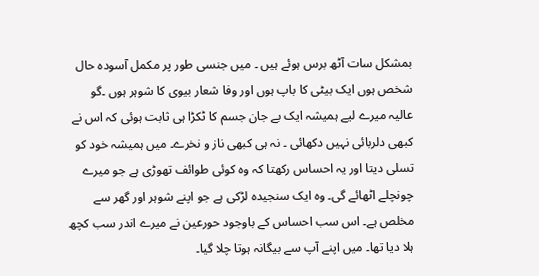بمشکل سات آٹھ برس ہوئے ہیں ۔ میں جنسی طور پر مکمل آسودہ حال شخص ہوں ایک بیٹی کا باپ ہوں اور وفا شعار بیوی کا شوہر ہوں ۔گو عالیہ میرے لیے ہمیشہ ایک بے جان جسم کا ٹکڑا ہی ثابت ہوئی کہ اس نے کبھی دلربائی نہیں دکھائی ۔ نہ ہی کبھی ناز و نخرے۔ میں ہمیشہ خود کو تسلی دیتا اور یہ احساس رکھتا کہ وہ کوئی طوائف تھوڑی ہے جو میرے چونچلے اٹھائے گی۔ وہ ایک سنجیدہ لڑکی ہے جو اپنے شوہر اور گھر سے مخلص ہے۔ اس سب احساس کے باوجود حورعین نے میرے اندر سب کچھ ہلا دیا تھا۔ میں اپنے آپ سے بیگانہ ہوتا چلا گیا۔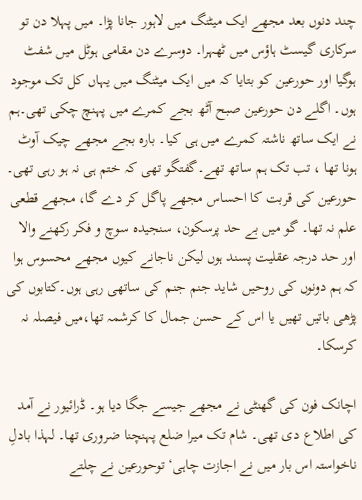چند دنوں بعد مجھے ایک میٹنگ میں لاہور جانا پڑا۔ میں پہلا دن تو سرکاری گیسٹ ہاؤس میں ٹھہرا۔ دوسرے دن مقامی ہوٹل میں شفٹ ہوگیا اور حورعین کو بتایا کہ میں ایک میٹنگ میں یہاں کل تک موجود ہوں۔ اگلے دن حورعین صبح آٹھ بجے کمرے میں پہنچ چکی تھی۔ہم نے ایک ساتھ ناشتہ کمرے میں ہی کیا۔ بارہ بجے مجھے چیک آوٹ ہونا تھا ، تب تک ہم ساتھ تھے۔گفتگو تھی کہ ختم ہی نہ ہو رہی تھی۔ حورعین کی قربت کا احساس مجھے پاگل کر دے گا، مجھے قطعی علم نہ تھا۔ گو میں بے حد پرسکون، سنجیدہ سوچ و فکر رکھنے والا اور حد درجہ عقلیت پسند ہوں لیکن ناجانے کیوں مجھے محسوس ہوا کہ ہم دونوں کی روحیں شاید جنم جنم کی ساتھی رہی ہوں۔کتابوں کی پڑھی باتیں تھیں یا اس کے حسن جمال کا کرشمہ تھا،میں فیصلہ نہ کرسکا۔

اچانک فون کی گھنٹی نے مجھے جیسے جگا دیا ہو۔ ڈرائیور نے آمد کی اطلاع دی تھی۔ شام تک میرا ضلع پہنچنا ضروری تھا۔ لہذا بادلِ ناخواستہ اس بار میں نے اجازت چاہی‘ توحورعین نے چلتے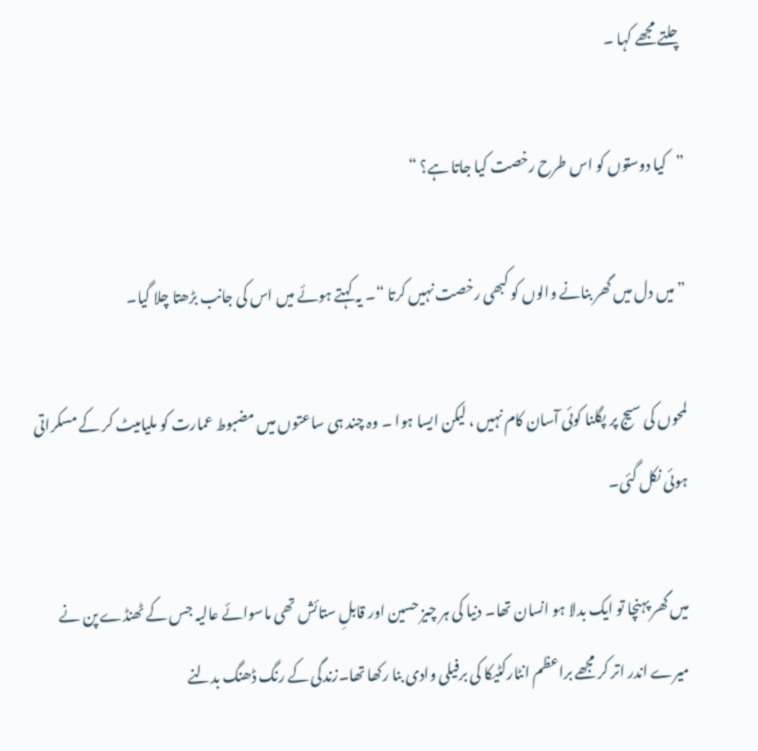چلتے مجھے کہا ۔

”کیا دوستوں کو اس طرح رخصت کیا جاتا ہے؟ “

” میں دل میں گھر بنانے والوں کو کبھی رخصت نہیں کرتا “۔ یہ کہتے ہوئے میں اس کی جانب بڑھتا چلا گیا۔

لمحوں کی سیج پر پگلنا کوئی آسان کام نہیں ، لیکن ایسا ہوا ۔ وہ چند ہی ساعتوں میں مضبوط عمارت کو ملیامیٹ کر کے مسکراتی ہوئی نکل گئی۔

میں گھر پہنچا تو ایک بدلا ہو انسان تھا۔ دنیا کی ہر چیز حسین اور قابلِ ستائش تھی ماسوائے عالیہ جس کے ٹھنڈے پن نے میرے اندر اتر کر مجھے براعظم انٹارکٹیکا کی برفیلی وادی بنا رکھا تھا۔زندگی کے رنگ ڈھنگ بدلنے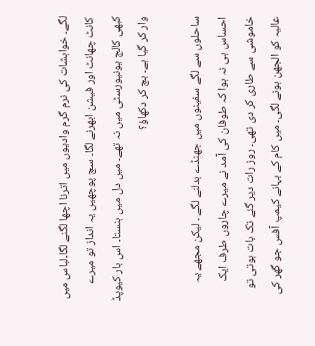لگے۔ خواہشات کی نرم گرم وادیوں میں اترنا اچھا لگنے لگا۔لباس میں کانٹ چھانٹ اور فیشن ابھرنے لگا۔ سچ پوچھیں یہ انداز تو میرے کبھی کالج یونیورسٹی میں نہ تھے۔ میں دل میں ہنستا۔ اس بار کیوپڈ وار کر گیا ہے۔ بچ کر دکھاؤ؟

ساحلوں سے لگے سفینوں میں جھنڈے بدلنے لگے ۔ لیکن مجھے یہ احساس ہی نہ ہوا کہ طوفان کی آمد نے میرے چاروں طرف ایک خاموشی سے طاری کر دی تھی۔ روز رات دیر گئے تک بات ہوتی تو عالیہ کو الجھن ہونے لگی۔ میں کام کے بہانے کیمپ آفس جو گھر کی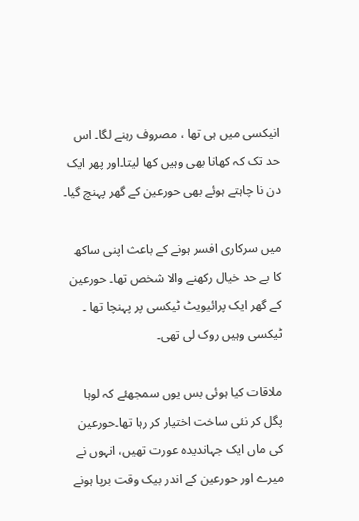انیکسی میں ہی تھا ، مصروف رہنے لگا۔ اس حد تک کہ کھانا بھی وہیں کھا لیتا۔اور پھر ایک دن نا چاہتے ہوئے بھی حورعین کے گھر پہنچ گیا۔

میں سرکاری افسر ہونے کے باعث اپنی ساکھ کا بے حد خیال رکھنے والا شخص تھا۔ حورعین کے گھر ایک پرائیویٹ ٹیکسی پر پہنچا تھا ۔ ٹیکسی وہیں روک لی تھی۔

ملاقات کیا ہوئی بس یوں سمجھئے کہ لوہا پگل کر نئی ساخت اختیار کر رہا تھا۔حورعین کی ماں ایک جہاندیدہ عورت تھیں، انہوں نے میرے اور حورعین کے اندر بیک وقت برپا ہونے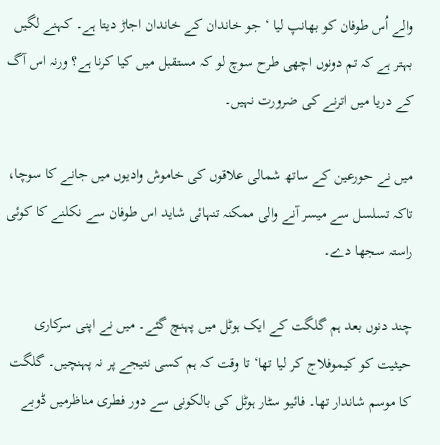والے اُس طوفان کو بھانپ لیا ‘ جو خاندان کے خاندان اجاڑ دیتا ہے۔ کہنے لگیں بہتر ہے کہ تم دونوں اچھی طرح سوچ لو کہ مستقبل میں کیا کرنا ہے؟ ورنہ اس آگ کے دریا میں اترنے کی ضرورت نہیں۔

میں نے حورعین کے ساتھ شمالی علاقوں کی خاموش وادیوں میں جانے کا سوچا، تاکہ تسلسل سے میسر آنے والی ممکنہ تنہائی شاید اس طوفان سے نکلنے کا کوئی راستہ سجھا دے۔

چند دنوں بعد ہم گلگت کے ایک ہوٹل میں پہنچ گئے۔ میں نے اپنی سرکاری حیثیت کو کیموفلاج کر لیا تھا‘ تا وقت کہ ہم کسی نتیجے پر نہ پہنچیں۔ گلگت کا موسم شاندار تھا۔ فائیو سٹار ہوٹل کی بالکونی سے دور فطری مناظرمیں ڈوبے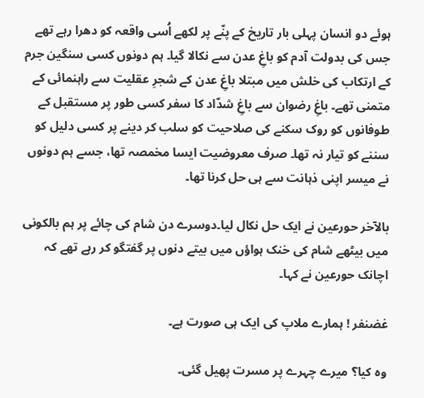ہوئے دو انسان پہلی بار تاریخ کے پنّے پر لکھے اُسی واقعہ کو دھرا رہے تھے جس کی بدولت آدم کو باغِ عدن سے نکالا گیا۔ ہم دونوں کسی سنگین جرم کے ارتکاب کی خلش میں مبتلا باغِ عدن کے شجرِ عقلیت سے راہنمائی کے متمنی تھے۔ باغِ رضوان سے باغِ شدّاد کا سفر کسی طور پر مستقبل کے طوفانوں کو روک سکنے کی صلاحیت کو سلب کر دینے پر کسی دلیل کو سننے کو تیار نہ تھا۔ صرف معروضیت ایسا مخمصہ تھا، جسے ہم دونوں نے میسر اپنی ذہانت سے ہی حل کرنا تھا۔

بالآخر حورعین نے ایک حل نکال لیا۔دوسرے دن شام کی چائے پر ہم بالکونی میں بیٹھے شام کی خنک ہواؤں میں بیتے دنوں پر گفتگو کر رہے تھے کہ اچانک حورعین نے کہا۔

غضنفر ! ہمارے ملاپ کی ایک ہی صورت ہے۔

وہ کیا؟ میرے چہرے پر مسرت پھیل گئی۔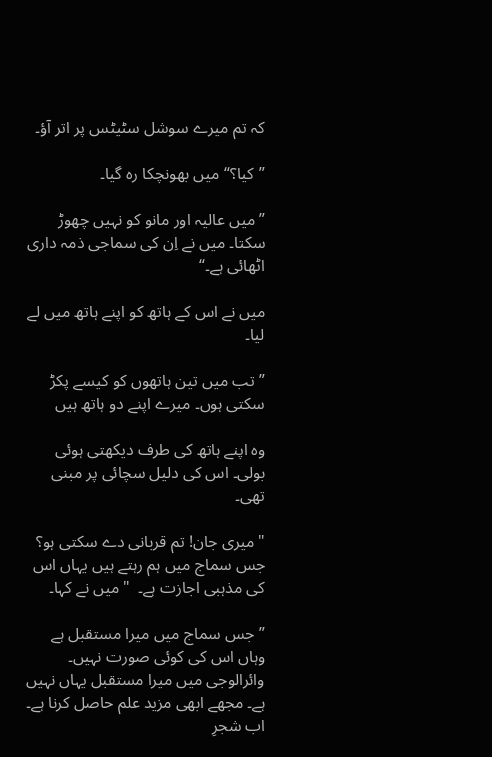کہ تم میرے سوشل سٹیٹس پر اتر آؤ۔

”کیا؟“ میں بھونچکا رہ گیا۔

”میں عالیہ اور مانو کو نہیں چھوڑ سکتا۔ میں نے اِن کی سماجی ذمہ داری اٹھائی ہے۔“

میں نے اس کے ہاتھ کو اپنے ہاتھ میں لے لیا۔

” تب میں تین ہاتھوں کو کیسے پکڑ سکتی ہوں۔ میرے اپنے دو ہاتھ ہیں

وہ اپنے ہاتھ کی طرف دیکھتی ہوئی بولی۔ اس کی دلیل سچائی پر مبنی تھی۔

"میری جان! تم قربانی دے سکتی ہو؟ جس سماج میں ہم رہتے ہیں یہاں اس کی مذہبی اجازت ہے۔  "میں نے کہا۔

” جس سماج میں میرا مستقبل ہے وہاں اس کی کوئی صورت نہیں۔ وائرالوجی میں میرا مستقبل یہاں نہیں ہے۔ مجھے ابھی مزید علم حاصل کرنا ہے۔ اب شجرِ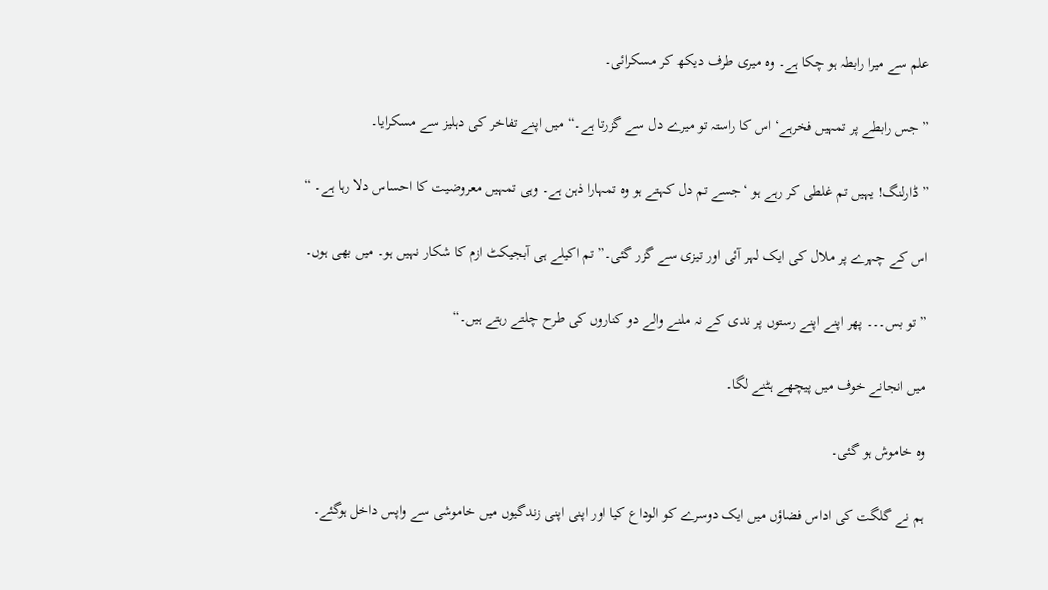علم سے میرا رابطہ ہو چکا ہے۔ وہ میری طرف دیکھ کر مسکرائی۔

” جس رابطے پر تمہیں فخرہے‘ اس کا راستہ تو میرے دل سے گزرتا ہے۔“ میں اپنے تفاخر کی دہلیز سے مسکرایا۔

” ڈارلنگ! یہیں تم غلطی کر رہے ہو ‘جسے تم دل کہتے ہو وہ تمہارا ذہن ہے۔ وہی تمہیں معروضیت کا احساس دلا رہا ہے۔ “

اس کے چہرے پر ملال کی ایک لہر آئی اور تیزی سے گزر گئی۔” تم اکیلے ہی آبجیکٹ ازم کا شکار نہیں ہو۔ میں بھی ہوں۔

” تو بس۔۔۔ پھر اپنے اپنے رستوں پر ندی کے نہ ملنے والے دو کناروں کی طرح چلتے رہتے ہیں۔“

میں انجانے خوف میں پیچھے ہٹنے لگا۔

وہ خاموش ہو گئی۔

ہم نے گلگت کی اداس فضاؤں میں ایک دوسرے کو الوداع کیا اور اپنی اپنی زندگیوں میں خاموشی سے واپس داخل ہوگئے۔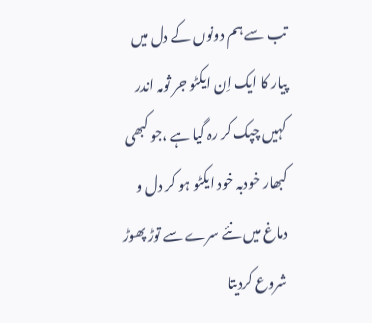تب سے ہم دونوں کے دل میں پیار کا ایک اِن ایکٹو جر ثومہ اندر کہیں چپک کر رہ گیا ہے ،جو کبھی کبھار خودبہ خود ایکٹو ہو کر دل و دماغ میں نئے سرے سے توڑ پھوڑ شروع کردیتا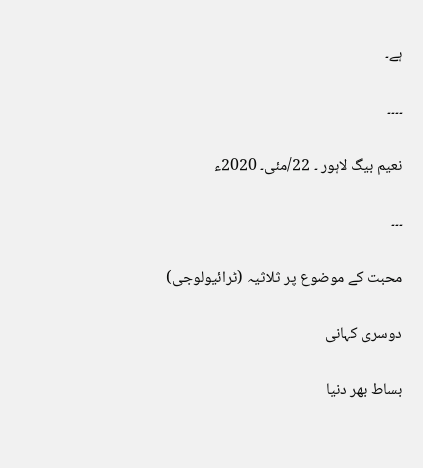ہے۔

۔۔۔۔

نعیم بیگ لاہور ۔ 22/مئی۔ 2020ء

۔۔۔

محبت کے موضوع پر ثلاثیہ (ٹرائیولوجی)

دوسری کہانی

بساط بھر دنیا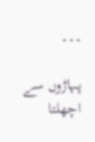۔۔۔

پہاڑوں سے اچھلتا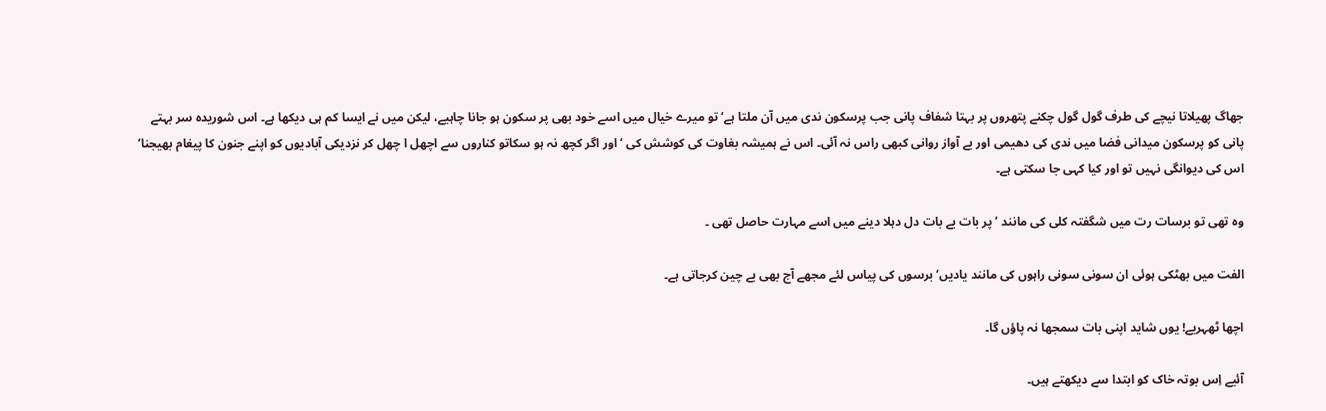جھاگ پھیلاتا نیچے کی طرف گول گول چکنے پتھروں پر بہتا شفاف پانی جب پرسکون ندی میں آن ملتا ہے‘ تو میرے خیال میں اسے خود بھی پر سکون ہو جانا چاہیے، لیکن میں نے ایسا کم ہی دیکھا ہے۔ اس شوریدہ سر بہتے پانی کو پرسکون میدانی فضا میں ندی کی دھیمی اور بے آواز روانی کبھی راس نہ آئی۔ اس نے ہمیشہ بغاوت کی کوشش کی ‘ اور اگر کچھ نہ ہو سکاتو کناروں سے اچھل ا چھل کر نزدیکی آبادیوں کو اپنے جنون کا پیغام بھیجنا‘ اس کی دیوانگی نہیں تو اور کیا کہی جا سکتی ہے۔

وہ تھی تو برسات رت میں شگفتہ کلی کی مانند ’ پر بات بے بات دل دہلا دینے میں اسے مہارت حاصل تھی ۔

الفت میں بھٹکی ہوئی ان سونی سونی راہوں کی مانند یادیں‘ برسوں کی پیاس لئے مجھے آج بھی بے چین کرجاتی ہے۔

اچھا ٹھہریے! یوں شاید اپنی بات سمجھا نہ پاؤں گا۔

آئیے اِس بوتہ خاک کو ابتدا سے دیکھتے ہیں۔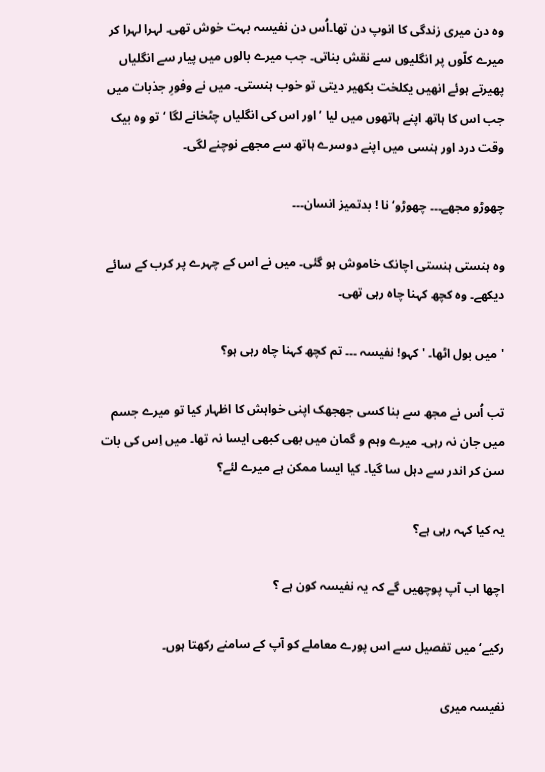وہ دن میری زندگی کا انوپ دن تھا۔اُس دن نفیسہ بہت خوش تھی۔ لہرا لہرا کر میرے کلّوں پر انگلیوں سے نقش بناتی۔ جب میرے بالوں میں پیار سے انگلیاں پھیرتے ہوئے انھیں یکلخت بکھیر دیتی تو خوب ہنستی۔ میں نے وفورِ جذبات میں جب اس کا ہاتھ اپنے ہاتھوں میں لیا ’ اور اس کی انگلیاں چٹخانے لگا ‘تو وہ بیک وقت درد اور ہنسی میں اپنے دوسرے ہاتھ سے مجھے نوچنے لگی۔

چھوڑو مجھے۔۔۔ چھوڑو‘ نا ! بدتمیز انسان۔۔۔

وہ ہنستی ہنستی اچانک خاموش ہو گئی۔ میں نے اس کے چہرے پر کرب کے سائے دیکھے۔ وہ کچھ کہنا چاہ رہی تھی۔

'میں بول اٹھا۔ ' کہو! نفیسہ ۔۔۔ تم کچھ کہنا چاہ رہی ہو؟

تب اُس نے مجھ سے بنا کسی جھجھک اپنی خواہش کا اظہار کیا تو میرے جسم میں جان نہ رہی۔ میرے وہم و گمان میں بھی کبھی ایسا نہ تھا۔ میں اِس کی بات سن کر اندر سے دہل سا گیا۔ کیا ایسا ممکن ہے میرے لئے؟

یہ کیا کہہ رہی ہے؟

اچھا اب آپ پوچھیں گے کہ یہ نفیسہ کون ہے ؟

رکیے‘ میں تفصیل سے اس پورے معاملے کو آپ کے سامنے رکھتا ہوں۔

نفیسہ میری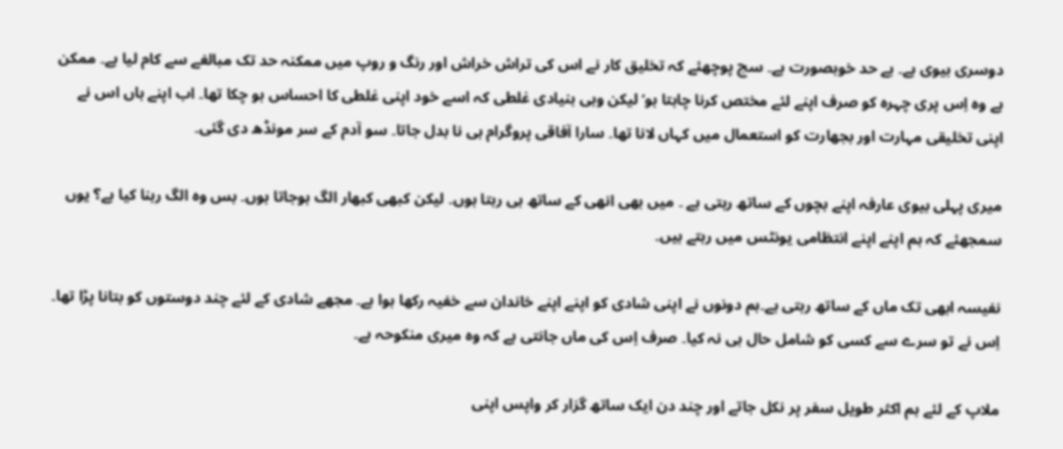دوسری بیوی ہے۔ بے حد خوبصورت ہے۔ سچ پوچھئے کہ تخلیق کار نے اس کی تراش خراش اور رنگ و روپ میں ممکنہ حد تک مبالغے سے کام لیا ہے۔ ممکن ہے وہ اِس پری چہرہ کو صرف اپنے لئے مختص کرنا چاہتا ہو‘ لیکن وہی بنیادی غلطی کہ اسے خود اپنی غلطی کا احساس ہو چکا تھا۔ اب اپنے ہاں اس نے اپنی تخلیقی مہارت اور بجھارت کو استعمال میں کہاں لانا تھا۔ سارا آفاقی پروگرام ہی نا بدل جاتا۔ سو آدم کے سر مونڈھ دی گئی۔

میری پہلی بیوی عارفہ اپنے بچوں کے ساتھ رہتی ہے ۔ میں بھی انھی کے ساتھ ہی رہتا ہوں۔ لیکن کبھی کبھار الگ ہوجاتا ہوں۔ بس وہ الگ رہنا کیا ہے؟ یوں سمجھئے کہ ہم اپنے اپنے انتظامی یونٹس میں رہتے ہیں۔

نفیسہ ابھی تک ماں کے ساتھ رہتی ہے۔ہم دونوں نے اپنی شادی کو اپنے اپنے خاندان سے خفیہ رکھا ہوا ہے۔ مجھے شادی کے لئے چند دوستوں کو بتانا پڑا تھا۔ اِس نے تو سرے سے کسی کو شامل حال ہی نہ کیا۔ صرف اِس کی ماں جانتی ہے کہ وہ میری منکوحہ ہے۔

ملاپ کے لئے ہم اکثر طویل سفر پر نکل جاتے اور چند دن ایک ساتھ گزار کر واپس اپنی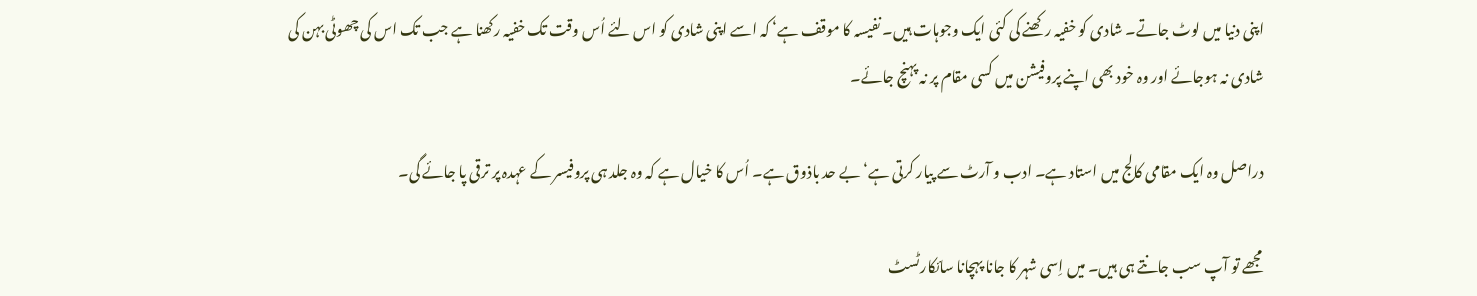اپنی دنیا میں لوٹ جاتے۔ شادی کو خفیہ رکھنے کی کئی ایک وجوہات ہیں۔ نفیسہ کا موقف ہے‘ کہ اسے اپنی شادی کو اس لئے اُس وقت تک خفیہ رکھنا ہے جب تک اس کی چھوٹی بہن کی شادی نہ ہوجائے اور وہ خود بھی اپنے پروفیشن میں کسی مقام پر نہ پہنچ جائے۔

دراصل وہ ایک مقامی کالج میں استاد ہے۔ ادب و آرٹ سے پیار کرتی ہے‘ بے حد باذوق ہے۔ اُس کا خیال ہے کہ وہ جلد ہی پروفیسر کے عہدہ پر ترقی پا جائے گی۔

مجھے تو آپ سب جانتے ہی ہیں۔ میں اِسی شہر کا جانا پہچانا سائکارٹسٹ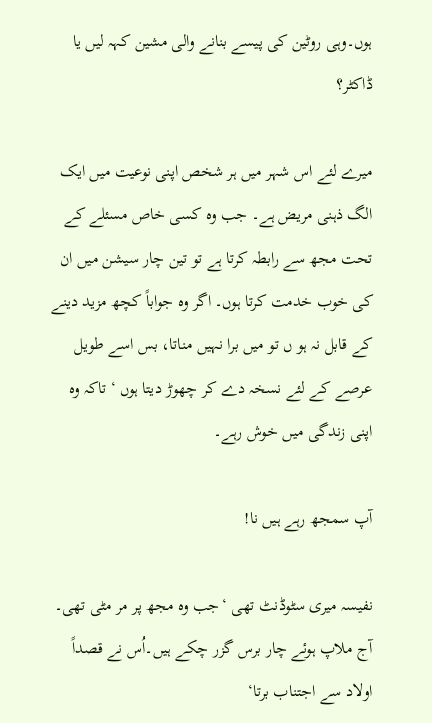ہوں۔وہی روٹین کی پیسے بنانے والی مشین کہہ لیں یا ڈاکٹر؟

میرے لئے اس شہر میں ہر شخص اپنی نوعیت میں ایک الگ ذہنی مریض ہے۔ جب وہ کسی خاص مسئلے کے تحت مجھ سے رابطہ کرتا ہے تو تین چار سیشن میں ان کی خوب خدمت کرتا ہوں۔ اگر وہ جواباً کچھ مزید دینے کے قابل نہ ہو ں تو میں برا نہیں مناتا، بس اسے طویل عرصے کے لئے نسخہ دے کر چھوڑ دیتا ہوں ‘ تاکہ وہ اپنی زندگی میں خوش رہے۔

آپ سمجھ رہے ہیں نا!

نفیسہ میری سٹوڈنٹ تھی ‘جب وہ مجھ پر مر مٹی تھی۔ آج ملاپ ہوئے چار برس گزر چکے ہیں۔اُس نے قصداً اولاد سے اجتناب برتا‘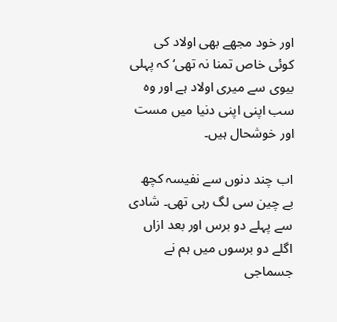اور خود مجھے بھی اولاد کی کوئی خاص تمنا نہ تھی‘ کہ پہلی بیوی سے میری اولاد ہے اور وہ سب اپنی اپنی دنیا میں مست اور خوشحال ہیں۔

اب چند دنوں سے نفیسہ کچھ بے چین سی لگ رہی تھی۔ شادی سے پہلے دو برس اور بعد ازاں اگلے دو برسوں میں ہم نے جسماجی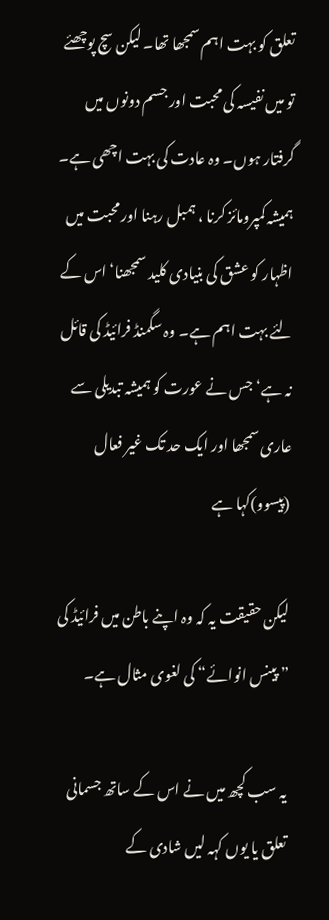تعلق کو بہت اہم سمجھا تھا۔ لیکن سچ پوچھئے تو میں نفیسہ کی محبت اور جسم دونوں میں گرفتار ہوں۔ وہ عادت کی بہت اچھی ہے۔ ہمیشہ کمپرومائز کرنا ، ہمبل رہنا اور محبت میں اظہار کو عشق کی بنیادی کلید سمجھنا‘ اس کے لئے بہت اہم ہے۔ وہ سگمنڈ فرائیڈ کی قائل نہ ہے‘ جس نے عورت کو ہمیشہ تبدیلی سے عاری سمجھا اور ایک حد تک غیر فعال (پیسوو)کہا ہے

لیکن حقیقت یہ کہ وہ اپنے باطن میں فرائیڈ کی ” پینس انوائے“ کی لغوی مثال ہے۔

یہ سب کچھ میں نے اس کے ساتھ جسمانی تعلق یا یوں کہہ لیں شادی کے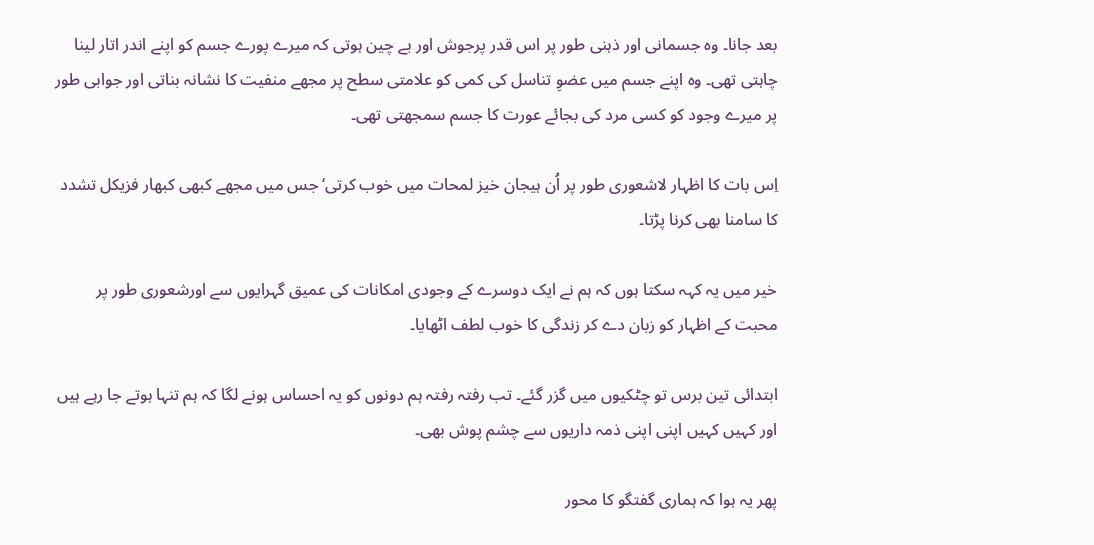بعد جانا۔ وہ جسمانی اور ذہنی طور پر اس قدر پرجوش اور بے چین ہوتی کہ میرے پورے جسم کو اپنے اندر اتار لینا چاہتی تھی۔ وہ اپنے جسم میں عضوِ تناسل کی کمی کو علامتی سطح پر مجھے منفیت کا نشانہ بناتی اور جوابی طور پر میرے وجود کو کسی مرد کی بجائے عورت کا جسم سمجھتی تھی۔

اِس بات کا اظہار لاشعوری طور پر اُن ہیجان خیز لمحات میں خوب کرتی‘ جس میں مجھے کبھی کبھار فزیکل تشدد کا سامنا بھی کرنا پڑتا۔

خیر میں یہ کہہ سکتا ہوں کہ ہم نے ایک دوسرے کے وجودی امکانات کی عمیق گہرایوں سے اورشعوری طور پر محبت کے اظہار کو زبان دے کر زندگی کا خوب لطف اٹھایا۔

ابتدائی تین برس تو چٹکیوں میں گزر گئے۔ تب رفتہ رفتہ ہم دونوں کو یہ احساس ہونے لگا کہ ہم تنہا ہوتے جا رہے ہیں اور کہیں کہیں اپنی اپنی ذمہ داریوں سے چشم پوش بھی۔

پھر یہ ہوا کہ ہماری گفتگو کا محور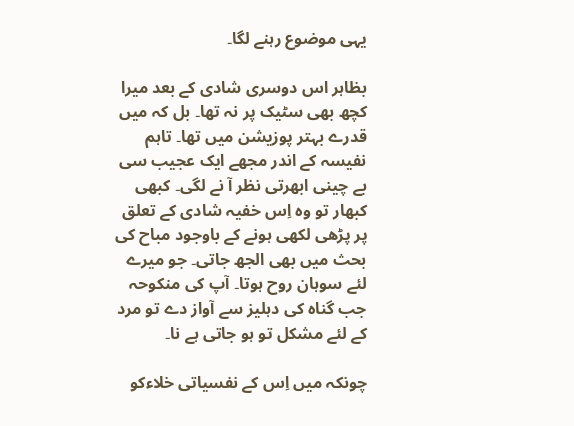یہی موضوع رہنے لگا۔

بظاہر اس دوسری شادی کے بعد میرا کچھ بھی سٹیک پر نہ تھا۔ بل کہ میں قدرے بہتر پوزیشن میں تھا۔ تاہم نفیسہ کے اندر مجھے ایک عجیب سی بے چینی ابھرتی نظر آ نے لگی۔ کبھی کبھار تو وہ اِس خفیہ شادی کے تعلق پر پڑھی لکھی ہونے کے باوجود مباح کی بحث میں بھی الجھ جاتی۔ جو میرے لئے سوہان روح ہوتا۔ آپ کی منکوحہ جب گناہ کی دہلیز سے آواز دے تو مرد کے لئے مشکل تو ہو جاتی ہے نا۔

چونکہ میں اِس کے نفسیاتی خلاءکو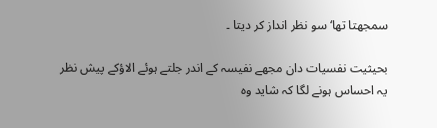سمجھتا تھا‘ سو نظر انداز کر دیتا ۔

بحیثیت نفسیات دان مجھے نفیسہ کے اندر جلتے ہوئے الاؤکے پیش نظر یہ احساس ہونے لگا کہ شاید وہ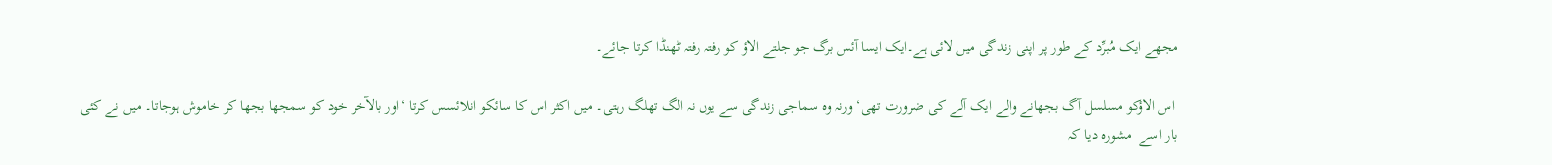مجھے ایک مُبرِّد کے طور پر اپنی زندگی میں لائی ہے۔ایک ایسا آئس برگ جو جلتے الاؤ کو رفتہ رفتہ ٹھنڈا کرتا جائے۔

 اس الاؤکو مسلسل آگ بجھانے والے ایک آلے کی ضرورت تھی‘ ورنہ وہ سماجی زندگی سے یوں نہ الگ تھلگ رہتی۔ میں اکثر اس کا سائکو انلائسس کرتا ‘اور بالآخر خود کو سمجھا بجھا کر خاموش ہوجاتا۔ میں نے کئی بار اسے  مشورہ دیا کہ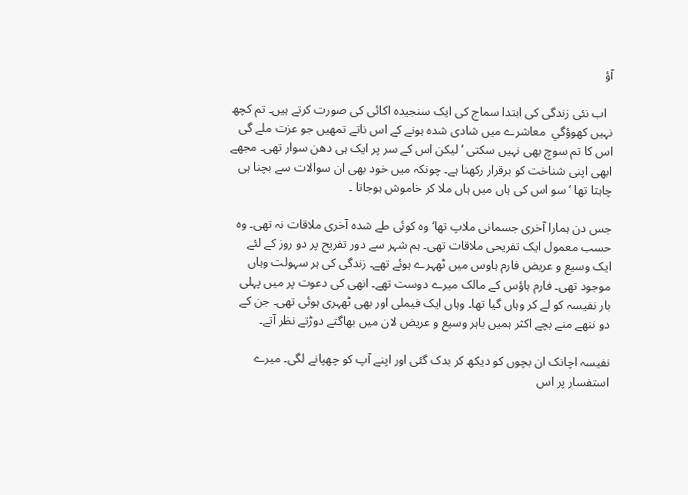آؤ

  اب نئی زندگی کی ابتدا سماج کی ایک سنجیدہ اکائی کی صورت کرتے ہیں۔ تم کچھ نہیں کھوؤگي  معاشرے میں شادی شدہ ہونے کے اس ناتے تمھیں جو عزت ملے گی اس کا تم سوچ بھی نہیں سکتی ‘ لیکن اس کے سر پر ایک ہی دھن سوار تھی۔ مجھے ابھی اپنی شناخت کو برقرار رکھنا ہے۔ چونکہ میں خود بھی ان سوالات سے بچنا ہی چاہتا تھا ‘ سو اس کی ہاں میں ہاں ملا کر خاموش ہوجاتا ۔

جس دن ہمارا آخری جسمانی ملاپ تھا‘ وہ کوئی طے شدہ آخری ملاقات نہ تھی۔ وہ حسب معمول ایک تفریحی ملاقات تھی۔ ہم شہر سے دور تفریح پر دو روز کے لئے ایک وسیع و عریض فارم ہاوس میں ٹھہرے ہوئے تھے۔ زندگی کی ہر سہولت وہاں موجود تھی۔ فارم ہاؤس کے مالک میرے دوست تھے۔ انھی کی دعوت پر میں پہلی بار نفیسہ کو لے کر وہاں گیا تھا۔ وہاں ایک فیملی اور بھی ٹھہری ہوئی تھی۔ جن کے دو ننھے منے بچے اکثر ہمیں باہر وسیع و عریض لان میں بھاگتے دوڑتے نظر آتے۔

نفیسہ اچانک ان بچوں کو دیکھ کر بدک گئی اور اپنے آپ کو چھپانے لگی۔ میرے استفسار پر اس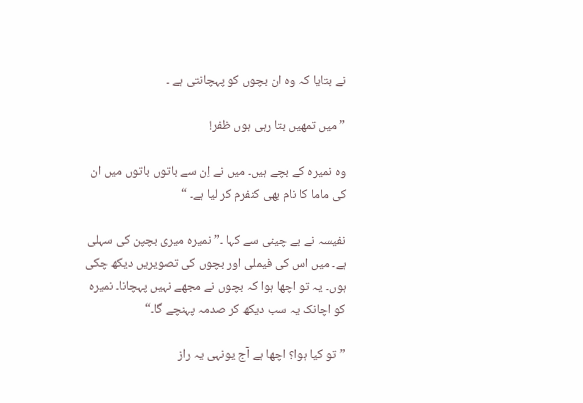نے بتایا کہ وہ ان بچوں کو پہچانتی ہے ۔

” میں تمھیں بتا رہی ہوں ظفر!

وہ نمیرہ کے بچے ہیں۔ میں نے اِن سے باتوں باتوں میں ان کی ماما کا نام بھی کنفرم کر لیا ہے۔ “

نفیسہ نے بے چینی سے کہا ۔” نمیرہ میری بچپن کی سہلی ہے۔ میں اس کی فیملی اور بچوں کی تصویریں دیکھ چکی ہوں۔ یہ تو اچھا ہوا کہ بچوں نے مجھے نہیں پہچانا۔ نمیرہ کو اچانک یہ سب دیکھ کر صدمہ پہنچے گا۔“

” تو کیا ہوا؟ اچھا ہے آج یونہی یہ راز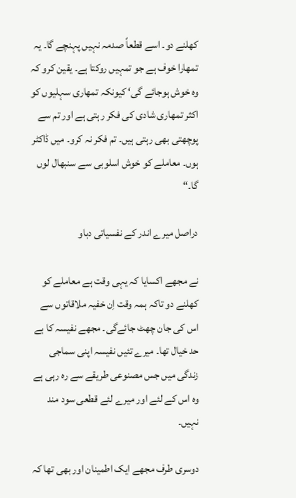کھلنے دو۔ اسے قطعاً صدمہ نہیں پہنچے گا۔ یہ تمھارا خوف ہے جو تمہیں روکتا ہے۔ یقین کرو کہ وہ خوش ہوجائے گی‘ کیونکہ تمھاری سہلیوں کو اکثر تمھاری شادی کی فکر رہتی ہے اور تم سے پوچھتی بھی رہتی ہیں۔ تم فکر نہ کرو۔ میں ڈاکٹر ہوں۔ معاملے کو خوش اسلوبی سے سنبھال لوں گا۔“

دراصل میرے اندر کے نفسیاتی دباو

نے مجھے اکسایا کہ یہی وقت ہے معاملے کو کھلنے دو تاکہ ہمہ وقت اِن خفیہ ملاقاتوں سے اس کی جان چھٹ جائےگی۔ مجھے نفیسہ کا بے حد خیال تھا۔ میرے تئیں نفیسہ اپنی سماجی زندگی میں جس مصنوعی طریقے سے رہ رہی ہے وہ اس کے لئے اور میرے لئے قطعی سود مند نہیں۔

دوسری طرف مجھے ایک اطمینان اور بھی تھا کہ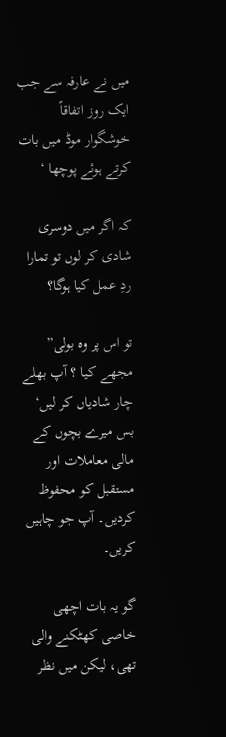میں نے عارفہ سے جب ایک روز اتفاقاً خوشگوار موڈ میں بات کرتے ہوئے پوچھا ‘

کہ اگر میں دوسری شادی کر لوں تو تمارا ردِ عمل کیا ہوگا؟

تو اس پر وہ بولی” مجھے کیا ؟ آپ بھلے چار شادیاں کر لیں‘ بس میرے بچوں کے مالی معاملات اور مستقبل کو محفوظ کردیں۔ آپ جو چاہیں کریں۔

گو یہ بات اچھی خاصی کھٹکنے والی تھی، لیکن میں نظر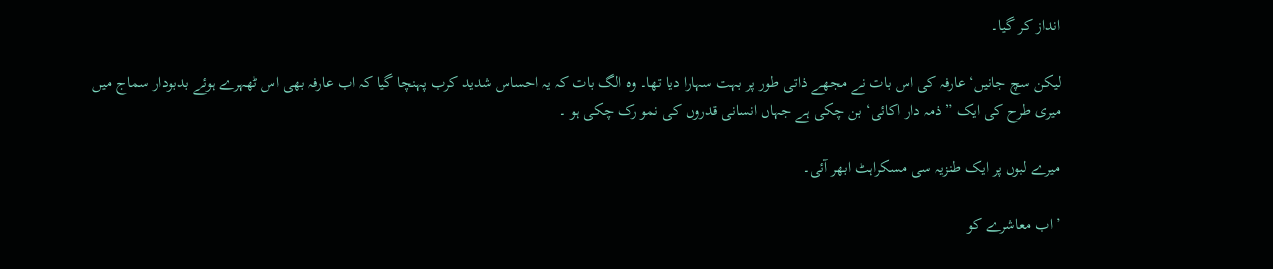انداز کر گیا۔

لیکن سچ جانیں‘ عارفہ کی اس بات نے مجھے ذاتی طور پر بہت سہارا دیا تھا۔ وہ الگ بات کہ یہ احساس شدید کرب پہنچا گیا کہ اب عارفہ بھی اس ٹھہرے ہوئے بدبودار سماج میں میری طرح کی ایک ” ذمہ دار اکائی‘ بن چکی ہے جہاں انسانی قدروں کی نمو رک چکی ہو ۔

میرے لبوں پر ایک طنزیہ سی مسکراہٹ ابھر آئی۔

’اب معاشرے کو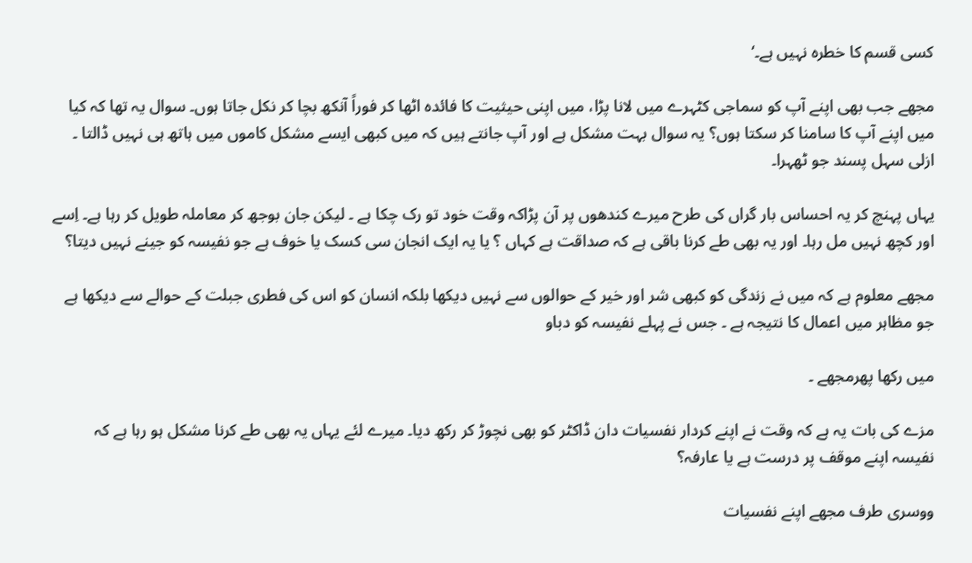کسی قسم کا خطرہ نہیں ہے۔‘

مجھے جب بھی اپنے آپ کو سماجی کٹہرے میں لانا پڑا، میں اپنی حیثیت کا فائدہ اٹھا کر فوراً آنکھ بچا کر نکل جاتا ہوں۔ سوال یہ تھا کہ کیا میں اپنے آپ کا سامنا کر سکتا ہوں؟ یہ سوال بہت مشکل ہے اور آپ جانتے ہیں کہ میں کبھی ایسے مشکل کاموں میں ہاتھ ہی نہیں ڈالتا ۔ ازلی سہل پسند جو ٹھہرا۔

یہاں پہنچ کر یہ احساس بار گراں کی طرح میرے کندھوں پر آن پڑاکہ وقت خود تو رک چکا ہے ۔ لیکن جان بوجھ کر معاملہ طویل کر رہا ہے۔ اِسے اور کچھ نہیں مل رہا۔ اور یہ بھی طے کرنا باقی ہے کہ صداقت ہے کہاں ؟ یا یہ ایک انجان سی کسک یا خوف ہے جو نفیسہ کو جینے نہیں دیتا؟

مجھے معلوم ہے کہ میں نے زندگی کو کبھی شر اور خیر کے حوالوں سے نہیں دیکھا بلکہ انسان کو اس کی فطری جبلت کے حوالے سے دیکھا ہے جو مظاہر میں اعمال کا نتیجہ ہے ۔ جس نے پہلے نفیسہ کو دباو

میں رکھا پھرمجھے ۔

مزے کی بات یہ ہے کہ وقت نے اپنے کردار نفسیات دان ڈاکٹر کو بھی نچوڑ کر رکھ دیا۔ میرے لئے یہاں یہ بھی طے کرنا مشکل ہو رہا ہے کہ نفیسہ اپنے موقف پر درست ہے یا عارفہ؟

ووسری طرف مجھے اپنے نفسیات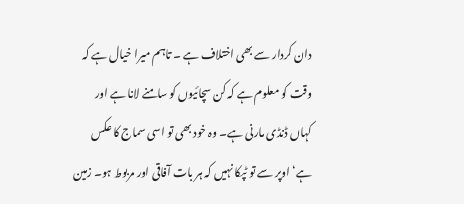دان کردار سے بھی اختلاف ہے ۔ تاہم میرا خیال ہے کہ وقت کو معلوم ہے کہ کن سچائیوں کو سامنے لانا ہے اور کہاں ڈنڈی مارنی ہے۔ وہ خود بھی تو اسی سماج کا عکس ہے‘ اوپر سے تو ٹپکا نہیں کہ ہر بات آفاقی اور مربوط ہو۔ زمین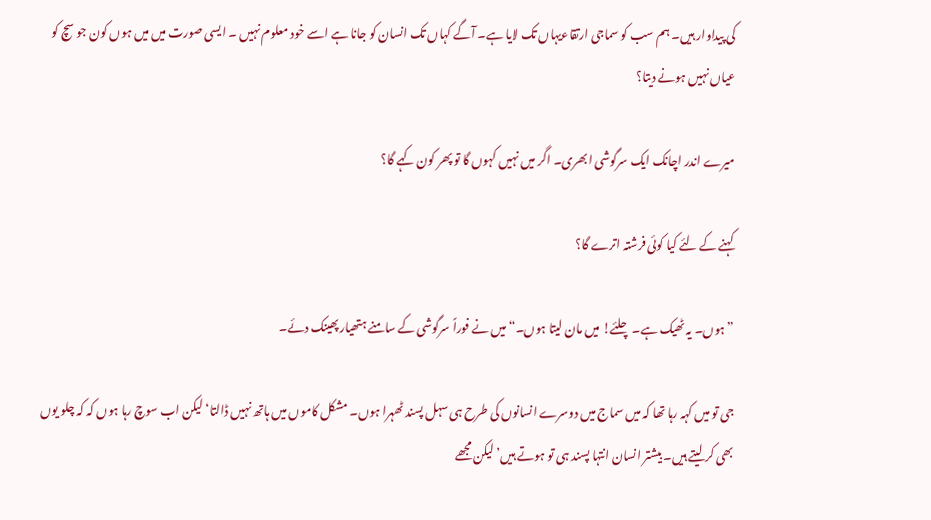کی پیداوار ہیں۔ ہم سب کو سماجی ارتقاءیہاں تک لایا ہے۔ آگے کہاں تک انسان کو جانا ہے اسے خود معلوم نہیں ۔ ایسی صورت میں میں ہوں کون جو سچ کو عیاں نہیں ہونے دیتا؟

میرے اندر اچانک ایک سرگوشی ابھری۔ اگر میں نہیں کہوں گا تو پھر کون کہے گا؟

کہنے کے لئے کیا کوئی فرشتہ اترے گا؟

”ہوں۔ یہ ٹھیک ہے۔ چلئے! میں مان لیتا ہوں۔“ میں نے فوراً سرگوشی کے سامنے ہتھیار پھینک دئے۔

جی تو میں کہہ رہا تھا کہ میں سماج میں دوسرے انسانوں کی طرح ہی سہل پسند ٹھہرا ہوں۔ مشکل کاموں میں ہاتھ نہیں ڈالتا‘ لیکن اب سوچ رہا ہوں کہ کہ چلو یوں بھی کر لیتے ہیں۔ بیشتر انسان انتہا پسند ہی تو ہوتے ہیں’ لیکن مجھے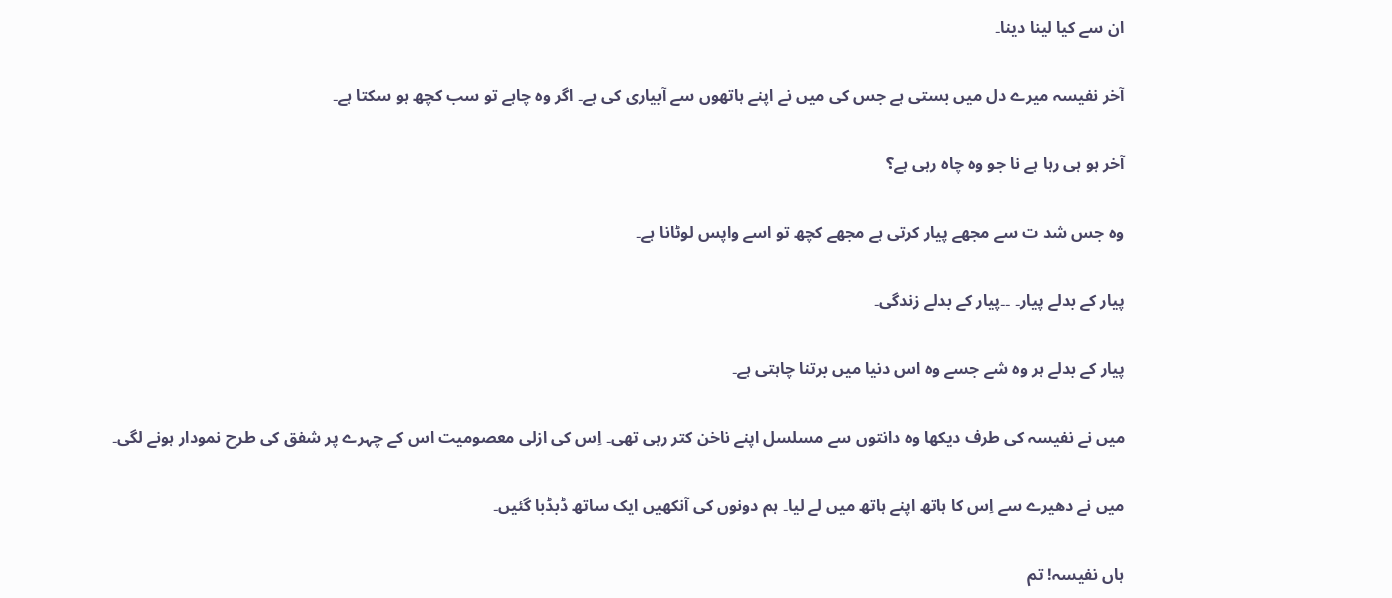ان سے کیا لینا دینا۔

آخر نفیسہ میرے دل میں بستی ہے جس کی میں نے اپنے ہاتھوں سے آبیاری کی ہے۔ اگر وہ چاہے تو سب کچھ ہو سکتا ہے۔

آخر ہو ہی رہا ہے نا جو وہ چاہ رہی ہے؟

وہ جس شد ت سے مجھے پیار کرتی ہے مجھے کچھ تو اسے واپس لوٹانا ہے۔

پیار کے بدلے پیار۔ ۔۔پیار کے بدلے زندگی۔

پیار کے بدلے ہر وہ شے جسے وہ اس دنیا میں برتنا چاہتی ہے۔

میں نے نفیسہ کی طرف دیکھا وہ دانتوں سے مسلسل اپنے ناخن کتر رہی تھی۔ اِس کی ازلی معصومیت اس کے چہرے پر شفق کی طرح نمودار ہونے لگی۔

میں نے دھیرے سے اِس کا ہاتھ اپنے ہاتھ میں لے لیا۔ ہم دونوں کی آنکھیں ایک ساتھ ڈبڈبا گئیں۔

ہاں نفیسہ! تم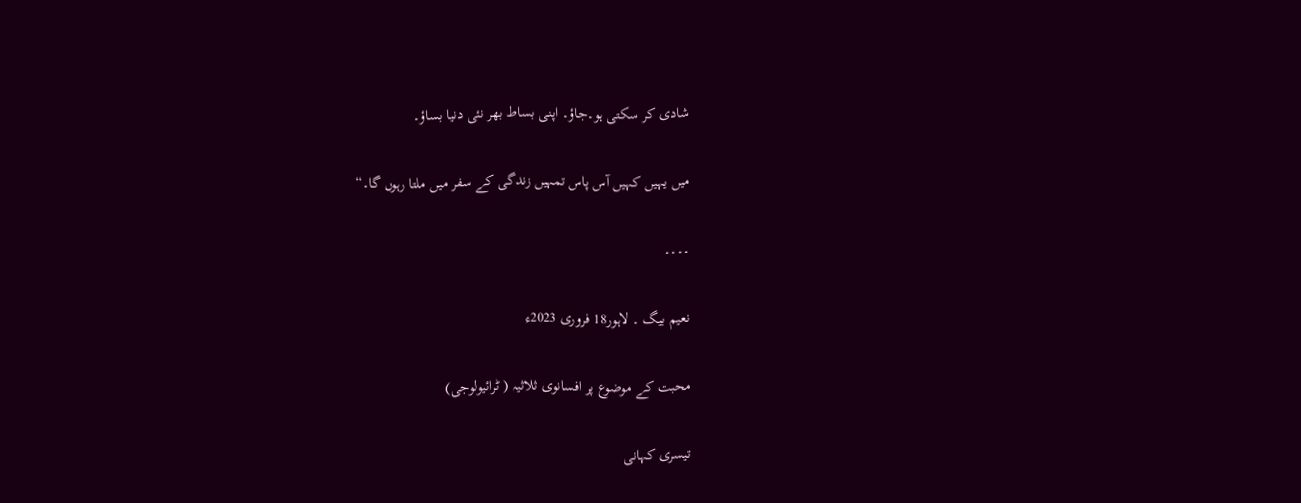شادی کر سکتی ہو۔ج‍اؤ۔ اپنی بساط بھر نئی دنیا بساؤ۔

میں یہیں کہیں آس پاس تمہیں زندگی کے سفر میں ملتا رہوں گا۔“

۔۔۔۔

نعیم بیگ ۔ لاہور18 فروری 2023ء

محبت کے موضوع پر افسانوی ثلاثیہ ( ٹرائیولوجی)

تیسری کہانی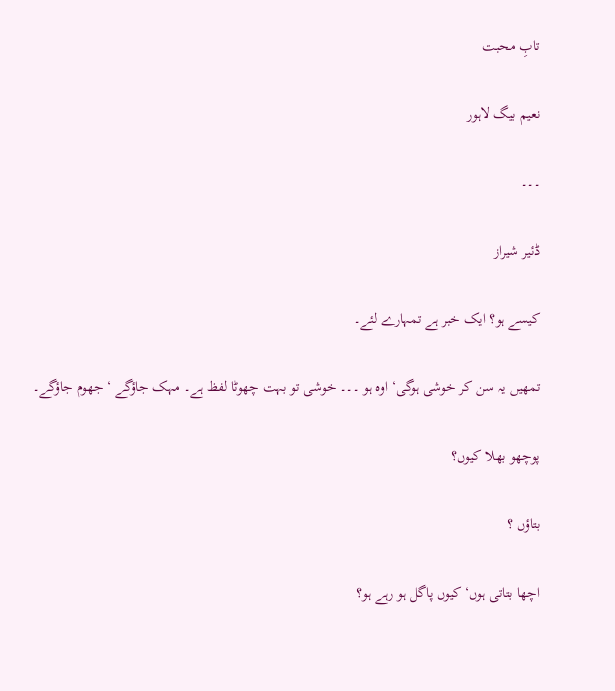تابِ محبت

نعیم بیگ لاہور

۔۔۔

ڈئیر شیراز

کیسے ہو؟ ایک خبر ہے تمہارے لئے۔

تمھیں یہ سن کر خوشی ہوگی‘ اوہ ہو ۔۔۔ خوشی تو بہت چھوٹا لفظ ہے۔ مہک جاؤگے ‘ جھوم جاؤگے۔

پوچھو بھلا کیوں؟

بتاؤں ؟

اچھا بتاتی ہوں‘ کیوں پاگل ہو رہے ہو؟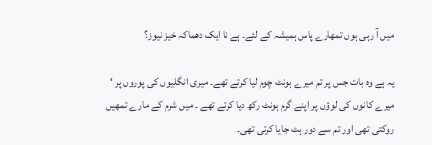میں آ رہی ہوں تمھارے پاس ہمیشہ کے لئے۔ ہے نا ایک دھماکہ خیز نیوز؟

یہ ہے وہ بات جس پر تم میرے ہونٹ چوم لیا کرتے تھے۔ میری انگلیوں کی پوروں پر ‘ میرے کانوں کی لوؤں پر اپنے گرم ہونٹ رکھ دیا کرتے تھے ۔ میں شرم کے مارے تمھیں روکتی تھی اور تم سے دور ہٹ جایا کرتی تھی۔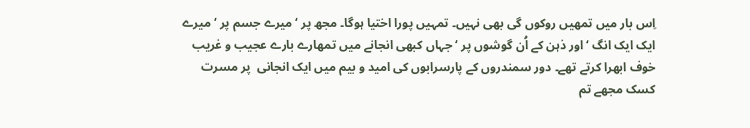اِس بار میں تمھیں روکوں گی بھی نہیں۔ تمہیں پورا اختیا ہوگا۔ مجھ پر ‘ میرے جسم پر ‘ میرے ایک ایک انگ ‘ اور ذہن کے اُن گوشوں پر ‘ جہاں کبھی انجانے میں تمھارے بارے عجیب و غریب خوف ابھرا کرتے تھے۔ دور سمندروں کے پارسرابوں کی امید و بیم میں ایک انجانی  پر مسرت کسک مجھے تم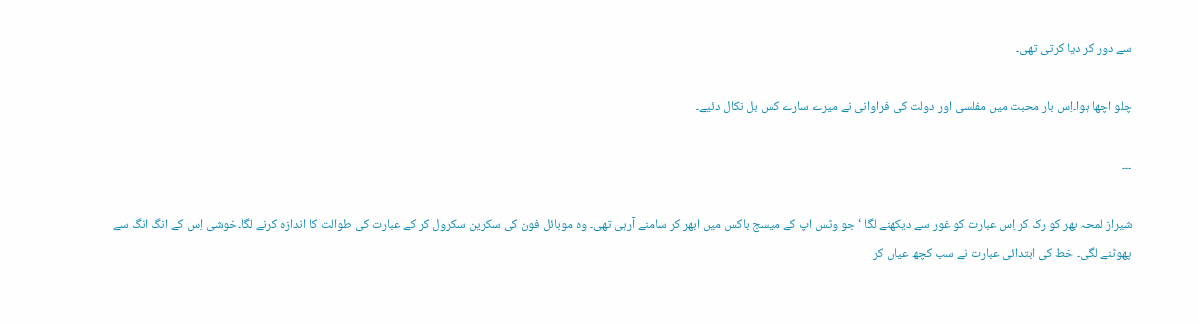سے دور کر دیا کرتی تھی۔

چلو اچھا ہوا۔اِس بار محبت میں مفلسی اور دولت کی فراوانی نے میرے سارے کس بل نکال دئیے۔

۔۔۔

شیراز لمحہ بھر کو رک کر اِس عبارت کو غور سے دیکھنے لگا ‘ جو وٹس اپ کے میسج باکس میں ابھر کر سامنے آرہی تھی۔ وہ موبائل فون کی سکرین سکرول کر کے عبارت کی طوالت کا اندازہ کرنے لگا۔خوشی اِس کے انگ انگ سے پھوٹنے لگی۔ خط کی ابتدائی عبارت نے سب کچھ عیاں کر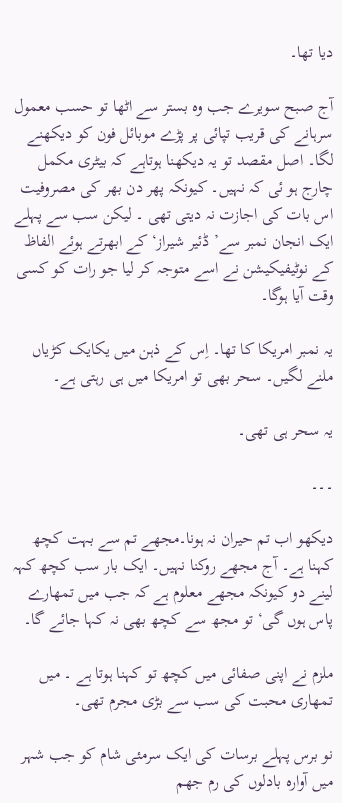دیا تھا۔

آج صبح سویرے جب وہ بستر سے اٹھا تو حسب معمول سرہانے کی قریب تپائی پر پڑے موبائل فون کو دیکھنے لگا۔ اصل مقصد تو یہ دیکھنا ہوتاہے کہ بیٹری مکمل چارج ہو ئی کہ نہیں۔ کیونکہ پھر دن بھر کی مصروفیت اس بات کی اجازت نہ دیتی تھی ۔ لیکن سب سے پہلے ایک انجان نمبر سے’ ڈئیر شیراز‘ کے ابھرتے ہوئے الفاظ کے نوٹیفیکیشن نے اسے متوجہ کر لیا جو رات کو کسی وقت آیا ہوگا۔

یہ نمبر امریکا کا تھا۔ اِس کے ذہن میں یکایک کڑیاں ملنے لگیں۔ سحر بھی تو امریکا میں ہی رہتی ہے۔

یہ سحر ہی تھی۔

۔۔۔

دیکھو اب تم حیران نہ ہونا۔مجھے تم سے بہت کچھ کہنا ہے۔ آج مجھے روکنا نہیں۔ ایک بار سب کچھ کہہ لینے دو کیونکہ مجھے معلوم ہے کہ جب میں تمھارے پاس ہوں گی‘ تو مجھ سے کچھ بھی نہ کہا جائے گا۔

ملزم نے اپنی صفائی میں کچھ تو کہنا ہوتا ہے ۔ میں تمھاری محبت کی سب سے بڑی مجرم تھی۔

نو برس پہلے برسات کی ایک سرمئی شام کو جب شہر میں آوارہ بادلوں کی رم جھم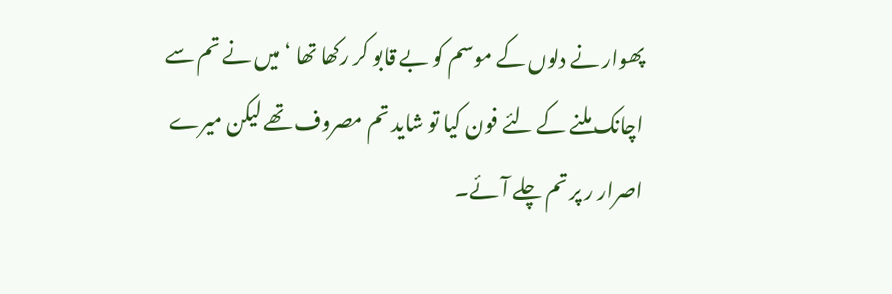پھوار نے دلوں کے موسم کو بے قابو کر رکھا تھا ‘ میں نے تم سے اچانک ملنے کے لئے فون کیا تو شاید تم مصروف تھے لیکن میرے اصرار ر پر تم چلے آئے۔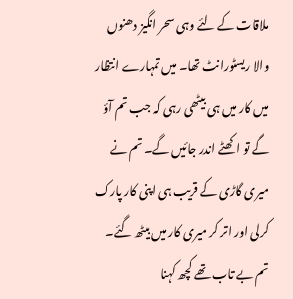ملاقات کے لئے وہی سحر انگیز دھنوں والا ریسٹورانٹ تھا۔ میں تمہارے انتظار میں کار میں ہی بیٹھی رہی کہ جب تم آؤ گے تو اکھٹے اندر جائیں گے۔ تم نے میری گاڑی کے قریب ہی اپنی کار پارک کرلی اور اتر کر میری کار میں بیٹھ گئے۔ تم بے تاب تھے کچھ کہنا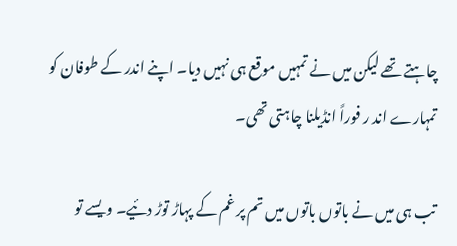چاہتے تھے لیکن میں نے تمہیں موقع ہی نہیں دیا۔ اپنے اندر کے طوفان کو تمہارے اند ر فوراً انڈیلنا چاہتی تھی۔

تب ہی میں نے باتوں باتوں میں تم پر غم کے پہاڑ توڑ دئیے۔ ویسے تو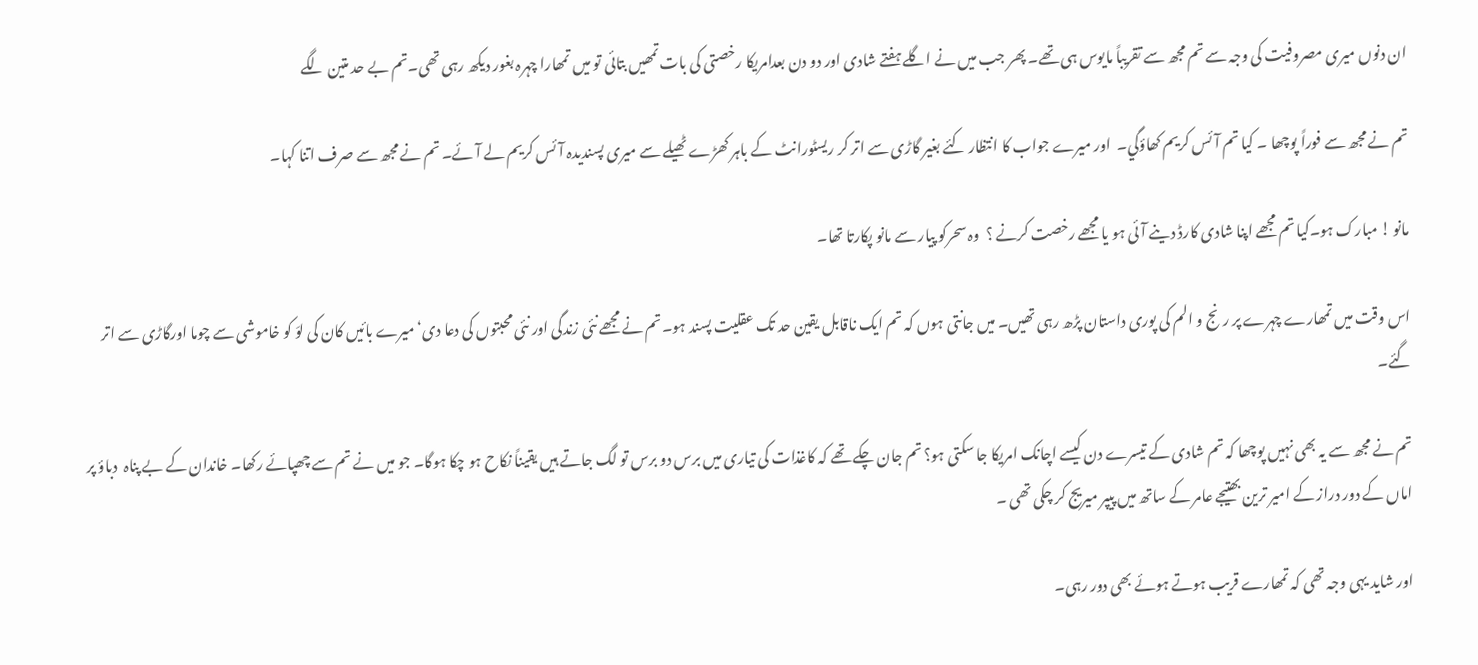ان دنوں میری مصروفیت کی وجہ سے تم مجھ سے تقریباً مایوس ہی تھے۔ پھر جب میں نے اگلے ہفتے شادی اور دو دن بعدامریکا رخصتی کی بات تمھیں بتائی تو میں تمھارا چہرہ بغور دیکھ رہی تھی۔تم بے حد متین لگے

تم نے مجھ سے فوراً پوچھا ۔ کیا تم آئس کریم کھاؤگي۔  اور میرے جواب کا انتظار کئے بغیر گاڑی سے اتر کر ریسٹورانٹ کے باہر کھڑے ٹھیلے سے میری پسندیدہ آئس کریم لے آئے۔ تم نے مجھ سے صرف اتنا کہا۔

مانو ! مبارک ہو۔کیا تم مجھے اپنا شادی کارڈ دینے آئی ہو یا مجھے رخصت کرنے ؟  وہ سحرکو پیار سے مانو پکارتا تھا۔

اس وقت میں تمھارے چہرے پر رنج و الم کی پوری داستان پڑھ رہی تھیں۔ میں جانتی ہوں کہ تم ایک ناقابل یقین حد تک عقلیت پسند ہو۔تم نے مجھے نئی زندگی اور نئی محبتوں کی دعا دی‘ میرے بائیں کان کی لوَ کو خاموشی سے چوما اورگاڑی سے اتر گئے۔

تم نے مجھ سے یہ بھی نہیں پوچھا کہ تم شادی کے تیسرے دن کیسے اچانک امریکا جا سکتی ہو؟ تم جان چکے تھے کہ کاغذات کی تیاری میں برس دو برس تو لگ جاتے ہیں یقیناً نکاح ہو چکا ہوگا۔ جو میں نے تم سے چھپائے رکھا۔ خاندان کے بے پناہ  دباؤ پر اماں کے دور دراز کے امیر ترین بھتیجے عامر کے ساتھ میں پیپر میریج کر چکی تھی ۔

اور شاید یہی وجہ تھی کہ تمھارے قریب ہوتے ہوئے بھی دور رہی۔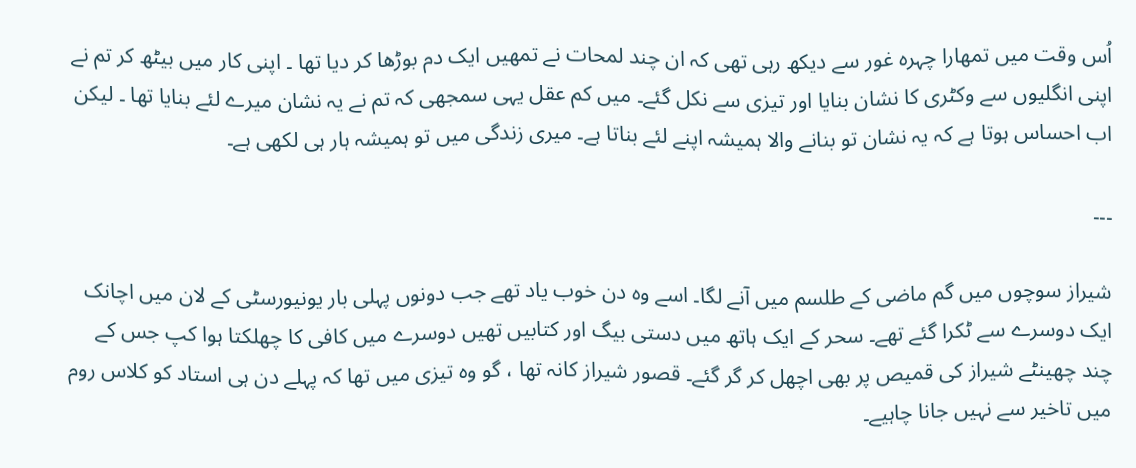اُس وقت میں تمھارا چہرہ غور سے دیکھ رہی تھی کہ ان چند لمحات نے تمھیں ایک دم بوڑھا کر دیا تھا ۔ اپنی کار میں بیٹھ کر تم نے اپنی انگلیوں سے وکٹری کا نشان بنایا اور تیزی سے نکل گئے۔ میں کم عقل یہی سمجھی کہ تم نے یہ نشان میرے لئے بنایا تھا ۔ لیکن اب احساس ہوتا ہے کہ یہ نشان تو بنانے والا ہمیشہ اپنے لئے بناتا ہے۔ میری زندگی میں تو ہمیشہ ہار ہی لکھی ہے۔

۔۔۔

شیراز سوچوں میں گم ماضی کے طلسم میں آنے لگا۔ اسے وہ دن خوب یاد تھے جب دونوں پہلی بار یونیورسٹی کے لان میں اچانک ایک دوسرے سے ٹکرا گئے تھے۔ سحر کے ایک ہاتھ میں دستی بیگ اور کتابیں تھیں دوسرے میں کافی کا چھلکتا ہوا کپ جس کے چند چھینٹے شیراز کی قمیص پر بھی اچھل کر گر گئے۔ قصور شیراز کانہ تھا ، گو وہ تیزی میں تھا کہ پہلے دن ہی استاد کو کلاس روم میں تاخیر سے نہیں جانا چاہیے۔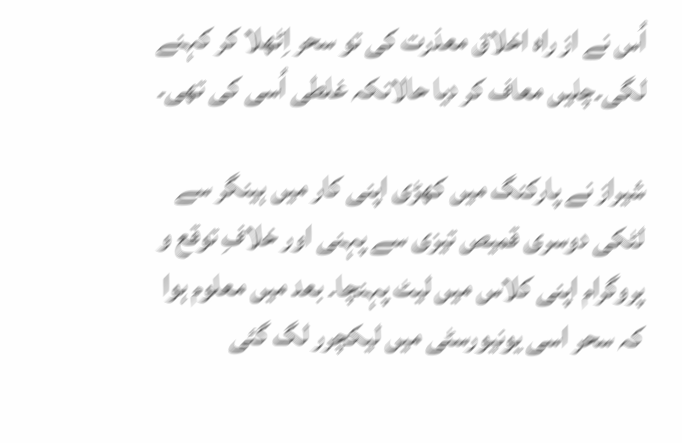اُس نے از راہ اخلاق معذرت کی تو سحر اِٹھلا کر کہنے لگی۔چلیں معاف کر دیا حالانکہ غلطی اُسی کی تھی۔

شیراز نے پارکنگ میں کھڑی اپنی کار میں ہینگر سے لٹکی دوسری قمیص تیزی سے پہنی اور خلافِ توقع و پروگرام اپنی کلاس میں لیٹ پہنچا۔ بعد میں معلوم ہوا کہ سحر اسی یونیورسٹی میں لیکچرر لگ گئی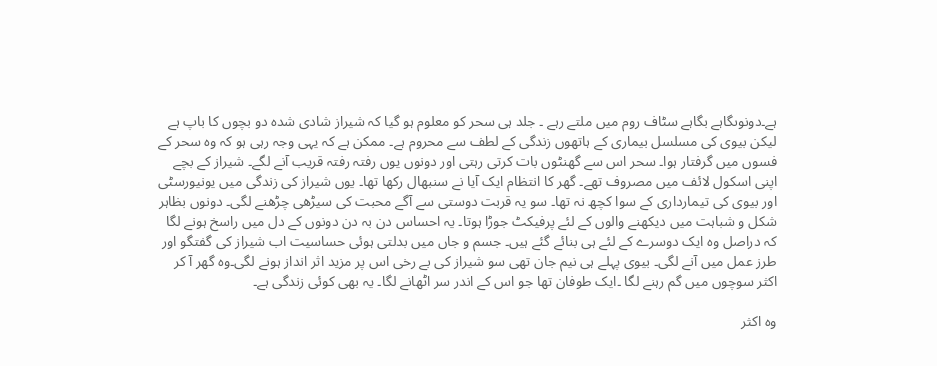ہے۔دونوںگاہے بگاہے سٹاف روم میں ملتے رہے ۔ جلد ہی سحر کو معلوم ہو گیا کہ شیراز شادی شدہ دو بچوں کا باپ ہے لیکن بیوی کی مسلسل بیماری کے ہاتھوں زندگی کے لطف سے محروم ہے۔ ممکن ہے کہ یہی وجہ رہی ہو کہ وہ سحر کے فسوں میں گرفتار ہوا۔ سحر اس سے گھنٹوں بات کرتی رہتی اور دونوں یوں رفتہ رفتہ قریب آنے لگے۔ شیراز کے بچے اپنی اسکول لائف میں مصروف تھے۔ گھر کا انتظام ایک آیا نے سنبھال رکھا تھا۔ یوں شیراز کی زندگی میں یونیورسٹی اور بیوی کی تیمارداری کے سوا کچھ نہ تھا۔ سو یہ قربت دوستی سے آگے محبت کی سیڑھی چڑھنے لگی۔ دونوں بظاہر شکل و شباہت میں دیکھنے والوں کے لئے پرفیکٹ جوڑا ہوتا۔ یہ احساس دن بہ دن دونوں کے دل میں راسخ ہونے لگا کہ دراصل وہ ایک دوسرے کے لئے ہی بنائے گئے ہیں۔ جسم و جاں میں بدلتی ہوئی حساسیت اب شیراز کی گفتگو اور طرز عمل میں آنے لگی۔ بیوی پہلے ہی نیم جان تھی سو شیراز کی بے رخی اس پر مزید اثر انداز ہونے لگی۔وہ گھر آ کر اکثر سوچوں میں گم رہنے لگا ۔ایک طوفان تھا جو اس کے اندر سر اٹھانے لگا۔ یہ بھی کوئی زندگی ہے۔

وہ اکثر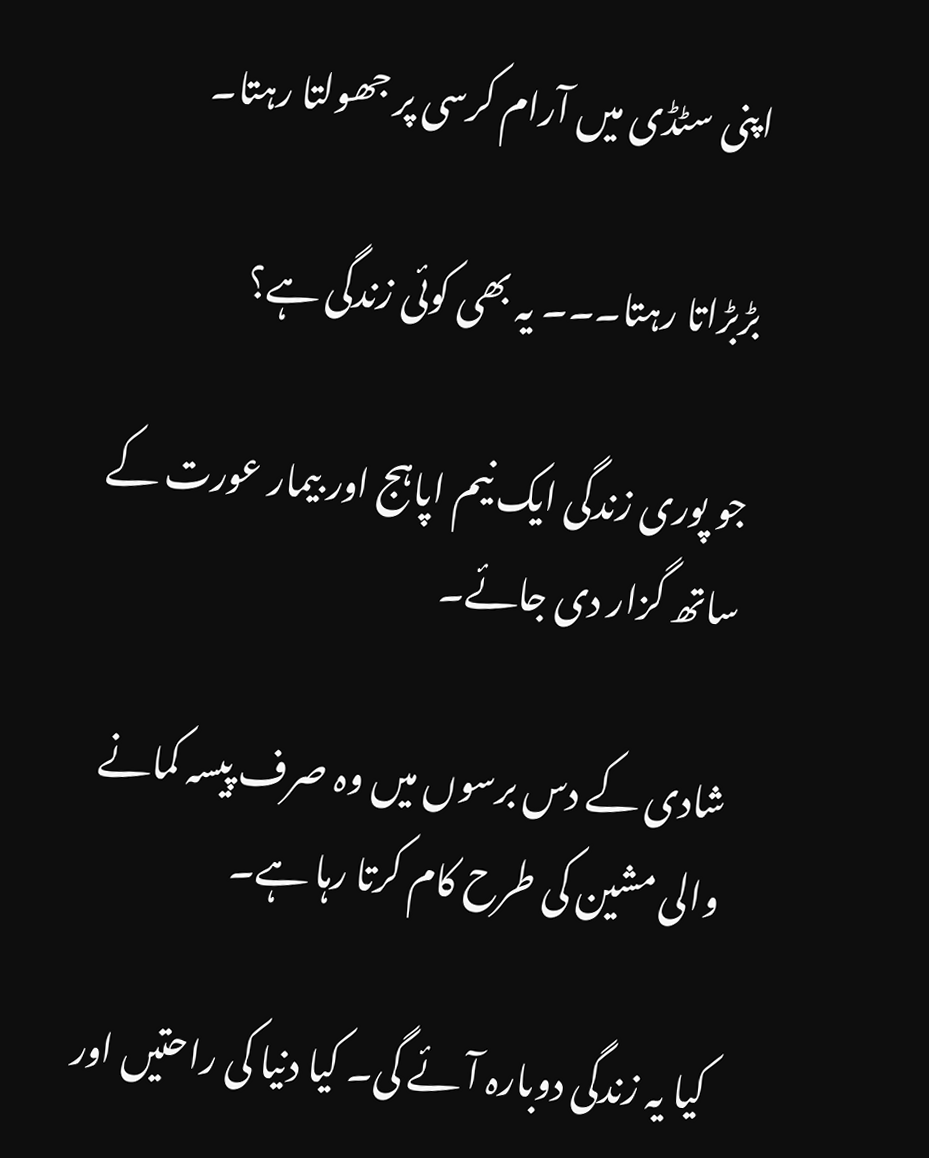اپنی سٹڈی میں آرام کرسی پر جھولتا رہتا۔

بڑبڑاتا رہتا۔۔۔ یہ بھی کوئی زندگی ہے؟

جو پوری زندگی ایک نیم اپاہج اور بیمار عورت کے ساتھ گزار دی جائے۔

شادی کے دس برسوں میں وہ صرف پیسہ کمانے والی مشین کی طرح کام کرتا رہا ہے۔

کیا یہ زندگی دوبارہ آئے گی۔ کیا دنیا کی راحتیں اور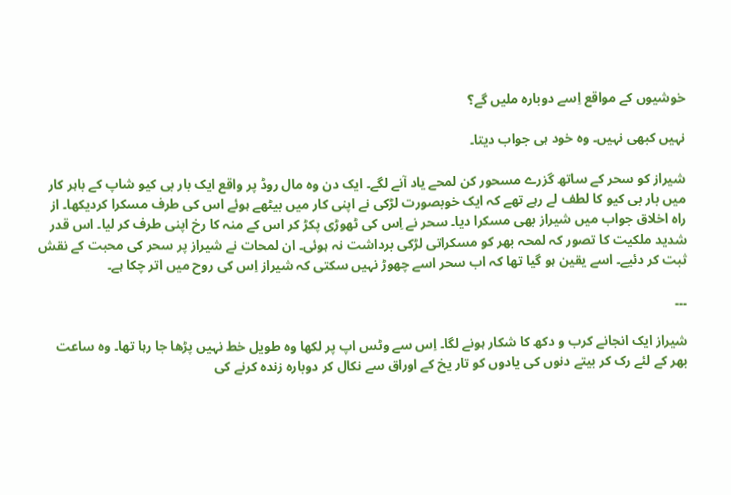خوشیوں کے مواقع اِسے دوبارہ ملیں گے؟

نہیں کبھی نہیں۔ وہ خود ہی جواب دیتا۔

شیراز کو سحر کے ساتھ گزرے مسحور کن لمحے یاد آنے لگے۔ ایک دن وہ مال روڈ پر واقع ایک بار بی کیو شاپ کے باہر کار میں بار بی کیو کا لطف لے رہے تھے کہ ایک خوبصورت لڑکی نے اپنی کار میں بیٹھے ہوئے اس کی طرف مسکرا کردیکھا۔ از راہ اخلاق جواب میں شیراز بھی مسکرا دیا۔ سحر نے اِس کی ٹھوڑی پکڑ کر اس کے منہ کا رخ اپنی طرف کر لیا۔ اس قدر شدید ملکیت کا تصور کہ لمحہ بھر کو مسکراتی لڑکی برداشت نہ ہوئی۔ ان لمحات نے شیراز پر سحر کی محبت کے نقش ثبت کر دئیے۔ اسے یقین ہو گیا تھا کہ اب سحر اسے چھوڑ نہیں سکتی کہ شیراز اِس کی روح میں اتر چکا ہے۔

۔۔۔

شیراز ایک انجانے کرب و دکھ کا شکار ہونے لگا۔ اِس سے وٹس اپ پر لکھا وہ طویل خط نہیں پڑھا جا رہا تھا۔ وہ ساعت بھر کے لئے رک کر بیتے دنوں کی یادوں کو تار یخ کے اوراق سے نکال کر دوبارہ زندہ کرنے کی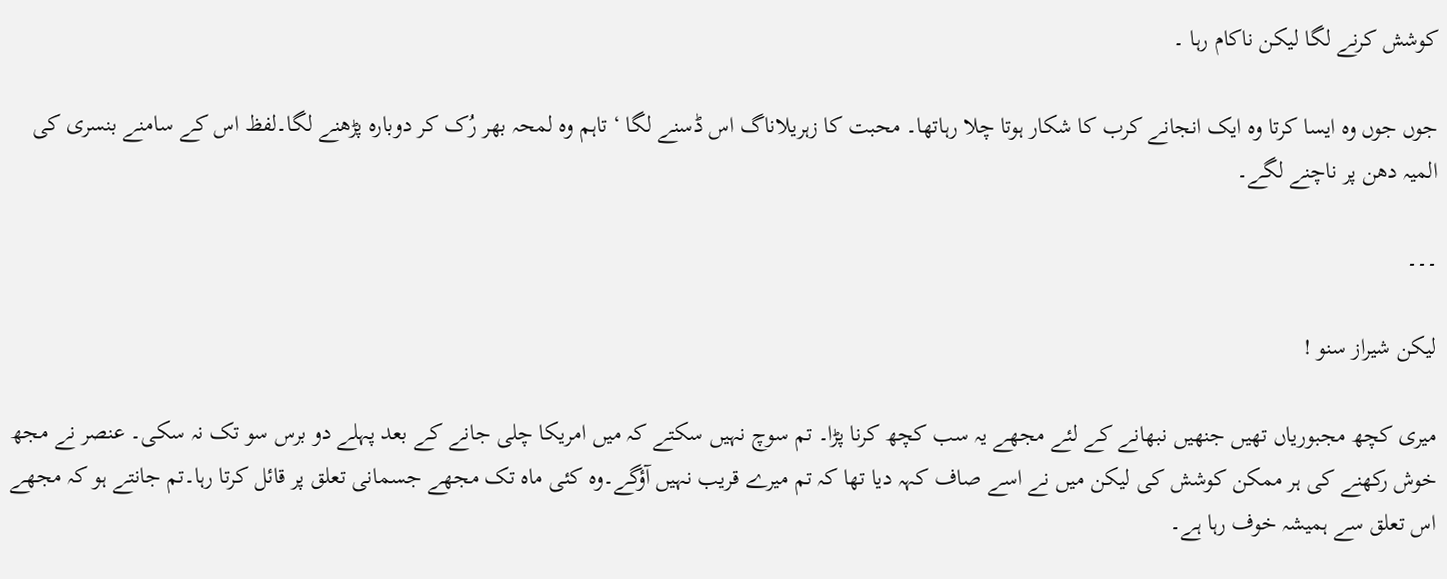کوشش کرنے لگا لیکن ناکام رہا ۔

جوں جوں وہ ایسا کرتا وہ ایک انجانے کرب کا شکار ہوتا چلا رہاتھا۔ محبت کا زہریلاناگ اس ڈسنے لگا ‘ تاہم وہ لمحہ بھر رُک کر دوبارہ پڑھنے لگا۔لفظ اس کے سامنے بنسری کی المیہ دھن پر ناچنے لگے۔

۔۔۔

لیکن شیراز سنو !

میری کچھ مجبوریاں تھیں جنھیں نبھانے کے لئے مجھے یہ سب کچھ کرنا پڑا۔ تم سوچ نہیں سکتے کہ میں امریکا چلی جانے کے بعد پہلے دو برس سو تک نہ سکی۔ عنصر نے مجھ خوش رکھنے کی ہر ممکن کوشش کی لیکن میں نے اسے صاف کہہ دیا تھا کہ تم میرے قریب نہیں آؤگے۔وہ کئی ماہ تک مجھے جسمانی تعلق پر قائل کرتا رہا۔تم جانتے ہو کہ مجھے اس تعلق سے ہمیشہ خوف رہا ہے۔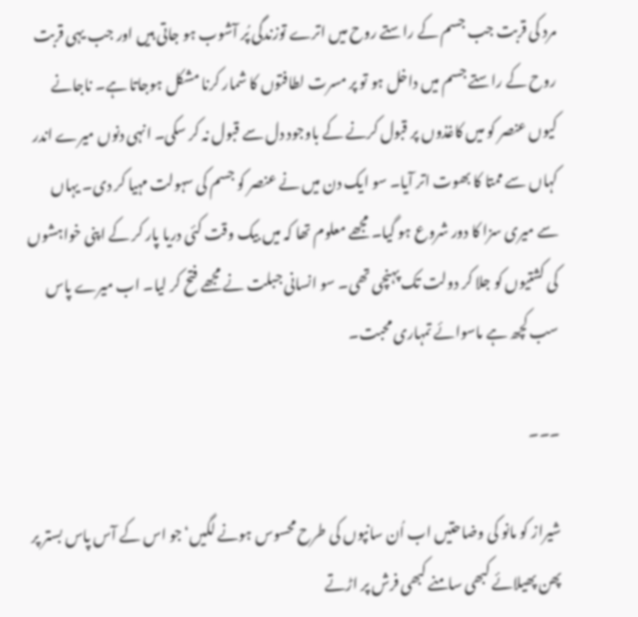مرد کی قربت جب جسم کے راستے روح میں اترے توزندگی پُر آشوب ہو جاتی ہیں اور جب یہی قربت روح کے راستے جسم میں داخل ہو تو پر مسرت لطافتوں کا شمار کرنا مشکل ہوجاتا ہے۔ ناجانے کیوں عنصر کو میں کاغذوں پر قبول کرنے کے باوجود دل سے قبول نہ کر سکی۔ انہی دنوں میرے اندر کہاں سے ممتا کا بھوت اتر آیا۔ سو ایک دن میں نے عنصر کو جسم کی سہولت مہیا کر دی۔ یہاں سے میری سزا کا دور شروع ہو گیا۔ مجھے معلوم تھا کہ میں بیک وقت کئی دریا پار کر کے اپنی خواہشوں کی کشتیوں کو جلا کر دولت تک پہنچی تھی۔ سو انسانی جبلت نے مجھے فتح کر لیا۔ اب میرے پاس سب کچھ ہے ماسوائے تمہاری محبت۔

۔۔۔

شیراز کو مانو کی وضاحتیں اب اُن سانپوں کی طرح محسوس ہونے لگیں‘ جو اس کے آس پاس بستر پر پھن پھیلائے کبھی سامنے کبھی فرش پر اڑتے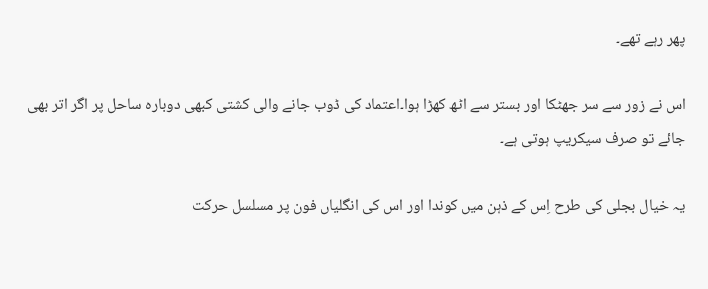پھر رہے تھے۔

اس نے زور سے سر جھٹکا اور بستر سے اٹھ کھڑا ہوا۔اعتماد کی ڈوب جانے والی کشتی کبھی دوبارہ ساحل پر اگر اتر بھی جائے تو صرف سیکریپ ہوتی ہے۔

یہ خیال بجلی کی طرح اِس کے ذہن میں کوندا اور اس کی انگلیاں فون پر مسلسل حرکت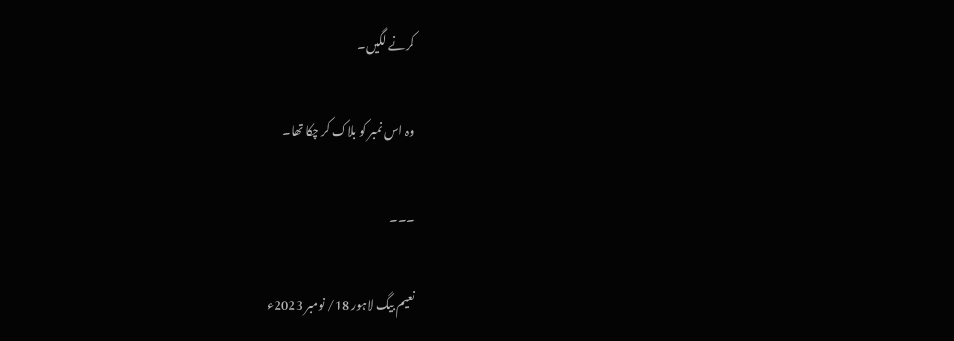کرنے لگیں۔

وہ اس نمبر کو بلاک کر چکا تھا۔

۔۔۔

نعیم بیگ لاہور 18/ نومبر 2023ء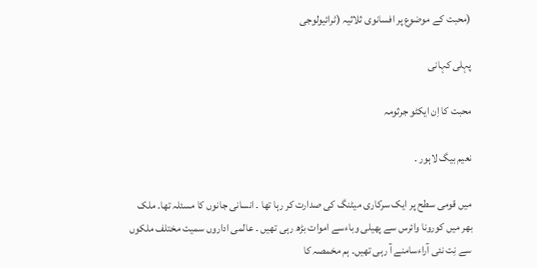(محبت کے موضوع پر افسانوی ثلاثیہ (ٹرائیولوجی

پہلی کہانی

محبت کا اِن ایکٹو جرثومہ

نعیم بیگ لاہور ۔

میں قومی سطح پر ایک سرکاری میٹنگ کی صدارت کر رہا تھا ۔ انسانی جانوں کا مسئلہ تھا۔ ملک بھر میں کورونا وائرس سے پھیلی وباءسے اموات بڑھ رہی تھیں ۔ عالمی اداروں سمیت مختلف ملکوں سے نِت نئی آراءسامنے آ رہی تھیں۔ ہم مخمصہ کا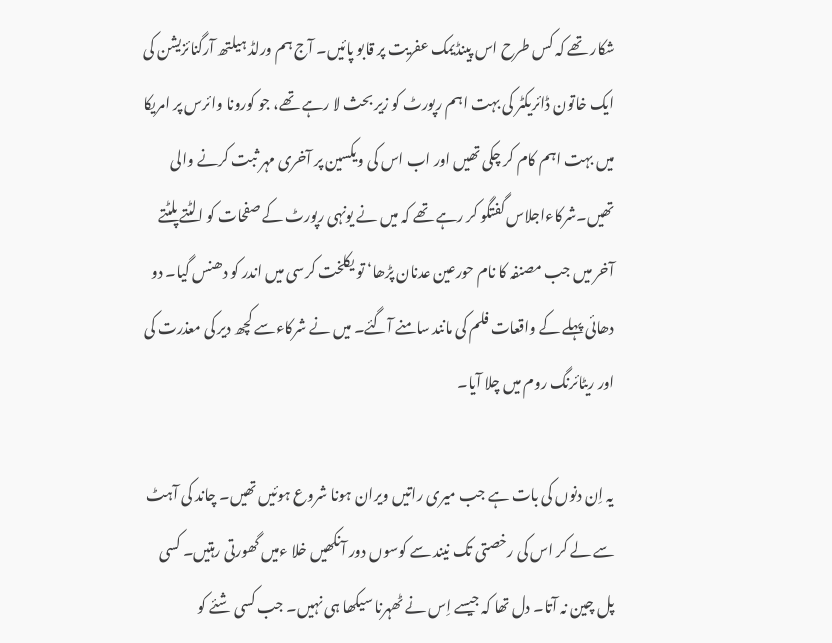شکار تھے کہ کس طرح اس پینڈیمک عفریت پر قابو پائیں۔ آج ہم ورلڈ ہیلتھ آرگنائزیشن کی ایک خاتون ڈائریکٹر کی بہت اہم رپورٹ کو زیر بحث لا رہے تھے، جو کورونا وائرس پر امریکا میں بہت اہم کام کر چکی تھیں اور اب اس کی ویکسین پر آخری مہر ثبت کرنے والی تھیں۔شرکاءاجلاس گفتگو کر رہے تھے کہ میں نے یونہی رپورٹ کے صفحات کو الٹتے پلٹتے آخر میں جب مصنفہ کا نام حورعین عدنان پڑھا‘ تو یکلخت کرسی میں اندر کو دھنس گیا۔ دو دھائی پہلے کے واقعات فلم کی مانند سامنے آگئے۔ میں نے شرکاءسے کچھ دیر کی معذرت کی اور ریٹائرنگ روم میں چلا آیا۔

یہ اِن دنوں کی بات ہے جب میری راتیں ویران ہونا شروع ہوئیں تھیں۔ چاند کی آہٹ سے لے کر اس کی رخصتی تک نیند سے کوسوں دور آنکھیں خلا ءمیں گھورتی رہتیں۔ کسی پل چین نہ آتا۔ دل تھا کہ جیسے اِس نے ٹھہرنا سیکھا ہی نہیں۔ جب کسی شئے کو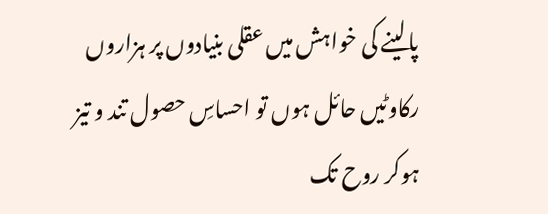پالینے کی خواہش میں عقلی بنیادوں پر ہزاروں رکاوٹیں حائل ہوں تو احساسِ حصول تند و تیز ہوکر روح تک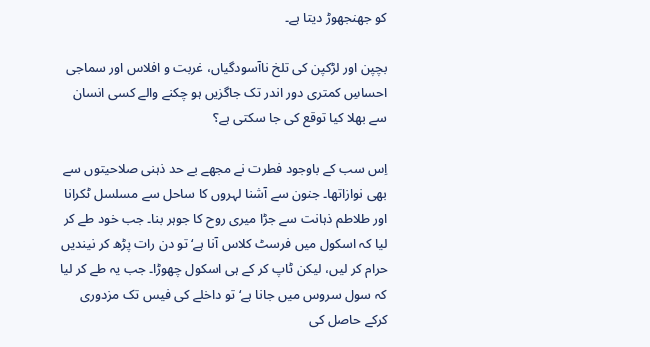کو جھنجھوڑ دیتا ہے۔

بچپن اور لڑکپن کی تلخ ناآسودگیاں، غربت و افلاس اور سماجی احساسِ کمتری دور اندر تک جاگزیں ہو چکنے والے کسی انسان سے بھلا کیا توقع کی جا سکتی ہے؟

اِس سب کے باوجود فطرت نے مجھے بے حد ذہنی صلاحیتوں سے بھی نوازاتھا۔ جنون سے آشنا لہروں کا ساحل سے مسلسل ٹکرانا اور طلاطم ذہانت سے جڑا میری روح کا جوہر بنا۔ جب خود طے کر لیا کہ اسکول میں فرسٹ کلاس آنا ہے‘ تو دن رات پڑھ کر نیندیں حرام کر لیں، لیکن ٹاپ کر کے ہی اسکول چھوڑا۔ جب یہ طے کر لیا کہ سول سروس میں جانا ہے‘ تو داخلے کی فیس تک مزدوری کرکے حاصل کی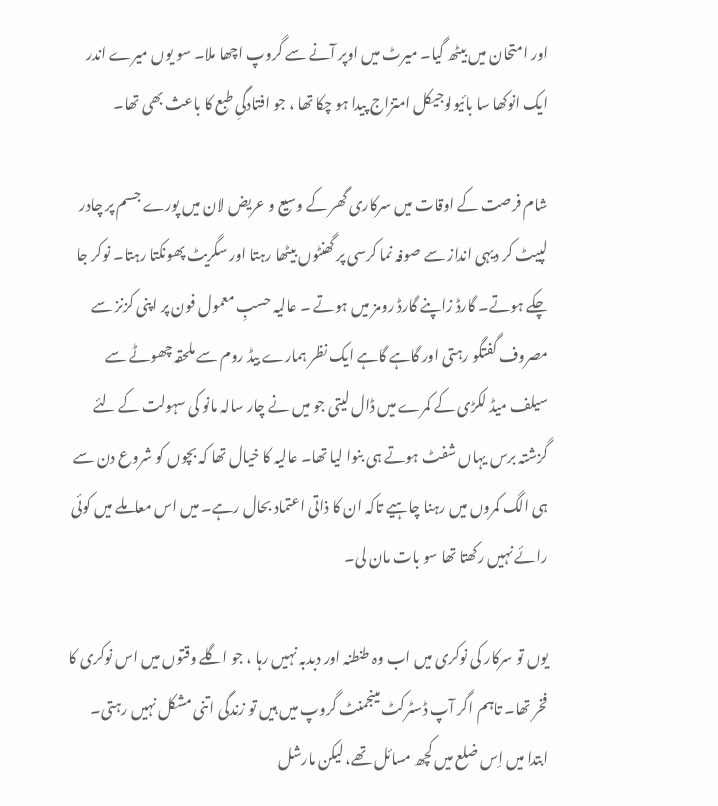اور امتحان میں بیٹھ گیا۔ میرٹ میں اوپر آنے سے گروپ اچھا ملا۔ سو یوں میرے اندر ایک انوکھا سا بائیولوجیکل امتزاج پیدا ہو چکا تھا ، جو افتادگیِ طبع کا باعث بھی تھا۔

شام فرصت کے اوقات میں سرکاری گھر کے وسیع و عریض لان میں پورے جسم پر چادر لپیٹ کر دیہی انداز سے صوفہ نما کرسی پر گھنٹوں بیٹھا رہتا اور سگریٹ پھونکتا رہتا۔ نوکر جا چکے ہوتے۔ گارڈ زاپنے گارڈ رومز میں ہوتے ۔ عالیہ حسبِ معمول فون پر اپنی کزنز سے مصروف گفتگو رہتی اور گاہے گاہے ایک نظر ہمارے بیڈ روم سے ملحقہ چھوٹے سے سیلف میڈ لکڑی کے کمرے میں ڈال لیتی جو میں نے چار سالہ مانو کی سہولت کے لئے گزشتہ برس یہاں شفٹ ہوتے ہی بنوا لیا تھا۔ عالیہ کا خیال تھا کہ بچوں کو شروع دن سے ہی الگ کمروں میں رہنا چاہیے تاکہ ان کا ذاتی اعتماد بحال رہے۔ میں اس معاملے میں کوئی رائے نہیں رکھتا تھا سو بات مان لی۔

یوں تو سرکار کی نوکری میں اب وہ طنطنہ اور دبدبہ نہیں رہا ، جو اگلے وقتوں میں اس نوکری کا فخر تھا۔ تاہم اگر آپ ڈسٹرکٹ مینجمنٹ گروپ میں ہیں تو زندگی اتنی مشکل نہیں رہتی۔ ابتدا میں اِس ضلع میں کچھ مسائل تھے، لیکن مارشل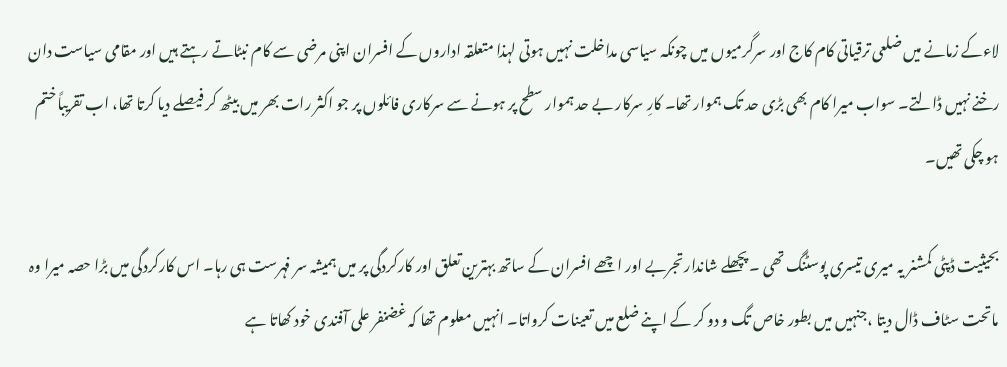لاءکے زمانے میں ضلعی ترقیاتی کام کاج اور سرگرمیوں میں چونکہ سیاسی مداخلت نہیں ہوتی لہذا متعلقہ اداروں کے افسران اپنی مرضی سے کام نبٹاتے رہتے ہیں اور مقامی سیاست دان رخنے نہیں ڈالتے۔ سواب میرا کام بھی بڑی حد تک ہموار تھا۔ کارِ سرکار بے حد ہموار سطح پر ہونے سے سرکاری فائلوں پر جو اکثر رات بھر میں بیٹھ کر فیصلے دیا کرتا تھا، اب تقریباً ختم ہو چکی تھیں۔

بحیثیت ڈپٹی کمشنر یہ میری تیسری پوسٹنگ تھی ۔ پچھلے شاندار تجربے اور اچھے افسران کے ساتھ بہترین تعلق اور کارکردگی پر میں ہمیشہ سر فہرست ہی رہا۔ اس کارکردگی میں بڑا حصہ میرا وہ ماتحت سٹاف ڈال دیتا ،جنہیں میں بطور خاص تگ و دو کر کے اپنے ضلع میں تعینات کرواتا۔ انہیں معلوم تھا کہ غضنفر علی آفندی خود کھاتا ہے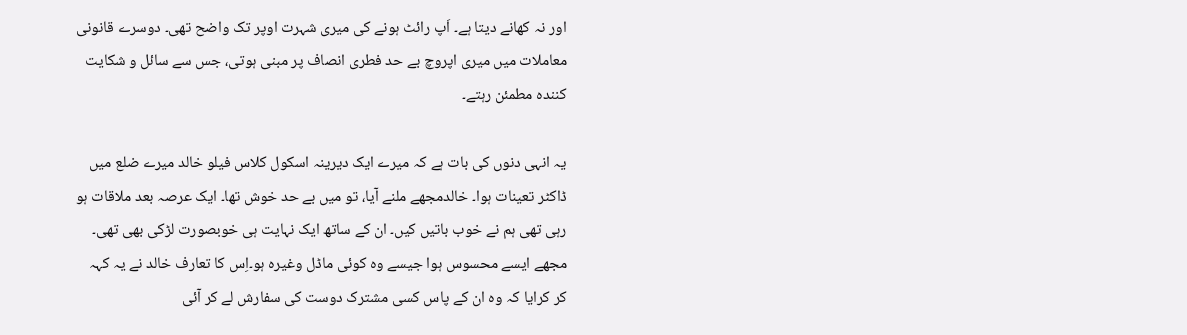اور نہ کھانے دیتا ہے۔ اَپ رائٹ ہونے کی میری شہرت اوپر تک واضح تھی۔ دوسرے قانونی معاملات میں میری اپروچ بے حد فطری انصاف پر مبنی ہوتی، جس سے سائل و شکایت کنندہ مطمئن رہتے۔

یہ انہی دنوں کی بات ہے کہ میرے ایک دیرینہ اسکول کلاس فیلو خالد میرے ضلع میں ڈاکٹر تعینات ہوا۔ خالدمجھے ملنے آیا، تو میں بے حد خوش تھا۔ ایک عرصہ بعد ملاقات ہو رہی تھی ہم نے خوب باتیں کیں۔ ان کے ساتھ ایک نہایت ہی خوبصورت لڑکی بھی تھی۔ مجھے ایسے محسوس ہوا جیسے وہ کوئی ماڈل وغیرہ ہو۔اِس کا تعارف خالد نے یہ کہہ کر کرایا کہ وہ ان کے پاس کسی مشترک دوست کی سفارش لے کر آئی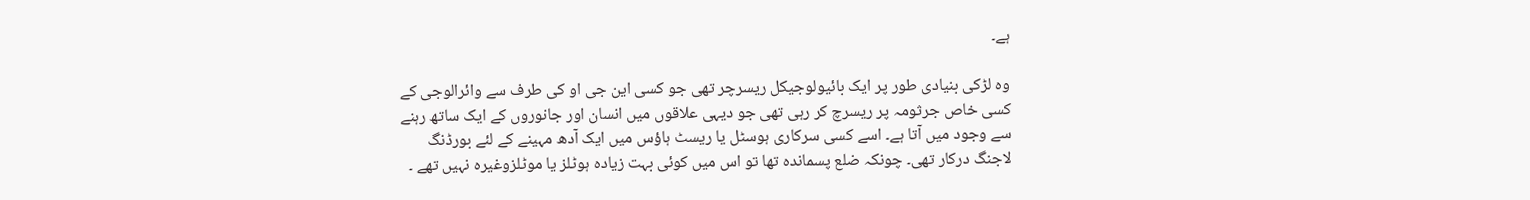ہے۔

وہ لڑکی بنیادی طور پر ایک بائیولوجیکل ریسرچر تھی جو کسی این جی او کی طرف سے وائرالوجی کے کسی خاص جرثومہ پر ریسرچ کر رہی تھی جو دیہی علاقوں میں انسان اور جانوروں کے ایک ساتھ رہنے سے وجود میں آتا ہے۔ اسے کسی سرکاری ہوسٹل یا ریسٹ ہاؤس میں ایک آدھ مہینے کے لئے بورڈنگ لاجنگ درکار تھی۔ چونکہ ضلع پسماندہ تھا تو اس میں کوئی بہت زیادہ ہوٹلز یا موٹلزوغیرہ نہیں تھے ۔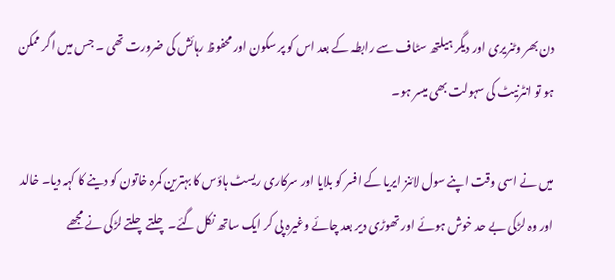دن بھر وٹنریری اور دیگر ہیلتھ سٹاف سے رابطہ کے بعد اس کو پر سکون اور محفوظ رہائش کی ضرورت تھی ۔ جس میں اگر ممکن ہو تو انٹرنیٹ کی سہولت بھی میسر ہو۔

میں نے اسی وقت اپنے سول لائنز ایریا کے افسر کو بلایا اور سرکاری ریسٹ ہاؤس کا بہترین کمرہ خاتون کو دینے کا کہہ دیا۔ خالد اور وہ لڑکی بے حد خوش ہوئے اور تھوڑی دیر بعد چائے وغیرہ پی کر ایک ساتھ نکل گئے۔ چلتے چلتے لڑکی نے مجھے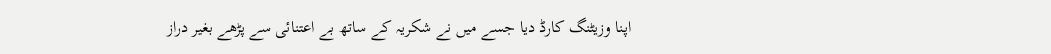اپنا وزیٹنگ کارڈ دیا جسے میں نے شکریہ کے ساتھ بے اعتنائی سے پڑھے بغیر دراز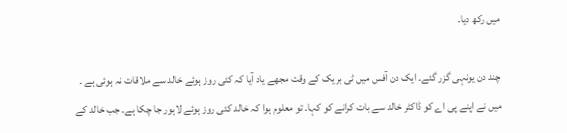میں رکھ دیا۔

چند دن یونہی گزر گئے۔ ایک دن آفس میں ٹی بریک کے وقت مجھے یاد آیا کہ کئی روز ہوئے خالد سے ملاقات نہ ہوئی ہے ۔ میں نے اپنے پی اے کو ڈاکٹر خالد سے بات کرانے کو کہا۔ تو معلوم ہوا کہ خالد کئی روز ہوئے لاہور جا چکا ہے۔ جب خالد کے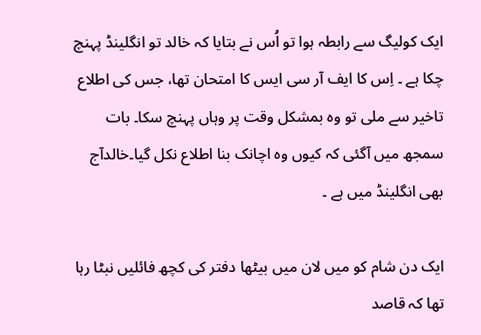ایک کولیگ سے رابطہ ہوا تو اُس نے بتایا کہ خالد تو انگلینڈ پہنچ چکا ہے ۔ اِس کا ایف آر سی ایس کا امتحان تھا، جس کی اطلاع تاخیر سے ملی تو وہ بمشکل وقت پر وہاں پہنچ سکا۔ بات سمجھ میں آگئی کہ کیوں وہ اچانک بنا اطلاع نکل گیا۔خالدآج بھی انگلینڈ میں ہے ۔

ایک دن شام کو میں لان میں بیٹھا دفتر کی کچھ فائلیں نبٹا رہا تھا کہ قاصد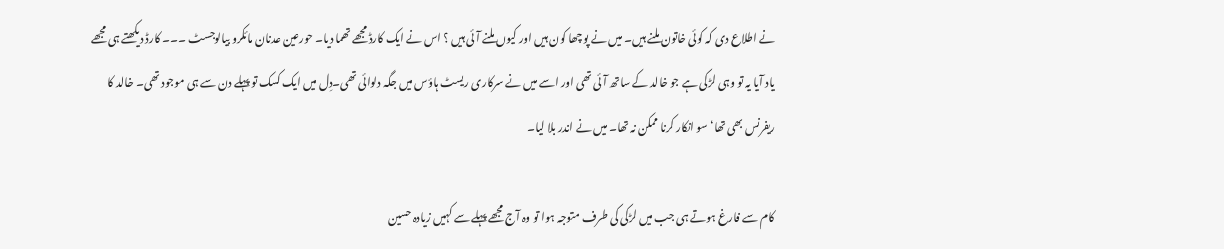نے اطلاع دی کہ کوئی خاتون ملنے ہیں۔ میں نے پوچھا کون ہیں اور کیوں ملنے آئی ہیں ؟ اس نے ایک کارڈ مجھے تھما دیا۔ حورعین عدنان مائکرو بیالوجسٹ ۔۔۔ کارڈ دیکھتے ہی مجھے یاد آیا یہ تو وہی لڑکی ہے جو خالد کے ساتھ آئی تھی اور اسے میں نے سرکاری ریسٹ ہاؤس میں جگہ دلوائی تھی۔دِل میں ایک کسک تو پہلے دن سے ہی موجود تھی۔ خالد کا ریفرنس بھی تھا‘سو انکار کرنا ممکن نہ تھا۔ میں نے اندر بلا لیا۔

کام سے فارغ ہوتے ہی جب میں لڑکی کی طرف متوجہ ہوا تو وہ آج مجھے پہلے سے کہیں زیادہ حسین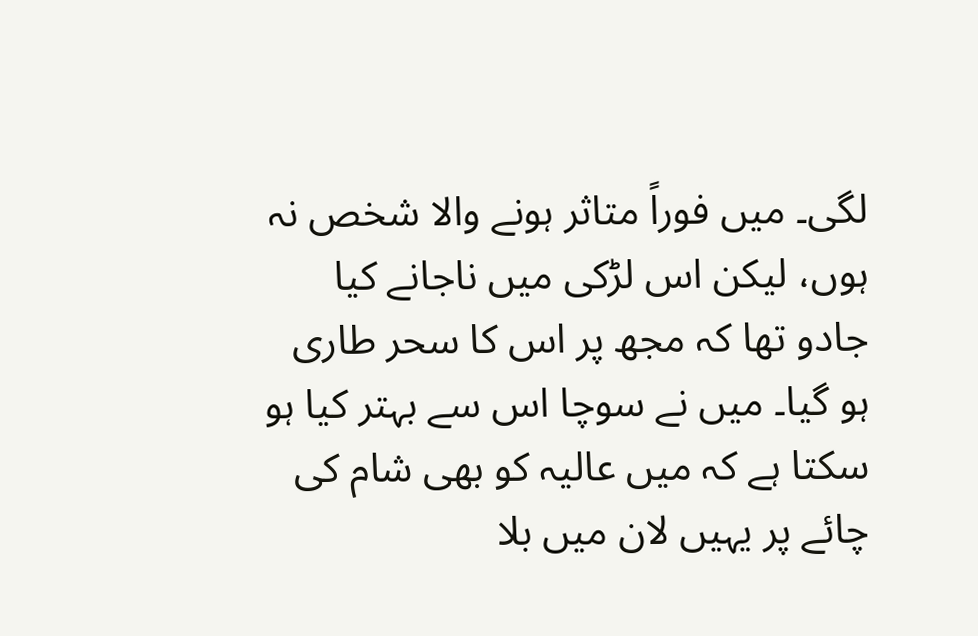لگی۔ میں فوراً متاثر ہونے والا شخص نہ ہوں، لیکن اس لڑکی میں ناجانے کیا جادو تھا کہ مجھ پر اس کا سحر طاری ہو گیا۔ میں نے سوچا اس سے بہتر کیا ہو سکتا ہے کہ میں عالیہ کو بھی شام کی چائے پر یہیں لان میں بلا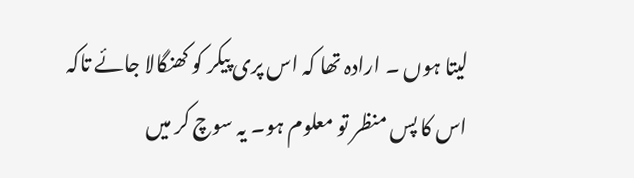لیتا ہوں ۔ ارادہ تھا کہ اس پری پیکر کو کھنگالا جائے تاکہ اس کا پس منظر تو معلوم ہو۔ یہ سوچ کر میں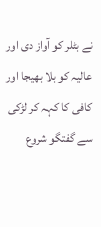نے بٹلر کو آواز دی اور عالیہ کو بلا بھیجا اور کافی کا کہہ کر لڑکی سے گفتگو شروع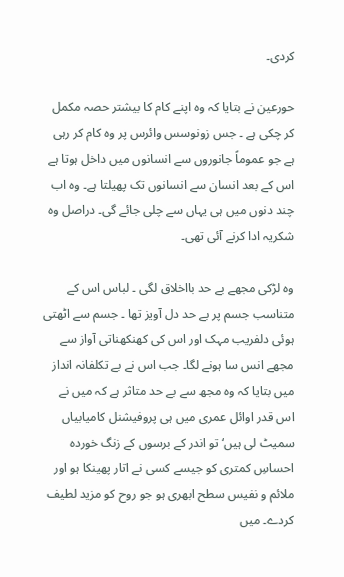کردی۔

حورعین نے بتایا کہ وہ اپنے کام کا بیشتر حصہ مکمل کر چکی ہے ۔ جس زونوسس وائرس پر وہ کام کر رہی ہے جو عموماً جانوروں سے انسانوں میں داخل ہوتا ہے اس کے بعد انسان سے انسانوں تک پھیلتا ہے۔ وہ اب چند دنوں میں ہی یہاں سے چلی جائے گی۔ دراصل وہ شکریہ ادا کرنے آئی تھی۔

وہ لڑکی مجھے بے حد بااخلاق لگی ۔ لباس اس کے متناسب جسم پر بے حد دل آویز تھا ۔ جسم سے اٹھتی ہوئی دلفریب مہک اور اس کی کھنکھناتی آواز سے مجھے انس سا ہونے لگا۔ جب اس نے بے تکلفانہ انداز میں بتایا کہ وہ مجھ سے بے حد متاثر ہے کہ میں نے اس قدر اوائل عمری میں ہی پروفیشنل کامیابیاں سمیٹ لی ہیں‘ تو اندر کے برسوں کے زنگ خوردہ احساسِ کمتری کو جیسے کسی نے اتار پھینکا ہو اور ملائم و نفیس سطح ابھری ہو جو روح کو مزید لطیف کردے۔ میں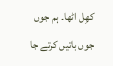کھِل اٹھا۔ ہم جوں جوں باتیں کرتے جا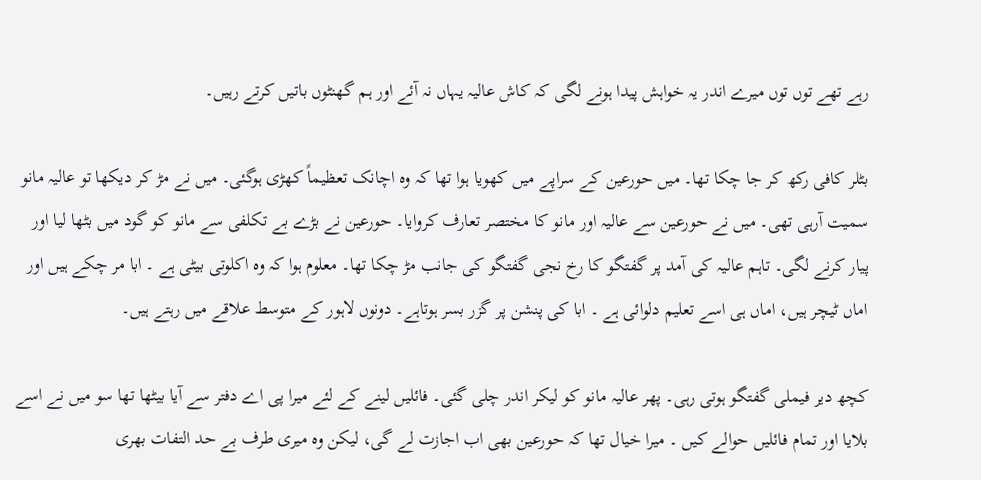رہے تھے توں توں میرے اندر یہ خواہش پیدا ہونے لگی کہ کاش عالیہ یہاں نہ آئے اور ہم گھنٹوں باتیں کرتے رہیں۔

بٹلر کافی رکھ کر جا چکا تھا۔ میں حورعین کے سراپے میں کھویا ہوا تھا کہ وہ اچانک تعظیماً کھڑی ہوگئی۔ میں نے مڑ کر دیکھا تو عالیہ مانو سمیت آرہی تھی۔ میں نے حورعین سے عالیہ اور مانو کا مختصر تعارف کروایا۔ حورعین نے بڑے بے تکلفی سے مانو کو گود میں بٹھا لیا اور پیار کرنے لگی۔ تاہم عالیہ کی آمد پر گفتگو کا رخ نجی گفتگو کی جانب مڑ چکا تھا۔ معلوم ہوا کہ وہ اکلوتی بیٹی ہے ۔ ابا مر چکے ہیں اور اماں ٹیچر ہیں، اماں ہی اسے تعلیم دلوائی ہے ۔ ابا کی پنشن پر گزر بسر ہوتاہے۔ دونوں لاہور کے متوسط علاقے میں رہتے ہیں۔

کچھ دیر فیملی گفتگو ہوتی رہی۔ پھر عالیہ مانو کو لیکر اندر چلی گئی۔ فائلیں لینے کے لئے میرا پی اے دفتر سے آیا بیٹھا تھا سو میں نے اسے بلایا اور تمام فائلیں حوالے کیں ۔ میرا خیال تھا کہ حورعین بھی اب اجازت لے گی، لیکن وہ میری طرف بے حد التفات بھری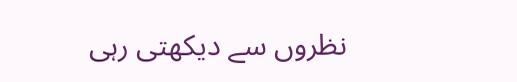نظروں سے دیکھتی رہی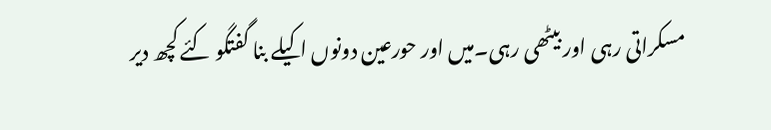مسکراتی رہی اور بیٹھی رہی۔میں اور حورعین دونوں اکیلے بنا گفتگو کئے کچھ دیر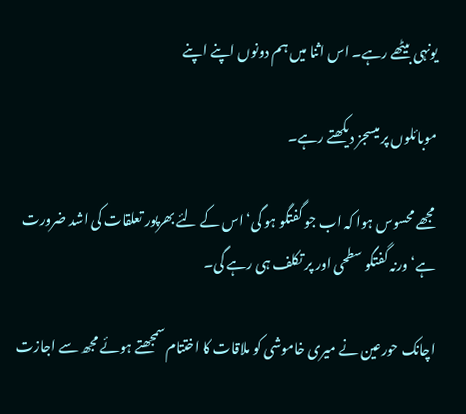یونہی بیٹھے رہے۔ اس اثنا میں ہم دونوں اپنے اپنے

موبائلوں پر میسجز دیکھتے رہے۔

مجھے محسوس ہوا کہ اب جو گفتگو ہو گی‘ اس کے لئے بھرپور تعلقات کی اشد ضرورت ہے‘ ورنہ گفتگو سطحی اور پر تکلف ہی رہے گی۔

اچانک حورعین نے میری خاموشی کو ملاقات کا اختتام سمجھتے ہوئے مجھ سے اجازت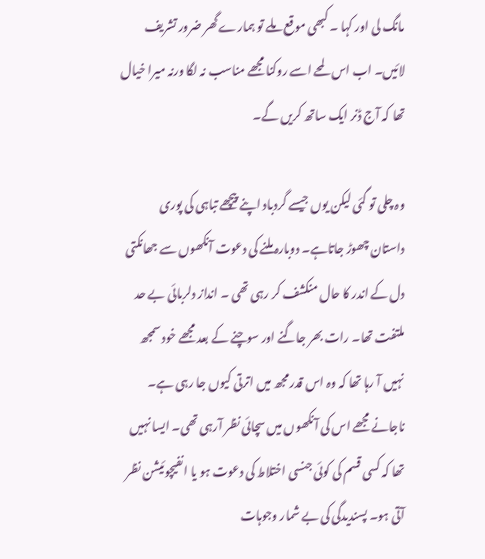مانگ لی اور کہا ۔ کبھی موقع ملے تو ہمارے گھر ضرور تشریف لائیں۔ اب اس لمحے اسے روکنا مجھے مناسب نہ لگا ورنہ میرا خیال تھا کہ آج ڈنر ایک ساتھ کریں گے۔

وہ چلی تو گئی لیکن یوں جیسے گردباد اپنے پیچھے تباہی کی پوری داستان چھوڑ جاتاہے۔ دوبارہ ملنے کی دعوت آنکھوں سے جھانکتی دل کے اندر کا حال منکشف کر رہی تھی ۔ انداز دلربائی بے حد ملتفت تھا۔ رات بھر جاگنے اور سوچنے کے بعد مجھے خود سمجھ نہیں آ رہا تھا کہ وہ اس قدر مجھ میں اترتی کیوں جا رہی ہے۔ ناجانے مجھے اس کی آنکھوں میں سچائی نظر آرہی تھی۔ ایسا نہیں تھا کہ کسی قسم کی کوئی جنسی اختلاط کی دعوت ہو یا انفیچوئیشن نظر آتی ہو۔ پسندیدگی کی بے شمار وجوہات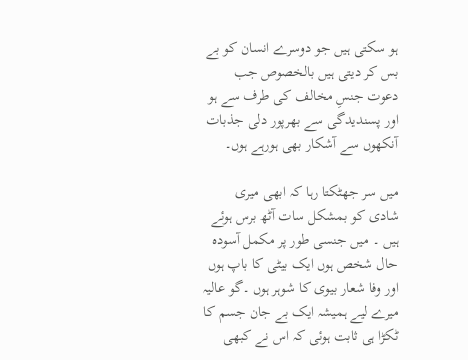ہو سکتی ہیں جو دوسرے انسان کو بے بس کر دیتی ہیں بالخصوص جب دعوت جنسِ مخالف کی طرف سے ہو اور پسندیدگی سے بھرپور دلی جذبات آنکھوں سے آشکار بھی ہورہے ہوں۔

میں سر جھٹکتا رہا کہ ابھی میری شادی کو بمشکل سات آٹھ برس ہوئے ہیں ۔ میں جنسی طور پر مکمل آسودہ حال شخص ہوں ایک بیٹی کا باپ ہوں اور وفا شعار بیوی کا شوہر ہوں ۔گو عالیہ میرے لیے ہمیشہ ایک بے جان جسم کا ٹکڑا ہی ثابت ہوئی کہ اس نے کبھی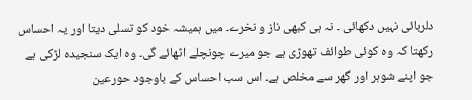دلربائی نہیں دکھائی ۔ نہ ہی کبھی ناز و نخرے۔ میں ہمیشہ خود کو تسلی دیتا اور یہ احساس رکھتا کہ وہ کوئی طوائف تھوڑی ہے جو میرے چونچلے اٹھائے گی۔ وہ ایک سنجیدہ لڑکی ہے جو اپنے شوہر اور گھر سے مخلص ہے۔ اس سب احساس کے باوجود حورعین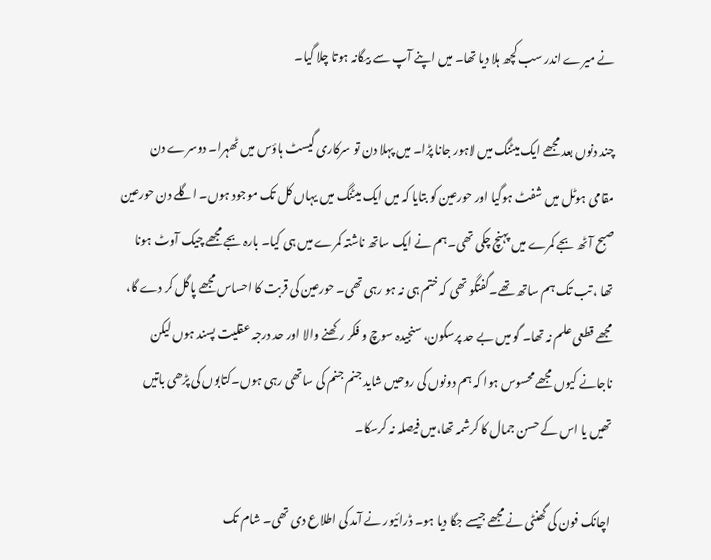نے میرے اندر سب کچھ ہلا دیا تھا۔ میں اپنے آپ سے بیگانہ ہوتا چلا گیا۔

چند دنوں بعد مجھے ایک میٹنگ میں لاہور جانا پڑا۔ میں پہلا دن تو سرکاری گیسٹ ہاؤس میں ٹھہرا۔ دوسرے دن مقامی ہوٹل میں شفٹ ہوگیا اور حورعین کو بتایا کہ میں ایک میٹنگ میں یہاں کل تک موجود ہوں۔ اگلے دن حورعین صبح آٹھ بجے کمرے میں پہنچ چکی تھی۔ہم نے ایک ساتھ ناشتہ کمرے میں ہی کیا۔ بارہ بجے مجھے چیک آوٹ ہونا تھا ، تب تک ہم ساتھ تھے۔گفتگو تھی کہ ختم ہی نہ ہو رہی تھی۔ حورعین کی قربت کا احساس مجھے پاگل کر دے گا، مجھے قطعی علم نہ تھا۔ گو میں بے حد پرسکون، سنجیدہ سوچ و فکر رکھنے والا اور حد درجہ عقلیت پسند ہوں لیکن ناجانے کیوں مجھے محسوس ہوا کہ ہم دونوں کی روحیں شاید جنم جنم کی ساتھی رہی ہوں۔کتابوں کی پڑھی باتیں تھیں یا اس کے حسن جمال کا کرشمہ تھا،میں فیصلہ نہ کرسکا۔

اچانک فون کی گھنٹی نے مجھے جیسے جگا دیا ہو۔ ڈرائیور نے آمد کی اطلاع دی تھی۔ شام تک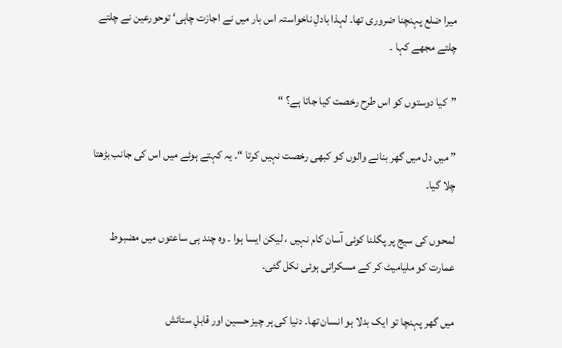میرا ضلع پہنچنا ضروری تھا۔ لہذا بادلِ ناخواستہ اس بار میں نے اجازت چاہی‘ توحورعین نے چلتے چلتے مجھے کہا ۔

”کیا دوستوں کو اس طرح رخصت کیا جاتا ہے؟ “

” میں دل میں گھر بنانے والوں کو کبھی رخصت نہیں کرتا “۔ یہ کہتے ہوئے میں اس کی جانب بڑھتا چلا گیا۔

لمحوں کی سیج پر پگلنا کوئی آسان کام نہیں ، لیکن ایسا ہوا ۔ وہ چند ہی ساعتوں میں مضبوط عمارت کو ملیامیٹ کر کے مسکراتی ہوئی نکل گئی۔

میں گھر پہنچا تو ایک بدلا ہو انسان تھا۔ دنیا کی ہر چیز حسین اور قابلِ ستائش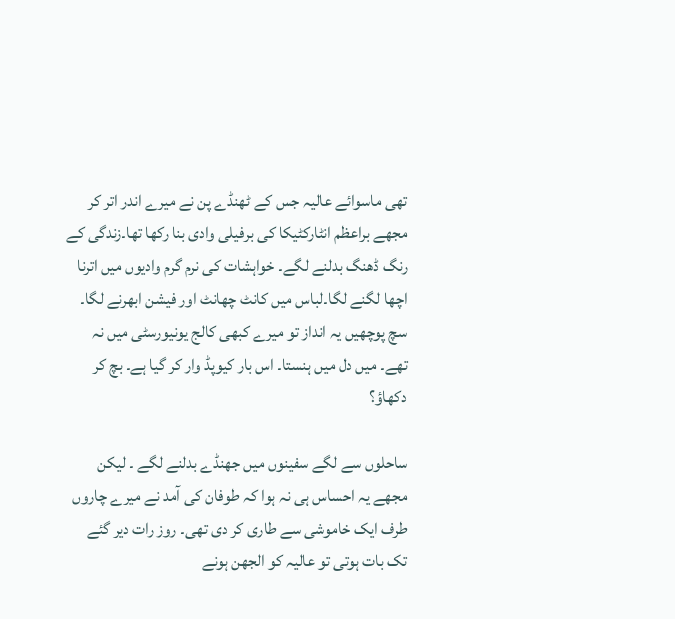تھی ماسوائے عالیہ جس کے ٹھنڈے پن نے میرے اندر اتر کر مجھے براعظم انٹارکٹیکا کی برفیلی وادی بنا رکھا تھا۔زندگی کے رنگ ڈھنگ بدلنے لگے۔ خواہشات کی نرم گرم وادیوں میں اترنا اچھا لگنے لگا۔لباس میں کانٹ چھانٹ اور فیشن ابھرنے لگا۔ سچ پوچھیں یہ انداز تو میرے کبھی کالج یونیورسٹی میں نہ تھے۔ میں دل میں ہنستا۔ اس بار کیوپڈ وار کر گیا ہے۔ بچ کر دکھاؤ؟

ساحلوں سے لگے سفینوں میں جھنڈے بدلنے لگے ۔ لیکن مجھے یہ احساس ہی نہ ہوا کہ طوفان کی آمد نے میرے چاروں طرف ایک خاموشی سے طاری کر دی تھی۔ روز رات دیر گئے تک بات ہوتی تو عالیہ کو الجھن ہونے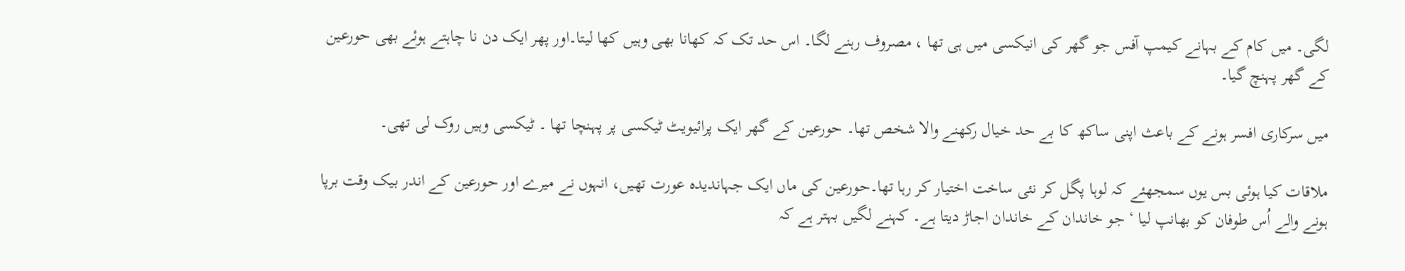لگی۔ میں کام کے بہانے کیمپ آفس جو گھر کی انیکسی میں ہی تھا ، مصروف رہنے لگا۔ اس حد تک کہ کھانا بھی وہیں کھا لیتا۔اور پھر ایک دن نا چاہتے ہوئے بھی حورعین کے گھر پہنچ گیا۔

میں سرکاری افسر ہونے کے باعث اپنی ساکھ کا بے حد خیال رکھنے والا شخص تھا۔ حورعین کے گھر ایک پرائیویٹ ٹیکسی پر پہنچا تھا ۔ ٹیکسی وہیں روک لی تھی۔

ملاقات کیا ہوئی بس یوں سمجھئے کہ لوہا پگل کر نئی ساخت اختیار کر رہا تھا۔حورعین کی ماں ایک جہاندیدہ عورت تھیں، انہوں نے میرے اور حورعین کے اندر بیک وقت برپا ہونے والے اُس طوفان کو بھانپ لیا ‘ جو خاندان کے خاندان اجاڑ دیتا ہے۔ کہنے لگیں بہتر ہے کہ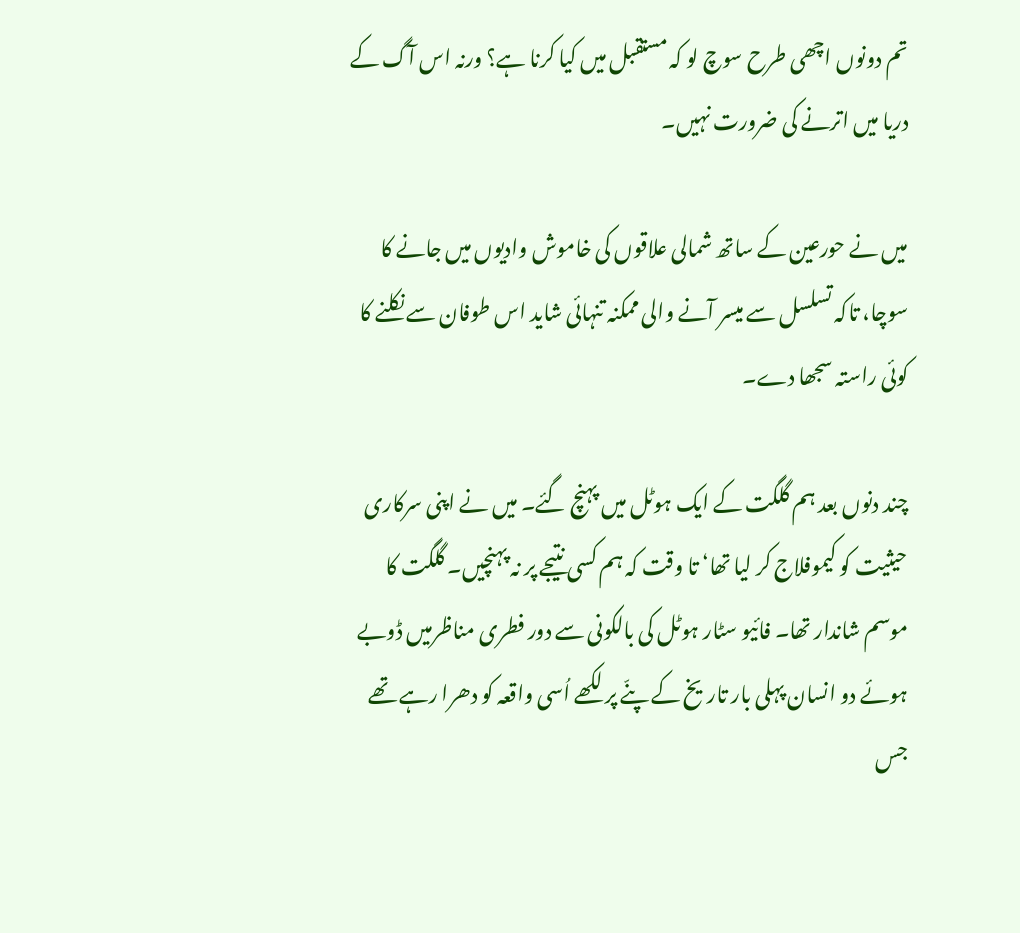تم دونوں اچھی طرح سوچ لو کہ مستقبل میں کیا کرنا ہے؟ ورنہ اس آگ کے دریا میں اترنے کی ضرورت نہیں۔

میں نے حورعین کے ساتھ شمالی علاقوں کی خاموش وادیوں میں جانے کا سوچا، تاکہ تسلسل سے میسر آنے والی ممکنہ تنہائی شاید اس طوفان سے نکلنے کا کوئی راستہ سجھا دے۔

چند دنوں بعد ہم گلگت کے ایک ہوٹل میں پہنچ گئے۔ میں نے اپنی سرکاری حیثیت کو کیموفلاج کر لیا تھا‘ تا وقت کہ ہم کسی نتیجے پر نہ پہنچیں۔ گلگت کا موسم شاندار تھا۔ فائیو سٹار ہوٹل کی بالکونی سے دور فطری مناظرمیں ڈوبے ہوئے دو انسان پہلی بار تاریخ کے پنّے پر لکھے اُسی واقعہ کو دھرا رہے تھے جس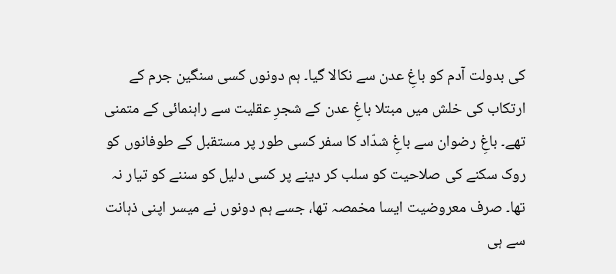کی بدولت آدم کو باغِ عدن سے نکالا گیا۔ ہم دونوں کسی سنگین جرم کے ارتکاب کی خلش میں مبتلا باغِ عدن کے شجرِ عقلیت سے راہنمائی کے متمنی تھے۔ باغِ رضوان سے باغِ شدّاد کا سفر کسی طور پر مستقبل کے طوفانوں کو روک سکنے کی صلاحیت کو سلب کر دینے پر کسی دلیل کو سننے کو تیار نہ تھا۔ صرف معروضیت ایسا مخمصہ تھا، جسے ہم دونوں نے میسر اپنی ذہانت سے ہی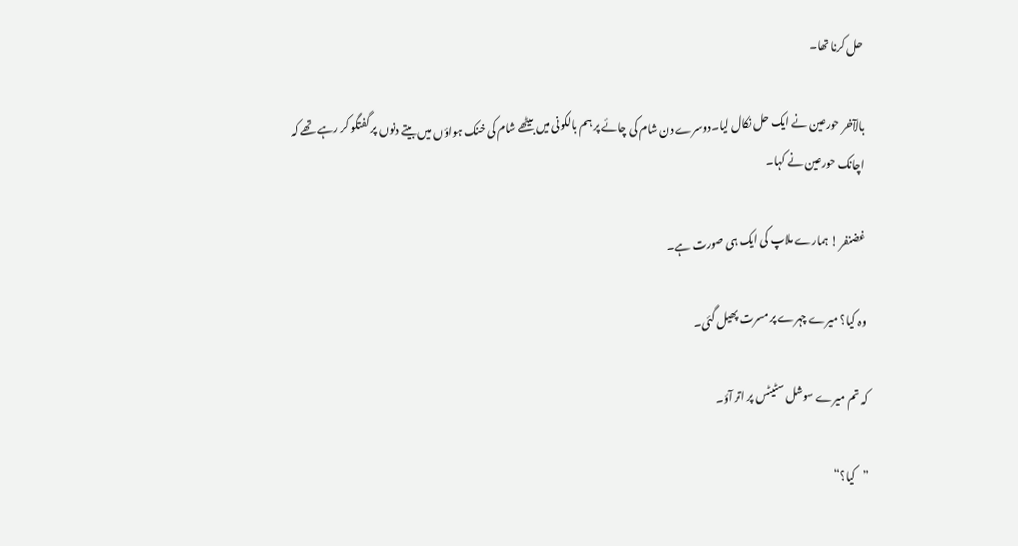حل کرنا تھا۔

بالآخر حورعین نے ایک حل نکال لیا۔دوسرے دن شام کی چائے پر ہم بالکونی میں بیٹھے شام کی خنک ہواؤں میں بیتے دنوں پر گفتگو کر رہے تھے کہ اچانک حورعین نے کہا۔

غضنفر ! ہمارے ملاپ کی ایک ہی صورت ہے۔

وہ کیا؟ میرے چہرے پر مسرت پھیل گئی۔

کہ تم میرے سوشل سٹیٹس پر اتر آؤ۔

”کیا؟“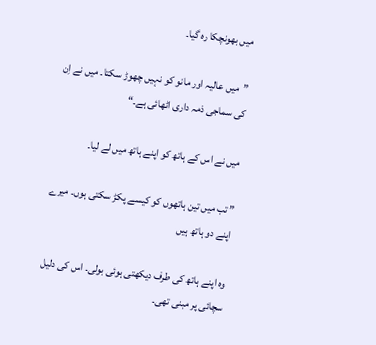میں بھونچکا رہ گیا۔

”میں عالیہ اور مانو کو نہیں چھوڑ سکتا۔ میں نے اِن کی سماجی ذمہ داری اٹھائی ہے۔“

میں نے اس کے ہاتھ کو اپنے ہاتھ میں لے لیا۔

” تب میں تین ہاتھوں کو کیسے پکڑ سکتی ہوں۔ میرے اپنے دو ہاتھ ہیں

وہ اپنے ہاتھ کی طرف دیکھتی ہوئی بولی۔ اس کی دلیل سچائی پر مبنی تھی۔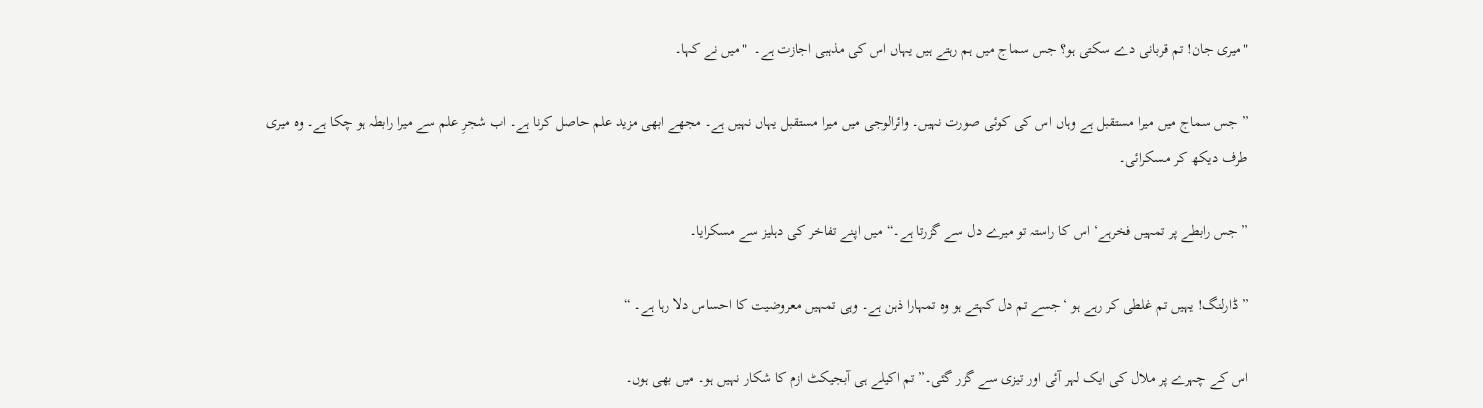"میری جان! تم قربانی دے سکتی ہو؟ جس سماج میں ہم رہتے ہیں یہاں اس کی مذہبی اجازت ہے۔  "میں نے کہا۔

” جس سماج میں میرا مستقبل ہے وہاں اس کی کوئی صورت نہیں۔ وائرالوجی میں میرا مستقبل یہاں نہیں ہے۔ مجھے ابھی مزید علم حاصل کرنا ہے۔ اب شجرِ علم سے میرا رابطہ ہو چکا ہے۔ وہ میری طرف دیکھ کر مسکرائی۔

” جس رابطے پر تمہیں فخرہے‘ اس کا راستہ تو میرے دل سے گزرتا ہے۔“ میں اپنے تفاخر کی دہلیز سے مسکرایا۔

” ڈارلنگ! یہیں تم غلطی کر رہے ہو ‘جسے تم دل کہتے ہو وہ تمہارا ذہن ہے۔ وہی تمہیں معروضیت کا احساس دلا رہا ہے۔ “

اس کے چہرے پر ملال کی ایک لہر آئی اور تیزی سے گزر گئی۔” تم اکیلے ہی آبجیکٹ ازم کا شکار نہیں ہو۔ میں بھی ہوں۔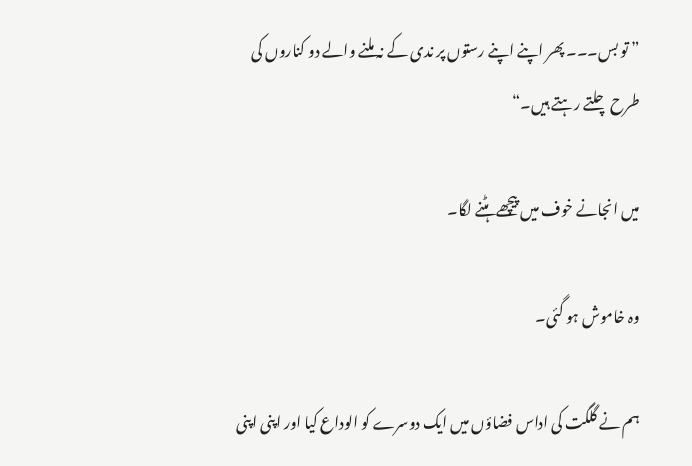” تو بس۔۔۔ پھر اپنے اپنے رستوں پر ندی کے نہ ملنے والے دو کناروں کی طرح چلتے رہتے ہیں۔“

میں انجانے خوف میں پیچھے ہٹنے لگا۔

وہ خاموش ہو گئی۔

ہم نے گلگت کی اداس فضاؤں میں ایک دوسرے کو الوداع کیا اور اپنی اپنی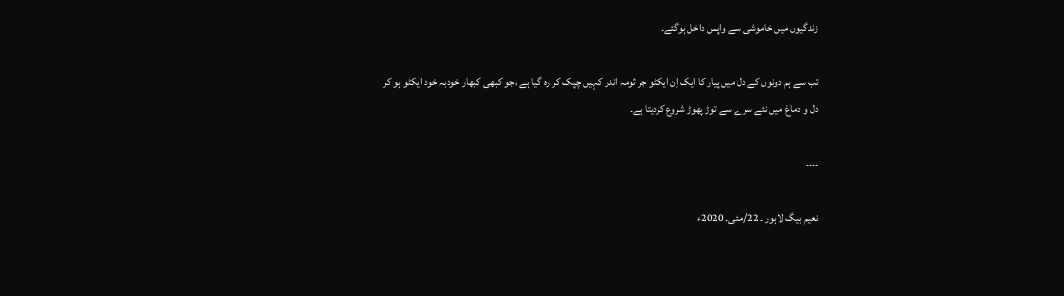زندگیوں میں خاموشی سے واپس داخل ہوگئے۔

تب سے ہم دونوں کے دل میں پیار کا ایک اِن ایکٹو جر ثومہ اندر کہیں چپک کر رہ گیا ہے ،جو کبھی کبھار خودبہ خود ایکٹو ہو کر دل و دماغ میں نئے سرے سے توڑ پھوڑ شروع کردیتا ہے۔

۔۔۔۔

نعیم بیگ لاہور ۔ 22/مئی۔ 2020ء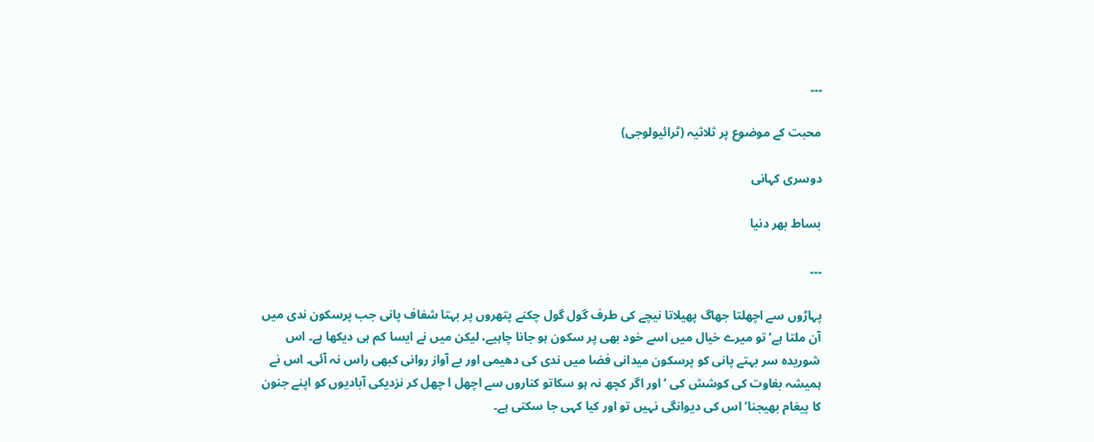۔۔۔

محبت کے موضوع پر ثلاثیہ (ٹرائیولوجی)

دوسری کہانی

بساط بھر دنیا

۔۔۔

پہاڑوں سے اچھلتا جھاگ پھیلاتا نیچے کی طرف گول گول چکنے پتھروں پر بہتا شفاف پانی جب پرسکون ندی میں آن ملتا ہے‘ تو میرے خیال میں اسے خود بھی پر سکون ہو جانا چاہیے، لیکن میں نے ایسا کم ہی دیکھا ہے۔ اس شوریدہ سر بہتے پانی کو پرسکون میدانی فضا میں ندی کی دھیمی اور بے آواز روانی کبھی راس نہ آئی۔ اس نے ہمیشہ بغاوت کی کوشش کی ‘ اور اگر کچھ نہ ہو سکاتو کناروں سے اچھل ا چھل کر نزدیکی آبادیوں کو اپنے جنون کا پیغام بھیجنا‘ اس کی دیوانگی نہیں تو اور کیا کہی جا سکتی ہے۔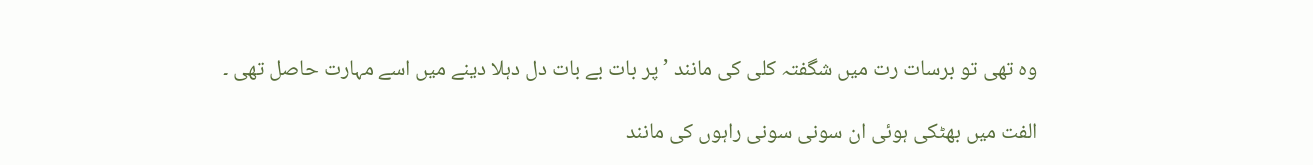وہ تھی تو برسات رت میں شگفتہ کلی کی مانند ’ پر بات بے بات دل دہلا دینے میں اسے مہارت حاصل تھی ۔

الفت میں بھٹکی ہوئی ان سونی سونی راہوں کی مانند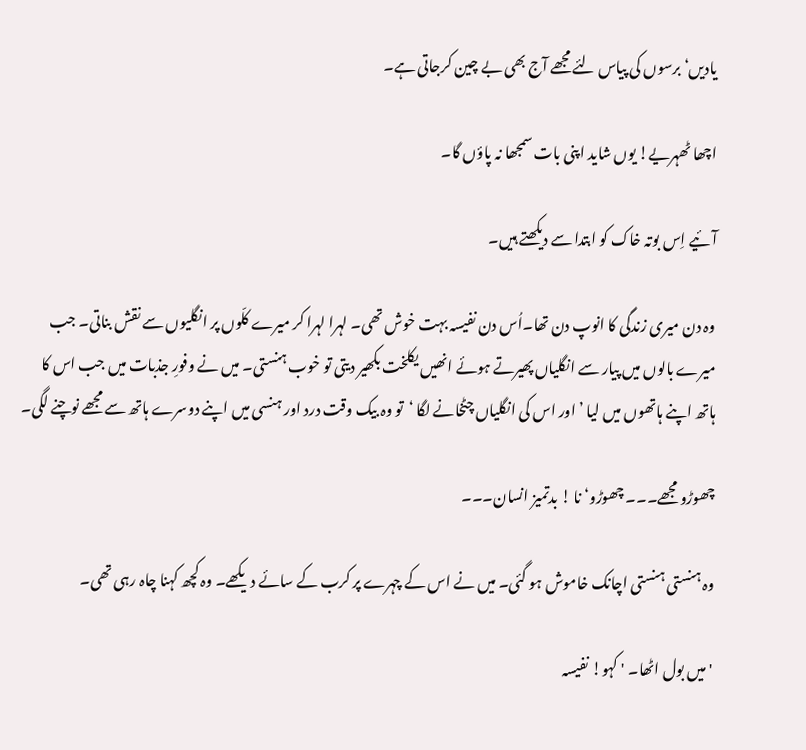یادیں‘ برسوں کی پیاس لئے مجھے آج بھی بے چین کرجاتی ہے۔

اچھا ٹھہریے! یوں شاید اپنی بات سمجھا نہ پاؤں گا۔

آئیے اِس بوتہ خاک کو ابتدا سے دیکھتے ہیں۔

وہ دن میری زندگی کا انوپ دن تھا۔اُس دن نفیسہ بہت خوش تھی۔ لہرا لہرا کر میرے کلّوں پر انگلیوں سے نقش بناتی۔ جب میرے بالوں میں پیار سے انگلیاں پھیرتے ہوئے انھیں یکلخت بکھیر دیتی تو خوب ہنستی۔ میں نے وفورِ جذبات میں جب اس کا ہاتھ اپنے ہاتھوں میں لیا ’ اور اس کی انگلیاں چٹخانے لگا ‘تو وہ بیک وقت درد اور ہنسی میں اپنے دوسرے ہاتھ سے مجھے نوچنے لگی۔

چھوڑو مجھے۔۔۔ چھوڑو‘ نا ! بدتمیز انسان۔۔۔

وہ ہنستی ہنستی اچانک خاموش ہو گئی۔ میں نے اس کے چہرے پر کرب کے سائے دیکھے۔ وہ کچھ کہنا چاہ رہی تھی۔

'میں بول اٹھا۔ ' کہو! نفیسہ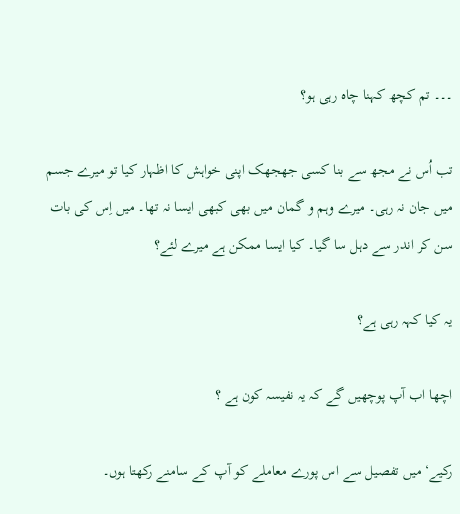۔۔۔ تم کچھ کہنا چاہ رہی ہو؟

تب اُس نے مجھ سے بنا کسی جھجھک اپنی خواہش کا اظہار کیا تو میرے جسم میں جان نہ رہی۔ میرے وہم و گمان میں بھی کبھی ایسا نہ تھا۔ میں اِس کی بات سن کر اندر سے دہل سا گیا۔ کیا ایسا ممکن ہے میرے لئے؟

یہ کیا کہہ رہی ہے؟

اچھا اب آپ پوچھیں گے کہ یہ نفیسہ کون ہے ؟

رکیے‘ میں تفصیل سے اس پورے معاملے کو آپ کے سامنے رکھتا ہوں۔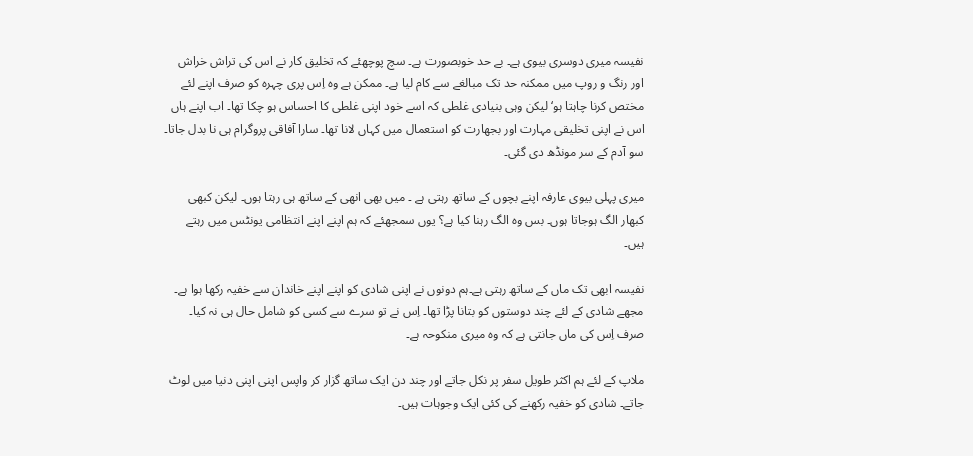نفیسہ میری دوسری بیوی ہے۔ بے حد خوبصورت ہے۔ سچ پوچھئے کہ تخلیق کار نے اس کی تراش خراش اور رنگ و روپ میں ممکنہ حد تک مبالغے سے کام لیا ہے۔ ممکن ہے وہ اِس پری چہرہ کو صرف اپنے لئے مختص کرنا چاہتا ہو‘ لیکن وہی بنیادی غلطی کہ اسے خود اپنی غلطی کا احساس ہو چکا تھا۔ اب اپنے ہاں اس نے اپنی تخلیقی مہارت اور بجھارت کو استعمال میں کہاں لانا تھا۔ سارا آفاقی پروگرام ہی نا بدل جاتا۔ سو آدم کے سر مونڈھ دی گئی۔

میری پہلی بیوی عارفہ اپنے بچوں کے ساتھ رہتی ہے ۔ میں بھی انھی کے ساتھ ہی رہتا ہوں۔ لیکن کبھی کبھار الگ ہوجاتا ہوں۔ بس وہ الگ رہنا کیا ہے؟ یوں سمجھئے کہ ہم اپنے اپنے انتظامی یونٹس میں رہتے ہیں۔

نفیسہ ابھی تک ماں کے ساتھ رہتی ہے۔ہم دونوں نے اپنی شادی کو اپنے اپنے خاندان سے خفیہ رکھا ہوا ہے۔ مجھے شادی کے لئے چند دوستوں کو بتانا پڑا تھا۔ اِس نے تو سرے سے کسی کو شامل حال ہی نہ کیا۔ صرف اِس کی ماں جانتی ہے کہ وہ میری منکوحہ ہے۔

ملاپ کے لئے ہم اکثر طویل سفر پر نکل جاتے اور چند دن ایک ساتھ گزار کر واپس اپنی اپنی دنیا میں لوٹ جاتے۔ شادی کو خفیہ رکھنے کی کئی ایک وجوہات ہیں۔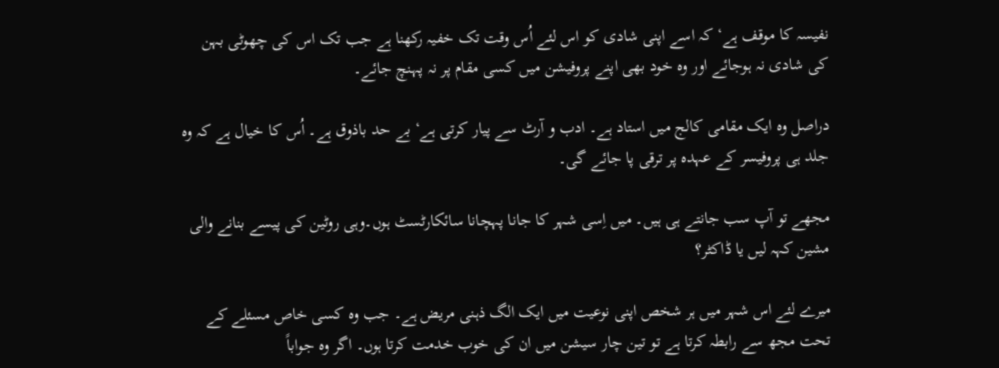نفیسہ کا موقف ہے‘ کہ اسے اپنی شادی کو اس لئے اُس وقت تک خفیہ رکھنا ہے جب تک اس کی چھوٹی بہن کی شادی نہ ہوجائے اور وہ خود بھی اپنے پروفیشن میں کسی مقام پر نہ پہنچ جائے۔

دراصل وہ ایک مقامی کالج میں استاد ہے۔ ادب و آرٹ سے پیار کرتی ہے‘ بے حد باذوق ہے۔ اُس کا خیال ہے کہ وہ جلد ہی پروفیسر کے عہدہ پر ترقی پا جائے گی۔

مجھے تو آپ سب جانتے ہی ہیں۔ میں اِسی شہر کا جانا پہچانا سائکارٹسٹ ہوں۔وہی روٹین کی پیسے بنانے والی مشین کہہ لیں یا ڈاکٹر؟

میرے لئے اس شہر میں ہر شخص اپنی نوعیت میں ایک الگ ذہنی مریض ہے۔ جب وہ کسی خاص مسئلے کے تحت مجھ سے رابطہ کرتا ہے تو تین چار سیشن میں ان کی خوب خدمت کرتا ہوں۔ اگر وہ جواباً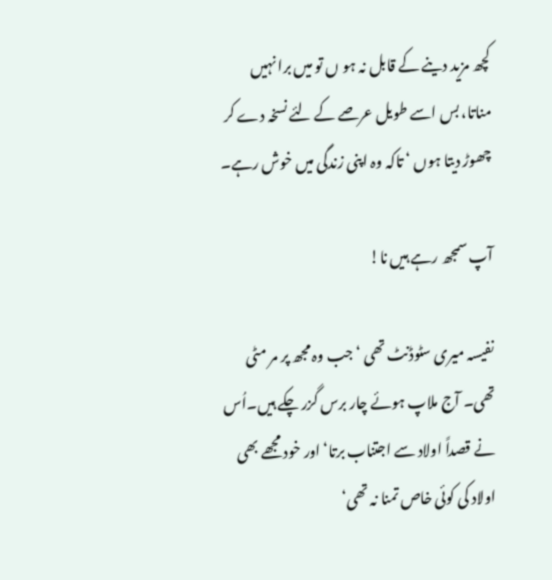کچھ مزید دینے کے قابل نہ ہو ں تو میں برا نہیں مناتا، بس اسے طویل عرصے کے لئے نسخہ دے کر چھوڑ دیتا ہوں ‘ تاکہ وہ اپنی زندگی میں خوش رہے۔

آپ سمجھ رہے ہیں نا!

نفیسہ میری سٹوڈنٹ تھی ‘جب وہ مجھ پر مر مٹی تھی۔ آج ملاپ ہوئے چار برس گزر چکے ہیں۔اُس نے قصداً اولاد سے اجتناب برتا‘ اور خود مجھے بھی اولاد کی کوئی خاص تمنا نہ تھی‘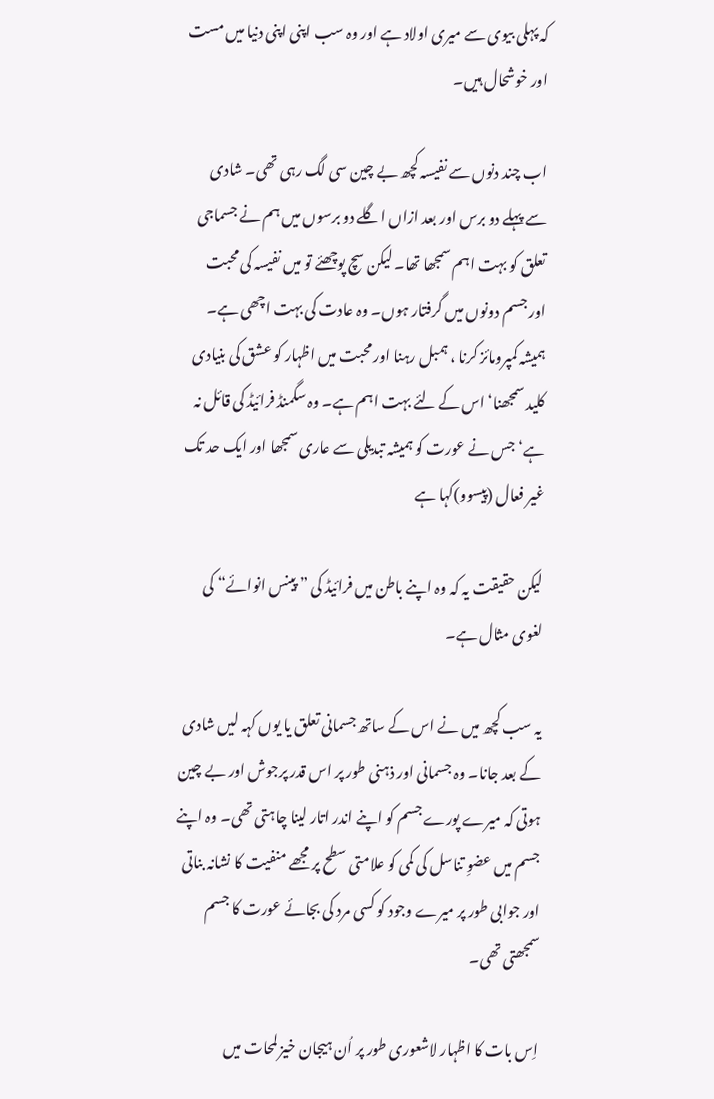کہ پہلی بیوی سے میری اولاد ہے اور وہ سب اپنی اپنی دنیا میں مست اور خوشحال ہیں۔

اب چند دنوں سے نفیسہ کچھ بے چین سی لگ رہی تھی۔ شادی سے پہلے دو برس اور بعد ازاں اگلے دو برسوں میں ہم نے جسماجی تعلق کو بہت اہم سمجھا تھا۔ لیکن سچ پوچھئے تو میں نفیسہ کی محبت اور جسم دونوں میں گرفتار ہوں۔ وہ عادت کی بہت اچھی ہے۔ ہمیشہ کمپرومائز کرنا ، ہمبل رہنا اور محبت میں اظہار کو عشق کی بنیادی کلید سمجھنا‘ اس کے لئے بہت اہم ہے۔ وہ سگمنڈ فرائیڈ کی قائل نہ ہے‘ جس نے عورت کو ہمیشہ تبدیلی سے عاری سمجھا اور ایک حد تک غیر فعال (پیسوو)کہا ہے

لیکن حقیقت یہ کہ وہ اپنے باطن میں فرائیڈ کی ” پینس انوائے“ کی لغوی مثال ہے۔

یہ سب کچھ میں نے اس کے ساتھ جسمانی تعلق یا یوں کہہ لیں شادی کے بعد جانا۔ وہ جسمانی اور ذہنی طور پر اس قدر پرجوش اور بے چین ہوتی کہ میرے پورے جسم کو اپنے اندر اتار لینا چاہتی تھی۔ وہ اپنے جسم میں عضوِ تناسل کی کمی کو علامتی سطح پر مجھے منفیت کا نشانہ بناتی اور جوابی طور پر میرے وجود کو کسی مرد کی بجائے عورت کا جسم سمجھتی تھی۔

اِس بات کا اظہار لاشعوری طور پر اُن ہیجان خیز لمحات میں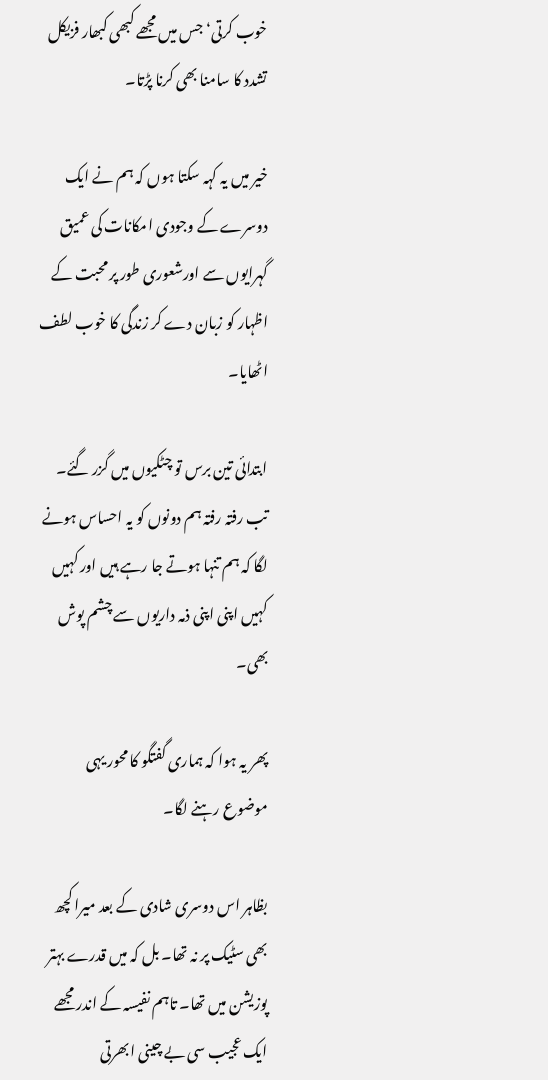خوب کرتی‘ جس میں مجھے کبھی کبھار فزیکل تشدد کا سامنا بھی کرنا پڑتا۔

خیر میں یہ کہہ سکتا ہوں کہ ہم نے ایک دوسرے کے وجودی امکانات کی عمیق گہرایوں سے اورشعوری طور پر محبت کے اظہار کو زبان دے کر زندگی کا خوب لطف اٹھایا۔

ابتدائی تین برس تو چٹکیوں میں گزر گئے۔ تب رفتہ رفتہ ہم دونوں کو یہ احساس ہونے لگا کہ ہم تنہا ہوتے جا رہے ہیں اور کہیں کہیں اپنی اپنی ذمہ داریوں سے چشم پوش بھی۔

پھر یہ ہوا کہ ہماری گفتگو کا محور یہی موضوع رہنے لگا۔

بظاہر اس دوسری شادی کے بعد میرا کچھ بھی سٹیک پر نہ تھا۔ بل کہ میں قدرے بہتر پوزیشن میں تھا۔ تاہم نفیسہ کے اندر مجھے ایک عجیب سی بے چینی ابھرتی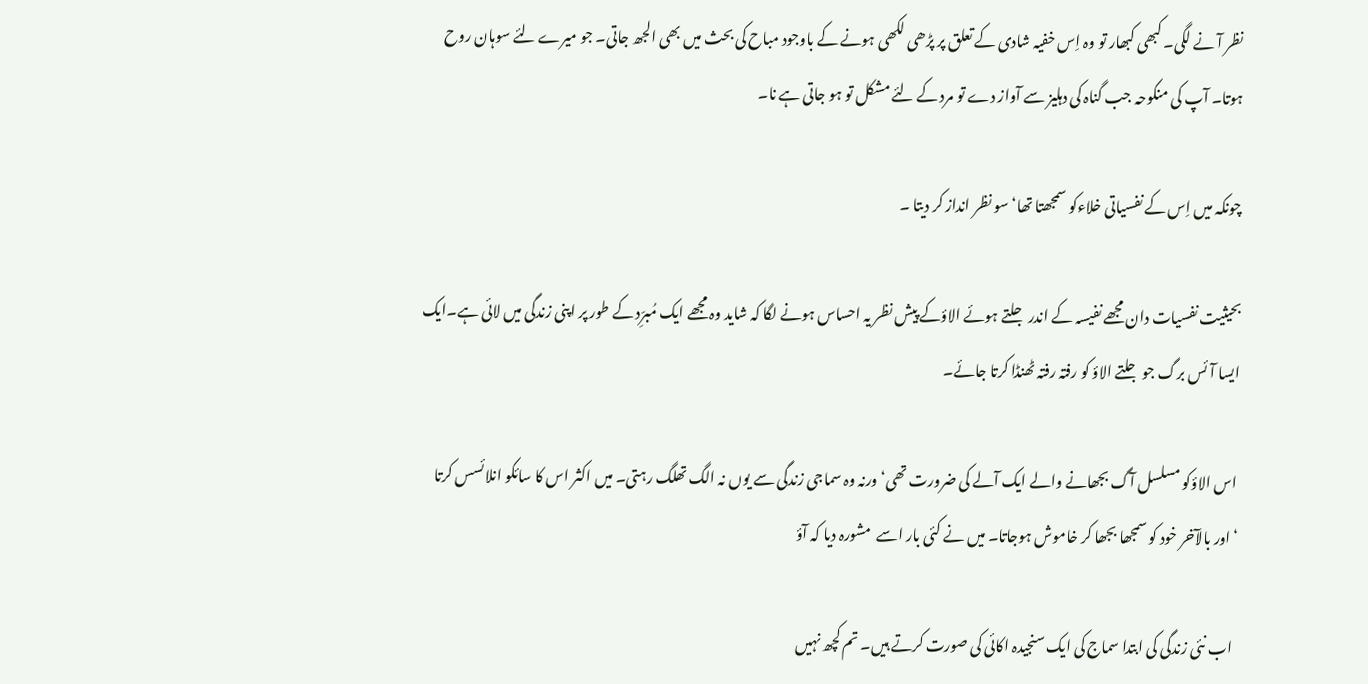نظر آ نے لگی۔ کبھی کبھار تو وہ اِس خفیہ شادی کے تعلق پر پڑھی لکھی ہونے کے باوجود مباح کی بحث میں بھی الجھ جاتی۔ جو میرے لئے سوہان روح ہوتا۔ آپ کی منکوحہ جب گناہ کی دہلیز سے آواز دے تو مرد کے لئے مشکل تو ہو جاتی ہے نا۔

چونکہ میں اِس کے نفسیاتی خلاءکو سمجھتا تھا‘ سو نظر انداز کر دیتا ۔

بحیثیت نفسیات دان مجھے نفیسہ کے اندر جلتے ہوئے الاؤکے پیش نظر یہ احساس ہونے لگا کہ شاید وہ مجھے ایک مُبرِّد کے طور پر اپنی زندگی میں لائی ہے۔ایک ایسا آئس برگ جو جلتے الاؤ کو رفتہ رفتہ ٹھنڈا کرتا جائے۔

 اس الاؤکو مسلسل آگ بجھانے والے ایک آلے کی ضرورت تھی‘ ورنہ وہ سماجی زندگی سے یوں نہ الگ تھلگ رہتی۔ میں اکثر اس کا سائکو انلائسس کرتا ‘اور بالآخر خود کو سمجھا بجھا کر خاموش ہوجاتا۔ میں نے کئی بار اسے  مشورہ دیا کہ آؤ

  اب نئی زندگی کی ابتدا سماج کی ایک سنجیدہ اکائی کی صورت کرتے ہیں۔ تم کچھ نہیں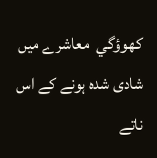کھوؤگي  معاشرے میں شادی شدہ ہونے کے اس ناتے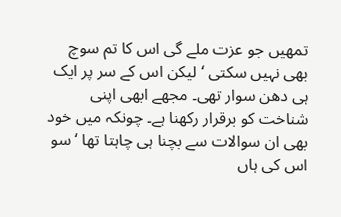تمھیں جو عزت ملے گی اس کا تم سوچ بھی نہیں سکتی ‘ لیکن اس کے سر پر ایک ہی دھن سوار تھی۔ مجھے ابھی اپنی شناخت کو برقرار رکھنا ہے۔ چونکہ میں خود بھی ان سوالات سے بچنا ہی چاہتا تھا ‘ سو اس کی ہاں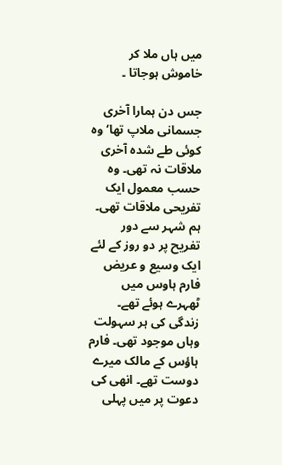میں ہاں ملا کر خاموش ہوجاتا ۔

جس دن ہمارا آخری جسمانی ملاپ تھا‘ وہ کوئی طے شدہ آخری ملاقات نہ تھی۔ وہ حسب معمول ایک تفریحی ملاقات تھی۔ ہم شہر سے دور تفریح پر دو روز کے لئے ایک وسیع و عریض فارم ہاوس میں ٹھہرے ہوئے تھے۔ زندگی کی ہر سہولت وہاں موجود تھی۔ فارم ہاؤس کے مالک میرے دوست تھے۔ انھی کی دعوت پر میں پہلی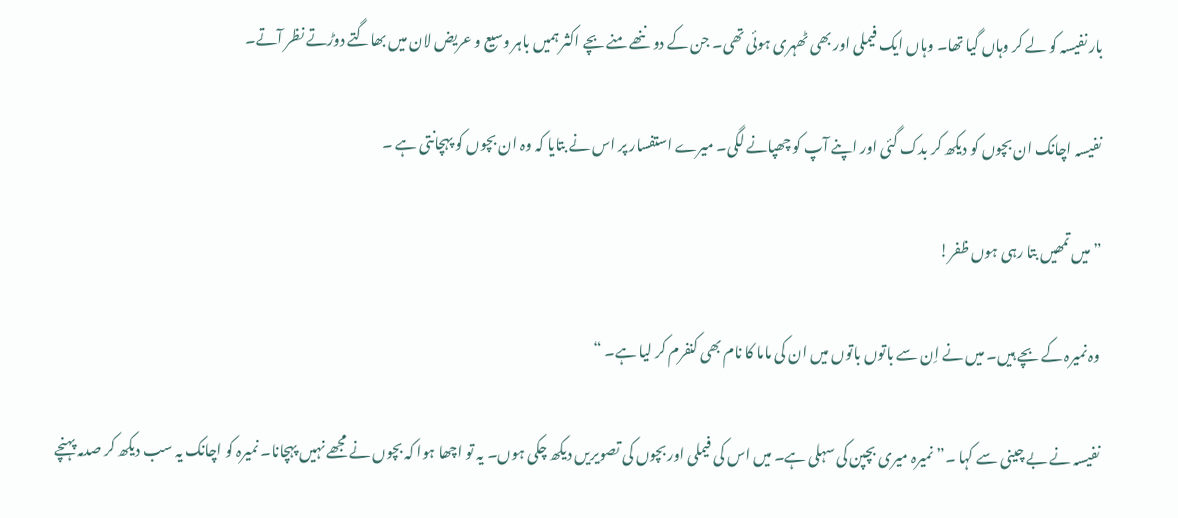بار نفیسہ کو لے کر وہاں گیا تھا۔ وہاں ایک فیملی اور بھی ٹھہری ہوئی تھی۔ جن کے دو ننھے منے بچے اکثر ہمیں باہر وسیع و عریض لان میں بھاگتے دوڑتے نظر آتے۔

نفیسہ اچانک ان بچوں کو دیکھ کر بدک گئی اور اپنے آپ کو چھپانے لگی۔ میرے استفسار پر اس نے بتایا کہ وہ ان بچوں کو پہچانتی ہے ۔

” میں تمھیں بتا رہی ہوں ظفر!

وہ نمیرہ کے بچے ہیں۔ میں نے اِن سے باتوں باتوں میں ان کی ماما کا نام بھی کنفرم کر لیا ہے۔ “

نفیسہ نے بے چینی سے کہا ۔” نمیرہ میری بچپن کی سہلی ہے۔ میں اس کی فیملی اور بچوں کی تصویریں دیکھ چکی ہوں۔ یہ تو اچھا ہوا کہ بچوں نے مجھے نہیں پہچانا۔ نمیرہ کو اچانک یہ سب دیکھ کر صدمہ پہنچے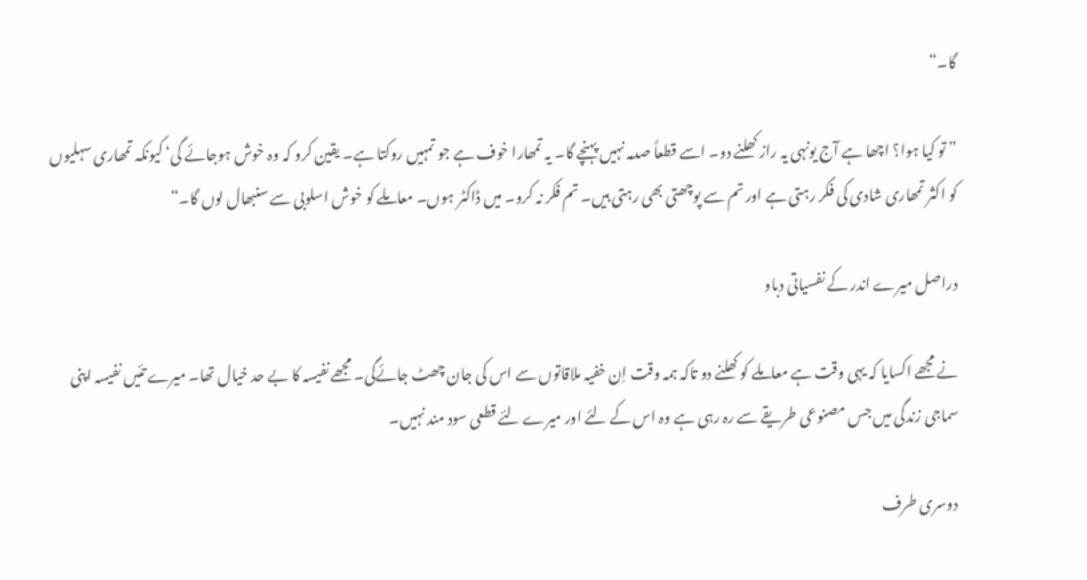گا۔“

” تو کیا ہوا؟ اچھا ہے آج یونہی یہ راز کھلنے دو۔ اسے قطعاً صدمہ نہیں پہنچے گا۔ یہ تمھارا خوف ہے جو تمہیں روکتا ہے۔ یقین کرو کہ وہ خوش ہوجائے گی‘ کیونکہ تمھاری سہلیوں کو اکثر تمھاری شادی کی فکر رہتی ہے اور تم سے پوچھتی بھی رہتی ہیں۔ تم فکر نہ کرو۔ میں ڈاکٹر ہوں۔ معاملے کو خوش اسلوبی سے سنبھال لوں گا۔“

دراصل میرے اندر کے نفسیاتی دباو

نے مجھے اکسایا کہ یہی وقت ہے معاملے کو کھلنے دو تاکہ ہمہ وقت اِن خفیہ ملاقاتوں سے اس کی جان چھٹ جائےگی۔ مجھے نفیسہ کا بے حد خیال تھا۔ میرے تئیں نفیسہ اپنی سماجی زندگی میں جس مصنوعی طریقے سے رہ رہی ہے وہ اس کے لئے اور میرے لئے قطعی سود مند نہیں۔

دوسری طرف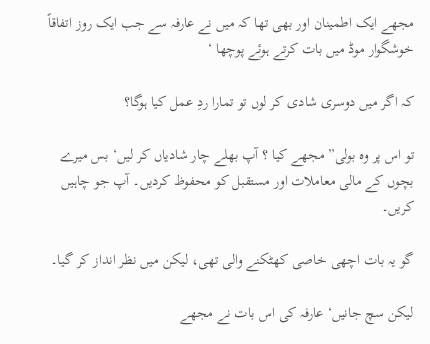مجھے ایک اطمینان اور بھی تھا کہ میں نے عارفہ سے جب ایک روز اتفاقاً خوشگوار موڈ میں بات کرتے ہوئے پوچھا ‘

کہ اگر میں دوسری شادی کر لوں تو تمارا ردِ عمل کیا ہوگا؟

تو اس پر وہ بولی” مجھے کیا ؟ آپ بھلے چار شادیاں کر لیں‘ بس میرے بچوں کے مالی معاملات اور مستقبل کو محفوظ کردیں۔ آپ جو چاہیں کریں۔

گو یہ بات اچھی خاصی کھٹکنے والی تھی، لیکن میں نظر انداز کر گیا۔

لیکن سچ جانیں‘ عارفہ کی اس بات نے مجھے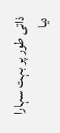ذاتی طور پر بہت سہارا دیا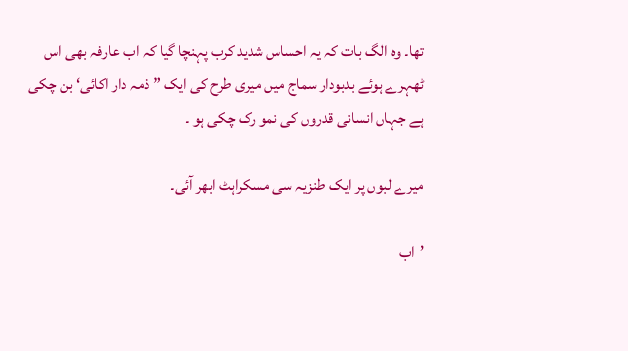تھا۔ وہ الگ بات کہ یہ احساس شدید کرب پہنچا گیا کہ اب عارفہ بھی اس ٹھہرے ہوئے بدبودار سماج میں میری طرح کی ایک ” ذمہ دار اکائی‘ بن چکی ہے جہاں انسانی قدروں کی نمو رک چکی ہو ۔

میرے لبوں پر ایک طنزیہ سی مسکراہٹ ابھر آئی۔

’اب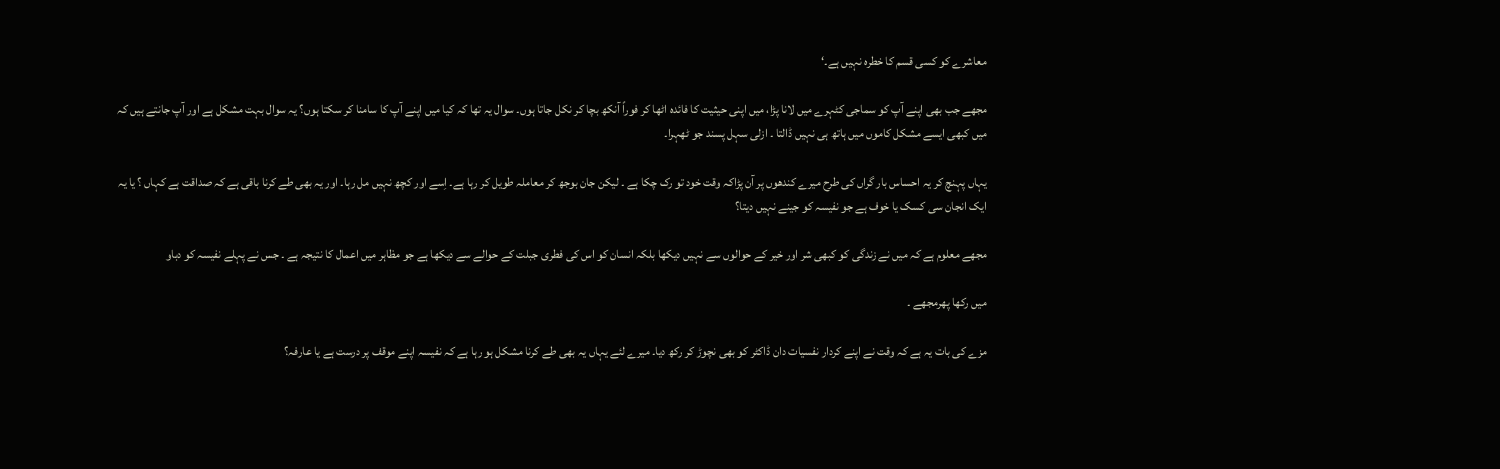معاشرے کو کسی قسم کا خطرہ نہیں ہے۔‘

مجھے جب بھی اپنے آپ کو سماجی کٹہرے میں لانا پڑا، میں اپنی حیثیت کا فائدہ اٹھا کر فوراً آنکھ بچا کر نکل جاتا ہوں۔ سوال یہ تھا کہ کیا میں اپنے آپ کا سامنا کر سکتا ہوں؟ یہ سوال بہت مشکل ہے اور آپ جانتے ہیں کہ میں کبھی ایسے مشکل کاموں میں ہاتھ ہی نہیں ڈالتا ۔ ازلی سہل پسند جو ٹھہرا۔

یہاں پہنچ کر یہ احساس بار گراں کی طرح میرے کندھوں پر آن پڑاکہ وقت خود تو رک چکا ہے ۔ لیکن جان بوجھ کر معاملہ طویل کر رہا ہے۔ اِسے اور کچھ نہیں مل رہا۔ اور یہ بھی طے کرنا باقی ہے کہ صداقت ہے کہاں ؟ یا یہ ایک انجان سی کسک یا خوف ہے جو نفیسہ کو جینے نہیں دیتا؟

مجھے معلوم ہے کہ میں نے زندگی کو کبھی شر اور خیر کے حوالوں سے نہیں دیکھا بلکہ انسان کو اس کی فطری جبلت کے حوالے سے دیکھا ہے جو مظاہر میں اعمال کا نتیجہ ہے ۔ جس نے پہلے نفیسہ کو دباو

میں رکھا پھرمجھے ۔

مزے کی بات یہ ہے کہ وقت نے اپنے کردار نفسیات دان ڈاکٹر کو بھی نچوڑ کر رکھ دیا۔ میرے لئے یہاں یہ بھی طے کرنا مشکل ہو رہا ہے کہ نفیسہ اپنے موقف پر درست ہے یا عارفہ؟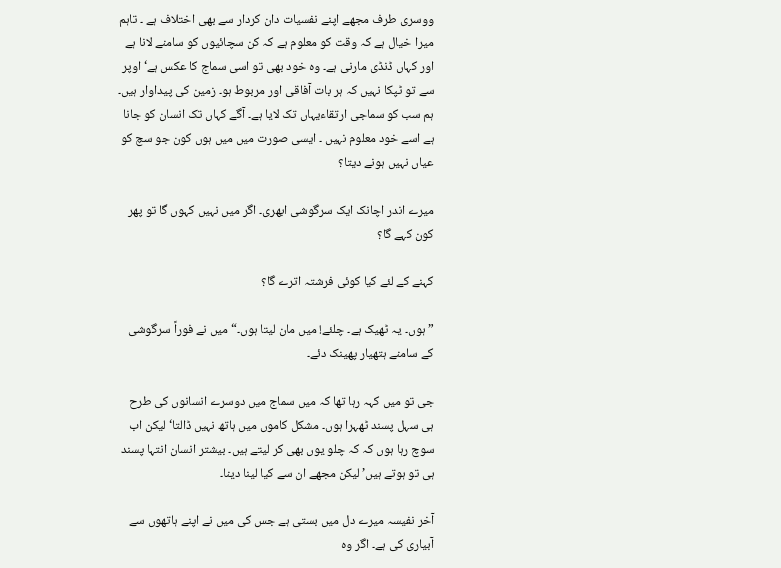ووسری طرف مجھے اپنے نفسیات دان کردار سے بھی اختلاف ہے ۔ تاہم میرا خیال ہے کہ وقت کو معلوم ہے کہ کن سچائیوں کو سامنے لانا ہے اور کہاں ڈنڈی مارنی ہے۔ وہ خود بھی تو اسی سماج کا عکس ہے‘ اوپر سے تو ٹپکا نہیں کہ ہر بات آفاقی اور مربوط ہو۔ زمین کی پیداوار ہیں۔ ہم سب کو سماجی ارتقاءیہاں تک لایا ہے۔ آگے کہاں تک انسان کو جانا ہے اسے خود معلوم نہیں ۔ ایسی صورت میں میں ہوں کون جو سچ کو عیاں نہیں ہونے دیتا؟

میرے اندر اچانک ایک سرگوشی ابھری۔ اگر میں نہیں کہوں گا تو پھر کون کہے گا؟

کہنے کے لئے کیا کوئی فرشتہ اترے گا؟

”ہوں۔ یہ ٹھیک ہے۔ چلئے! میں مان لیتا ہوں۔“ میں نے فوراً سرگوشی کے سامنے ہتھیار پھینک دئے۔

جی تو میں کہہ رہا تھا کہ میں سماج میں دوسرے انسانوں کی طرح ہی سہل پسند ٹھہرا ہوں۔ مشکل کاموں میں ہاتھ نہیں ڈالتا‘ لیکن اب سوچ رہا ہوں کہ کہ چلو یوں بھی کر لیتے ہیں۔ بیشتر انسان انتہا پسند ہی تو ہوتے ہیں’ لیکن مجھے ان سے کیا لینا دینا۔

آخر نفیسہ میرے دل میں بستی ہے جس کی میں نے اپنے ہاتھوں سے آبیاری کی ہے۔ اگر وہ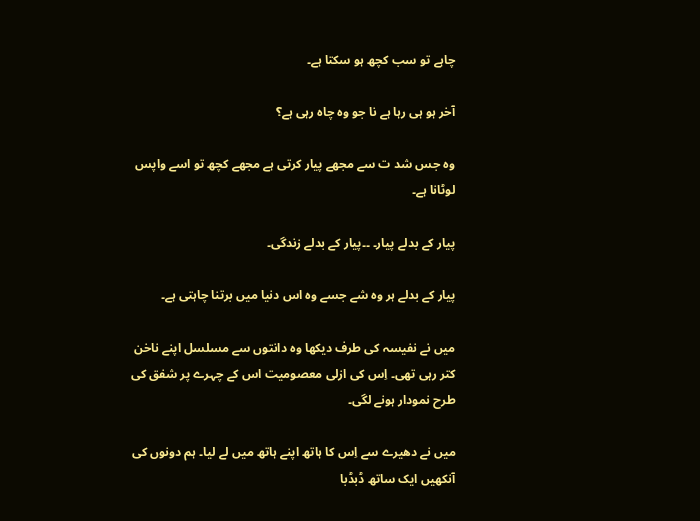چاہے تو سب کچھ ہو سکتا ہے۔

آخر ہو ہی رہا ہے نا جو وہ چاہ رہی ہے؟

وہ جس شد ت سے مجھے پیار کرتی ہے مجھے کچھ تو اسے واپس لوٹانا ہے۔

پیار کے بدلے پیار۔ ۔۔پیار کے بدلے زندگی۔

پیار کے بدلے ہر وہ شے جسے وہ اس دنیا میں برتنا چاہتی ہے۔

میں نے نفیسہ کی طرف دیکھا وہ دانتوں سے مسلسل اپنے ناخن کتر رہی تھی۔ اِس کی ازلی معصومیت اس کے چہرے پر شفق کی طرح نمودار ہونے لگی۔

میں نے دھیرے سے اِس کا ہاتھ اپنے ہاتھ میں لے لیا۔ ہم دونوں کی آنکھیں ایک ساتھ ڈبڈبا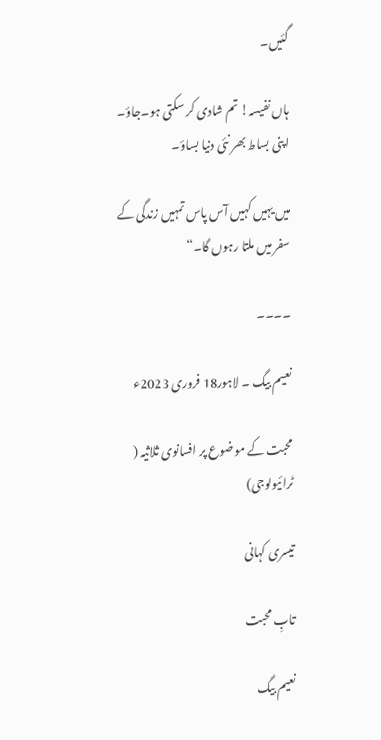گئیں۔

ہاں نفیسہ! تم شادی کر سکتی ہو۔ج‍اؤ۔ اپنی بساط بھر نئی دنیا بساؤ۔

میں یہیں کہیں آس پاس تمہیں زندگی کے سفر میں ملتا رہوں گا۔“

۔۔۔۔

نعیم بیگ ۔ لاہور18 فروری 2023ء

محبت کے موضوع پر افسانوی ثلاثیہ ( ٹرائیولوجی)

تیسری کہانی

تابِ محبت

نعیم بیگ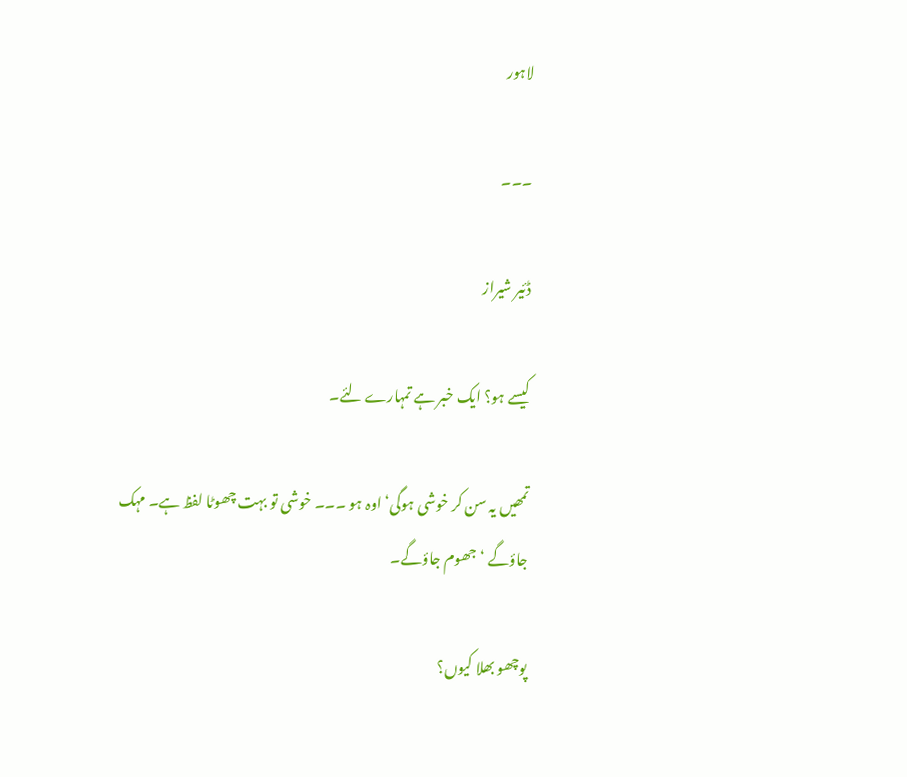لاہور

۔۔۔

ڈئیر شیراز

کیسے ہو؟ ایک خبر ہے تمہارے لئے۔

تمھیں یہ سن کر خوشی ہوگی‘ اوہ ہو ۔۔۔ خوشی تو بہت چھوٹا لفظ ہے۔ مہک جاؤگے ‘ جھوم جاؤگے۔

پوچھو بھلا کیوں؟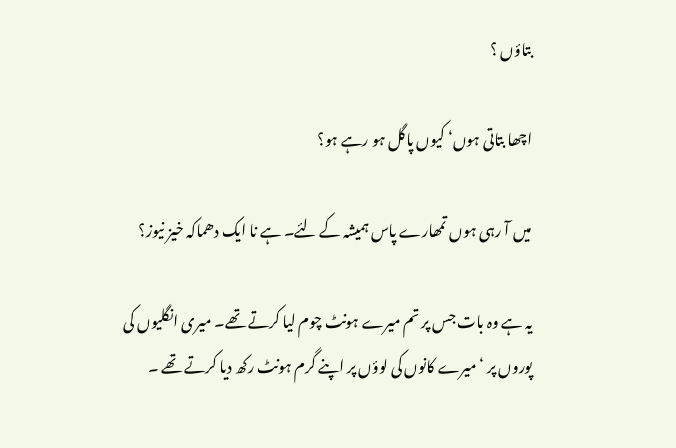بتاؤں ؟

اچھا بتاتی ہوں‘ کیوں پاگل ہو رہے ہو؟

میں آ رہی ہوں تمھارے پاس ہمیشہ کے لئے۔ ہے نا ایک دھماکہ خیز نیوز؟

یہ ہے وہ بات جس پر تم میرے ہونٹ چوم لیا کرتے تھے۔ میری انگلیوں کی پوروں پر ‘ میرے کانوں کی لوؤں پر اپنے گرم ہونٹ رکھ دیا کرتے تھے ۔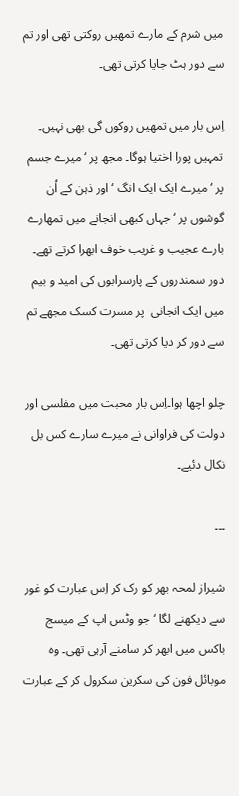میں شرم کے مارے تمھیں روکتی تھی اور تم سے دور ہٹ جایا کرتی تھی۔

اِس بار میں تمھیں روکوں گی بھی نہیں۔ تمہیں پورا اختیا ہوگا۔ مجھ پر ‘ میرے جسم پر ‘ میرے ایک ایک انگ ‘ اور ذہن کے اُن گوشوں پر ‘ جہاں کبھی انجانے میں تمھارے بارے عجیب و غریب خوف ابھرا کرتے تھے۔ دور سمندروں کے پارسرابوں کی امید و بیم میں ایک انجانی  پر مسرت کسک مجھے تم سے دور کر دیا کرتی تھی۔

چلو اچھا ہوا۔اِس بار محبت میں مفلسی اور دولت کی فراوانی نے میرے سارے کس بل نکال دئیے۔

۔۔۔

شیراز لمحہ بھر کو رک کر اِس عبارت کو غور سے دیکھنے لگا ‘ جو وٹس اپ کے میسج باکس میں ابھر کر سامنے آرہی تھی۔ وہ موبائل فون کی سکرین سکرول کر کے عبارت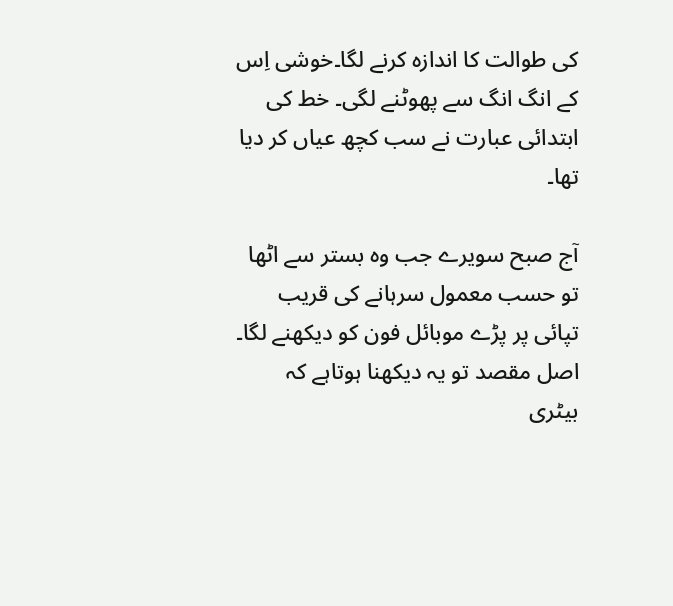کی طوالت کا اندازہ کرنے لگا۔خوشی اِس کے انگ انگ سے پھوٹنے لگی۔ خط کی ابتدائی عبارت نے سب کچھ عیاں کر دیا تھا۔

آج صبح سویرے جب وہ بستر سے اٹھا تو حسب معمول سرہانے کی قریب تپائی پر پڑے موبائل فون کو دیکھنے لگا۔ اصل مقصد تو یہ دیکھنا ہوتاہے کہ بیٹری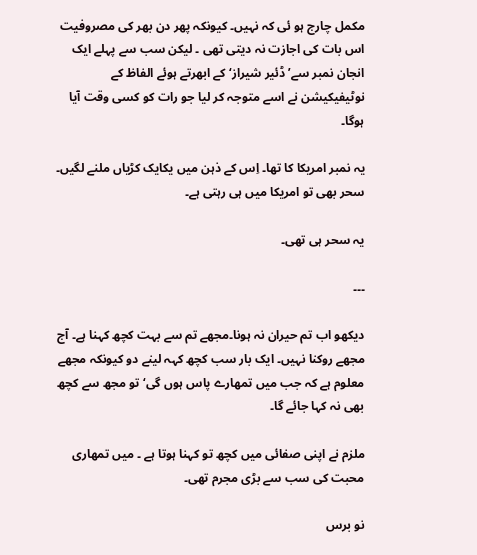مکمل چارج ہو ئی کہ نہیں۔ کیونکہ پھر دن بھر کی مصروفیت اس بات کی اجازت نہ دیتی تھی ۔ لیکن سب سے پہلے ایک انجان نمبر سے’ ڈئیر شیراز‘ کے ابھرتے ہوئے الفاظ کے نوٹیفیکیشن نے اسے متوجہ کر لیا جو رات کو کسی وقت آیا ہوگا۔

یہ نمبر امریکا کا تھا۔ اِس کے ذہن میں یکایک کڑیاں ملنے لگیں۔ سحر بھی تو امریکا میں ہی رہتی ہے۔

یہ سحر ہی تھی۔

۔۔۔

دیکھو اب تم حیران نہ ہونا۔مجھے تم سے بہت کچھ کہنا ہے۔ آج مجھے روکنا نہیں۔ ایک بار سب کچھ کہہ لینے دو کیونکہ مجھے معلوم ہے کہ جب میں تمھارے پاس ہوں گی‘ تو مجھ سے کچھ بھی نہ کہا جائے گا۔

ملزم نے اپنی صفائی میں کچھ تو کہنا ہوتا ہے ۔ میں تمھاری محبت کی سب سے بڑی مجرم تھی۔

نو برس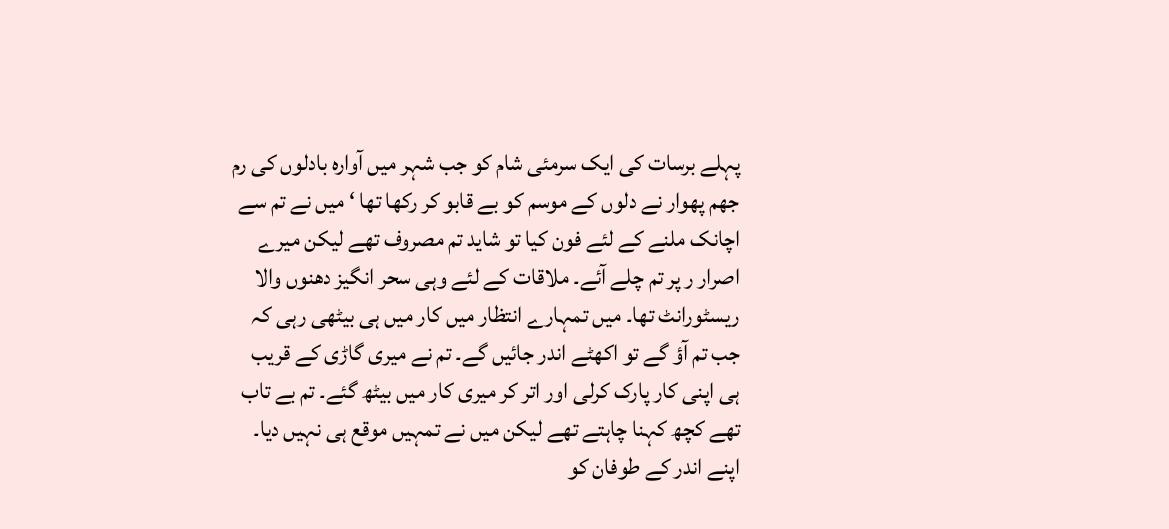پہلے برسات کی ایک سرمئی شام کو جب شہر میں آوارہ بادلوں کی رم جھم پھوار نے دلوں کے موسم کو بے قابو کر رکھا تھا ‘ میں نے تم سے اچانک ملنے کے لئے فون کیا تو شاید تم مصروف تھے لیکن میرے اصرار ر پر تم چلے آئے۔ ملاقات کے لئے وہی سحر انگیز دھنوں والا ریسٹورانٹ تھا۔ میں تمہارے انتظار میں کار میں ہی بیٹھی رہی کہ جب تم آؤ گے تو اکھٹے اندر جائیں گے۔ تم نے میری گاڑی کے قریب ہی اپنی کار پارک کرلی اور اتر کر میری کار میں بیٹھ گئے۔ تم بے تاب تھے کچھ کہنا چاہتے تھے لیکن میں نے تمہیں موقع ہی نہیں دیا۔ اپنے اندر کے طوفان کو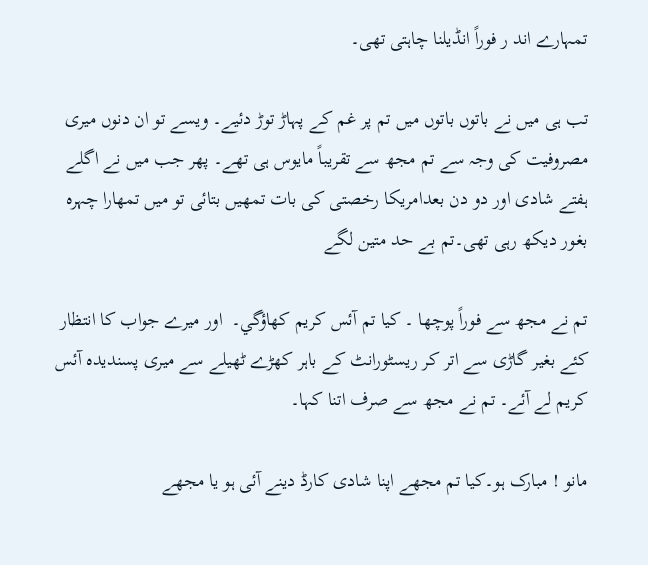تمہارے اند ر فوراً انڈیلنا چاہتی تھی۔

تب ہی میں نے باتوں باتوں میں تم پر غم کے پہاڑ توڑ دئیے۔ ویسے تو ان دنوں میری مصروفیت کی وجہ سے تم مجھ سے تقریباً مایوس ہی تھے۔ پھر جب میں نے اگلے ہفتے شادی اور دو دن بعدامریکا رخصتی کی بات تمھیں بتائی تو میں تمھارا چہرہ بغور دیکھ رہی تھی۔تم بے حد متین لگے

تم نے مجھ سے فوراً پوچھا ۔ کیا تم آئس کریم کھاؤگي۔  اور میرے جواب کا انتظار کئے بغیر گاڑی سے اتر کر ریسٹورانٹ کے باہر کھڑے ٹھیلے سے میری پسندیدہ آئس کریم لے آئے۔ تم نے مجھ سے صرف اتنا کہا۔

مانو ! مبارک ہو۔کیا تم مجھے اپنا شادی کارڈ دینے آئی ہو یا مجھے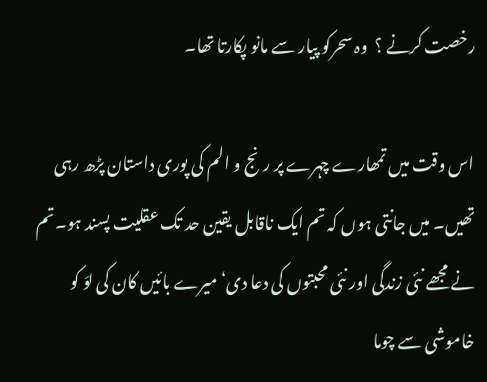رخصت کرنے ؟  وہ سحرکو پیار سے مانو پکارتا تھا۔

اس وقت میں تمھارے چہرے پر رنج و الم کی پوری داستان پڑھ رہی تھیں۔ میں جانتی ہوں کہ تم ایک ناقابل یقین حد تک عقلیت پسند ہو۔تم نے مجھے نئی زندگی اور نئی محبتوں کی دعا دی‘ میرے بائیں کان کی لوَ کو خاموشی سے چوما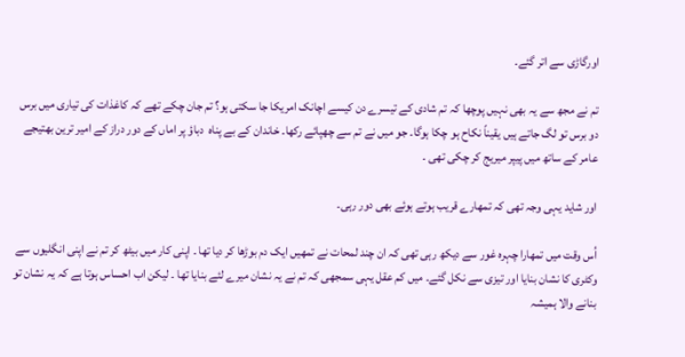اورگاڑی سے اتر گئے۔

تم نے مجھ سے یہ بھی نہیں پوچھا کہ تم شادی کے تیسرے دن کیسے اچانک امریکا جا سکتی ہو؟ تم جان چکے تھے کہ کاغذات کی تیاری میں برس دو برس تو لگ جاتے ہیں یقیناً نکاح ہو چکا ہوگا۔ جو میں نے تم سے چھپائے رکھا۔ خاندان کے بے پناہ  دباؤ پر اماں کے دور دراز کے امیر ترین بھتیجے عامر کے ساتھ میں پیپر میریج کر چکی تھی ۔

اور شاید یہی وجہ تھی کہ تمھارے قریب ہوتے ہوئے بھی دور رہی۔

اُس وقت میں تمھارا چہرہ غور سے دیکھ رہی تھی کہ ان چند لمحات نے تمھیں ایک دم بوڑھا کر دیا تھا ۔ اپنی کار میں بیٹھ کر تم نے اپنی انگلیوں سے وکٹری کا نشان بنایا اور تیزی سے نکل گئے۔ میں کم عقل یہی سمجھی کہ تم نے یہ نشان میرے لئے بنایا تھا ۔ لیکن اب احساس ہوتا ہے کہ یہ نشان تو بنانے والا ہمیشہ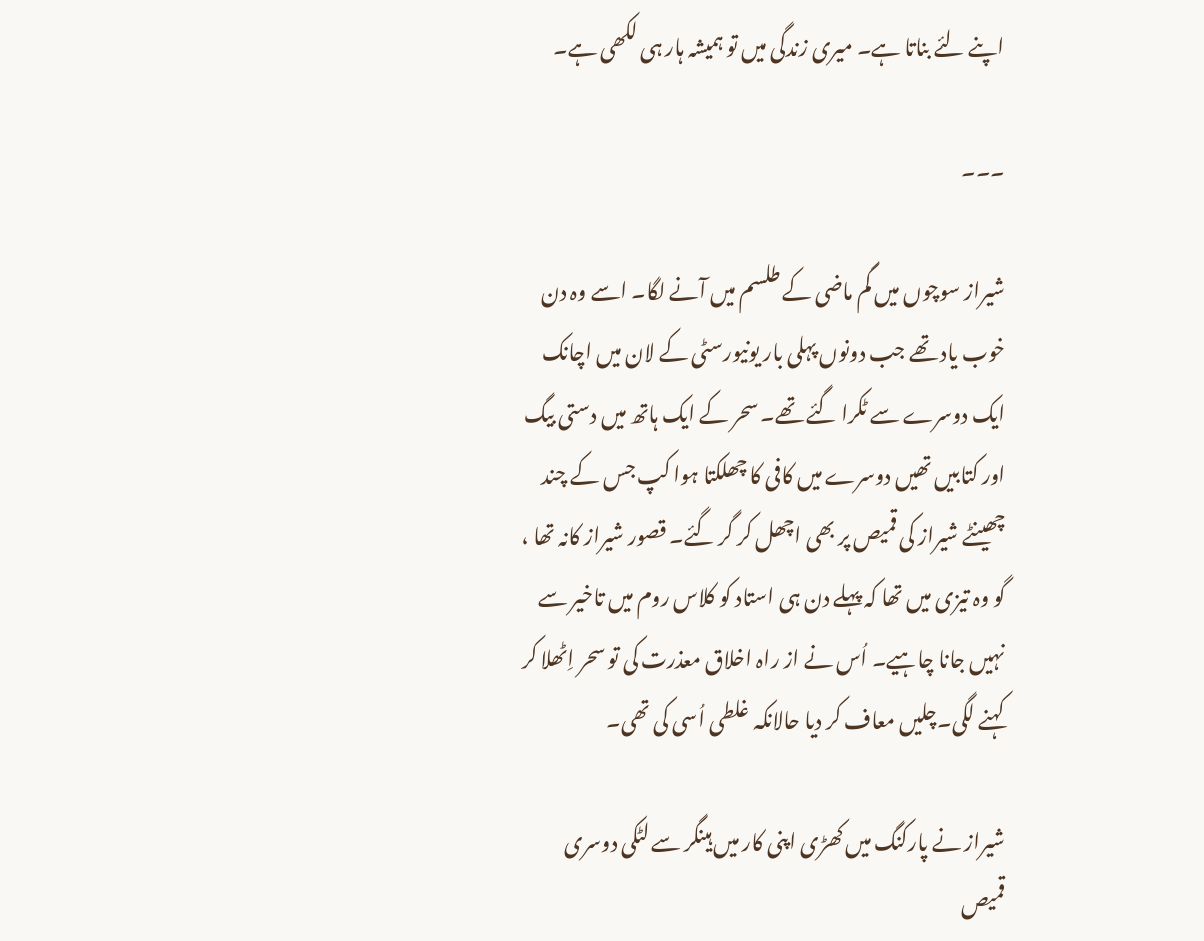اپنے لئے بناتا ہے۔ میری زندگی میں تو ہمیشہ ہار ہی لکھی ہے۔

۔۔۔

شیراز سوچوں میں گم ماضی کے طلسم میں آنے لگا۔ اسے وہ دن خوب یاد تھے جب دونوں پہلی بار یونیورسٹی کے لان میں اچانک ایک دوسرے سے ٹکرا گئے تھے۔ سحر کے ایک ہاتھ میں دستی بیگ اور کتابیں تھیں دوسرے میں کافی کا چھلکتا ہوا کپ جس کے چند چھینٹے شیراز کی قمیص پر بھی اچھل کر گر گئے۔ قصور شیراز کانہ تھا ، گو وہ تیزی میں تھا کہ پہلے دن ہی استاد کو کلاس روم میں تاخیر سے نہیں جانا چاہیے۔ اُس نے از راہ اخلاق معذرت کی تو سحر اِٹھلا کر کہنے لگی۔چلیں معاف کر دیا حالانکہ غلطی اُسی کی تھی۔

شیراز نے پارکنگ میں کھڑی اپنی کار میں ہینگر سے لٹکی دوسری قمیص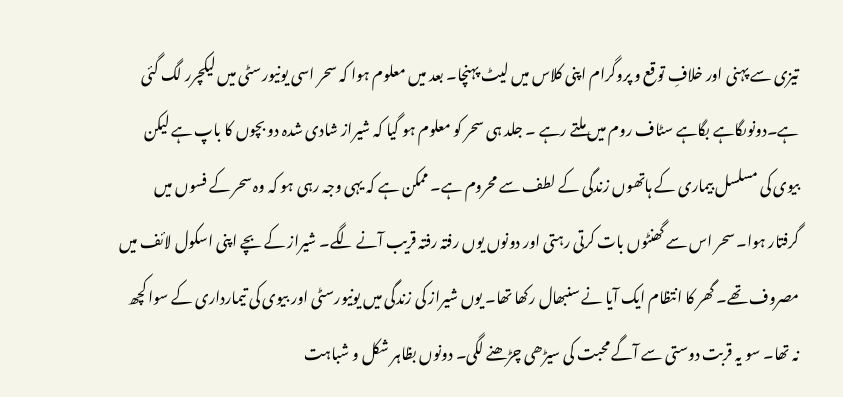تیزی سے پہنی اور خلافِ توقع و پروگرام اپنی کلاس میں لیٹ پہنچا۔ بعد میں معلوم ہوا کہ سحر اسی یونیورسٹی میں لیکچرر لگ گئی ہے۔دونوںگاہے بگاہے سٹاف روم میں ملتے رہے ۔ جلد ہی سحر کو معلوم ہو گیا کہ شیراز شادی شدہ دو بچوں کا باپ ہے لیکن بیوی کی مسلسل بیماری کے ہاتھوں زندگی کے لطف سے محروم ہے۔ ممکن ہے کہ یہی وجہ رہی ہو کہ وہ سحر کے فسوں میں گرفتار ہوا۔ سحر اس سے گھنٹوں بات کرتی رہتی اور دونوں یوں رفتہ رفتہ قریب آنے لگے۔ شیراز کے بچے اپنی اسکول لائف میں مصروف تھے۔ گھر کا انتظام ایک آیا نے سنبھال رکھا تھا۔ یوں شیراز کی زندگی میں یونیورسٹی اور بیوی کی تیمارداری کے سوا کچھ نہ تھا۔ سو یہ قربت دوستی سے آگے محبت کی سیڑھی چڑھنے لگی۔ دونوں بظاہر شکل و شباہت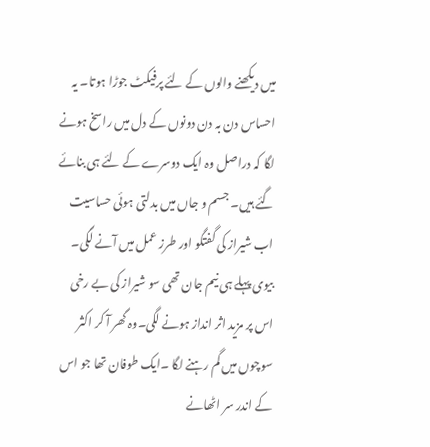میں دیکھنے والوں کے لئے پرفیکٹ جوڑا ہوتا۔ یہ احساس دن بہ دن دونوں کے دل میں راسخ ہونے لگا کہ دراصل وہ ایک دوسرے کے لئے ہی بنائے گئے ہیں۔ جسم و جاں میں بدلتی ہوئی حساسیت اب شیراز کی گفتگو اور طرز عمل میں آنے لگی۔ بیوی پہلے ہی نیم جان تھی سو شیراز کی بے رخی اس پر مزید اثر انداز ہونے لگی۔وہ گھر آ کر اکثر سوچوں میں گم رہنے لگا ۔ایک طوفان تھا جو اس کے اندر سر اٹھانے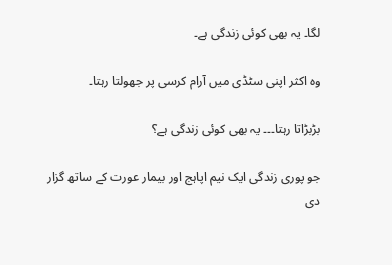لگا۔ یہ بھی کوئی زندگی ہے۔

وہ اکثر اپنی سٹڈی میں آرام کرسی پر جھولتا رہتا۔

بڑبڑاتا رہتا۔۔۔ یہ بھی کوئی زندگی ہے؟

جو پوری زندگی ایک نیم اپاہج اور بیمار عورت کے ساتھ گزار دی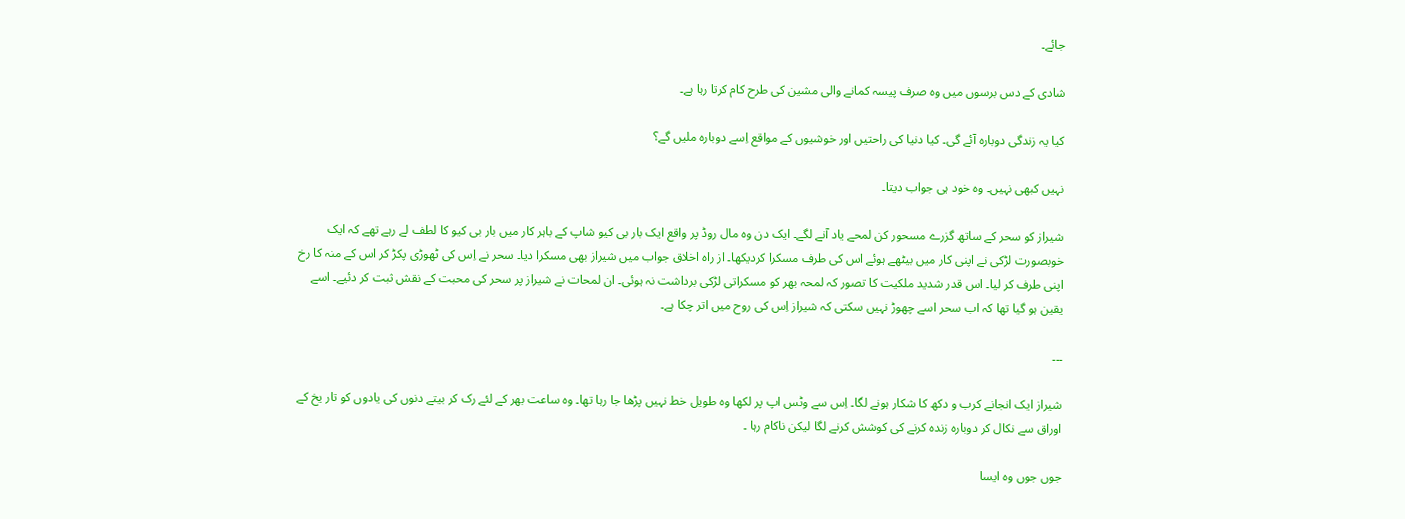جائے۔

شادی کے دس برسوں میں وہ صرف پیسہ کمانے والی مشین کی طرح کام کرتا رہا ہے۔

کیا یہ زندگی دوبارہ آئے گی۔ کیا دنیا کی راحتیں اور خوشیوں کے مواقع اِسے دوبارہ ملیں گے؟

نہیں کبھی نہیں۔ وہ خود ہی جواب دیتا۔

شیراز کو سحر کے ساتھ گزرے مسحور کن لمحے یاد آنے لگے۔ ایک دن وہ مال روڈ پر واقع ایک بار بی کیو شاپ کے باہر کار میں بار بی کیو کا لطف لے رہے تھے کہ ایک خوبصورت لڑکی نے اپنی کار میں بیٹھے ہوئے اس کی طرف مسکرا کردیکھا۔ از راہ اخلاق جواب میں شیراز بھی مسکرا دیا۔ سحر نے اِس کی ٹھوڑی پکڑ کر اس کے منہ کا رخ اپنی طرف کر لیا۔ اس قدر شدید ملکیت کا تصور کہ لمحہ بھر کو مسکراتی لڑکی برداشت نہ ہوئی۔ ان لمحات نے شیراز پر سحر کی محبت کے نقش ثبت کر دئیے۔ اسے یقین ہو گیا تھا کہ اب سحر اسے چھوڑ نہیں سکتی کہ شیراز اِس کی روح میں اتر چکا ہے۔

۔۔۔

شیراز ایک انجانے کرب و دکھ کا شکار ہونے لگا۔ اِس سے وٹس اپ پر لکھا وہ طویل خط نہیں پڑھا جا رہا تھا۔ وہ ساعت بھر کے لئے رک کر بیتے دنوں کی یادوں کو تار یخ کے اوراق سے نکال کر دوبارہ زندہ کرنے کی کوشش کرنے لگا لیکن ناکام رہا ۔

جوں جوں وہ ایسا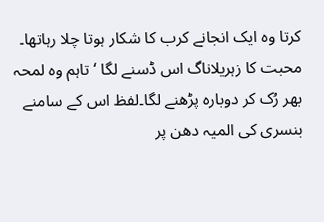کرتا وہ ایک انجانے کرب کا شکار ہوتا چلا رہاتھا۔ محبت کا زہریلاناگ اس ڈسنے لگا ‘ تاہم وہ لمحہ بھر رُک کر دوبارہ پڑھنے لگا۔لفظ اس کے سامنے بنسری کی المیہ دھن پر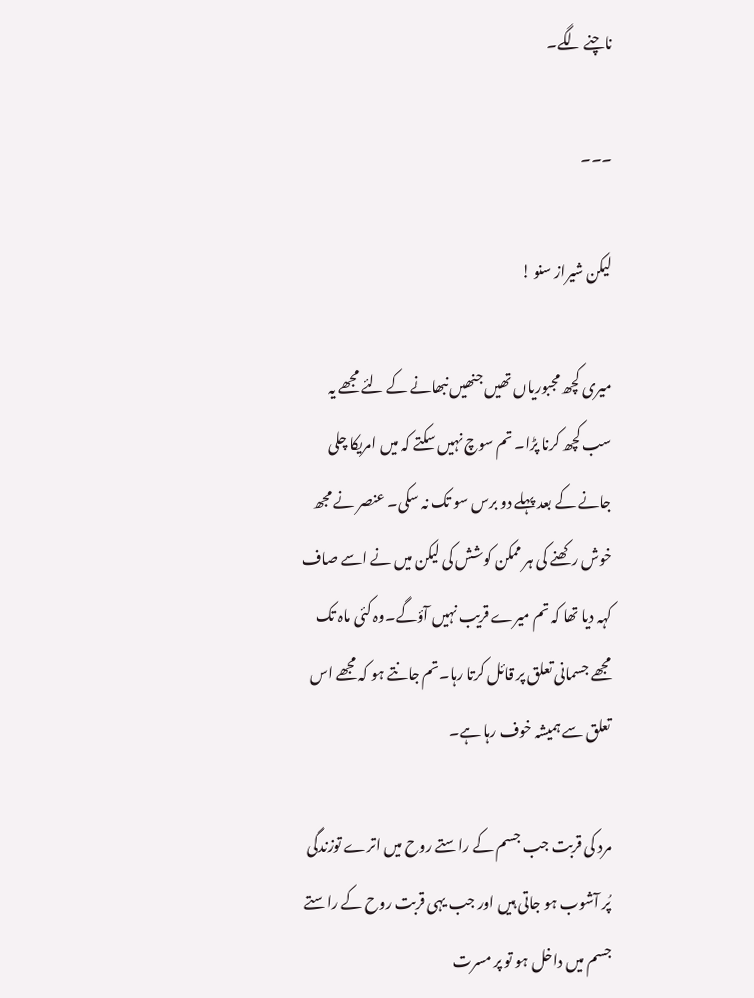ناچنے لگے۔

۔۔۔

لیکن شیراز سنو !

میری کچھ مجبوریاں تھیں جنھیں نبھانے کے لئے مجھے یہ سب کچھ کرنا پڑا۔ تم سوچ نہیں سکتے کہ میں امریکا چلی جانے کے بعد پہلے دو برس سو تک نہ سکی۔ عنصر نے مجھ خوش رکھنے کی ہر ممکن کوشش کی لیکن میں نے اسے صاف کہہ دیا تھا کہ تم میرے قریب نہیں آؤگے۔وہ کئی ماہ تک مجھے جسمانی تعلق پر قائل کرتا رہا۔تم جانتے ہو کہ مجھے اس تعلق سے ہمیشہ خوف رہا ہے۔

مرد کی قربت جب جسم کے راستے روح میں اترے توزندگی پُر آشوب ہو جاتی ہیں اور جب یہی قربت روح کے راستے جسم میں داخل ہو تو پر مسرت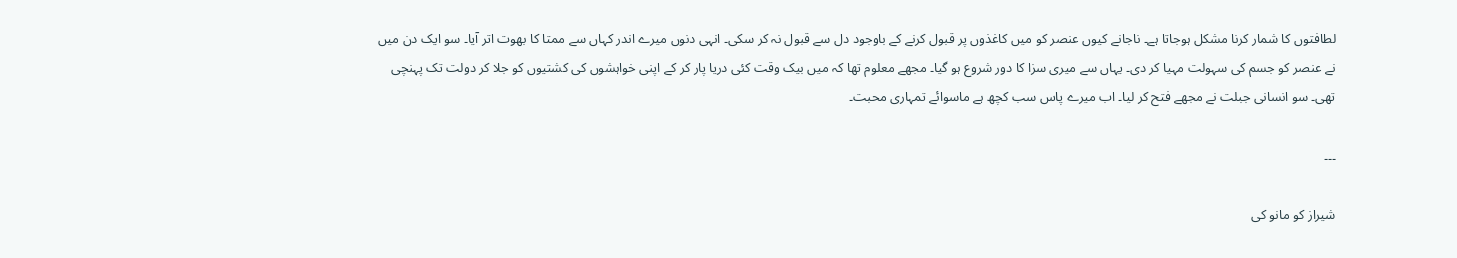لطافتوں کا شمار کرنا مشکل ہوجاتا ہے۔ ناجانے کیوں عنصر کو میں کاغذوں پر قبول کرنے کے باوجود دل سے قبول نہ کر سکی۔ انہی دنوں میرے اندر کہاں سے ممتا کا بھوت اتر آیا۔ سو ایک دن میں نے عنصر کو جسم کی سہولت مہیا کر دی۔ یہاں سے میری سزا کا دور شروع ہو گیا۔ مجھے معلوم تھا کہ میں بیک وقت کئی دریا پار کر کے اپنی خواہشوں کی کشتیوں کو جلا کر دولت تک پہنچی تھی۔ سو انسانی جبلت نے مجھے فتح کر لیا۔ اب میرے پاس سب کچھ ہے ماسوائے تمہاری محبت۔

۔۔۔

شیراز کو مانو کی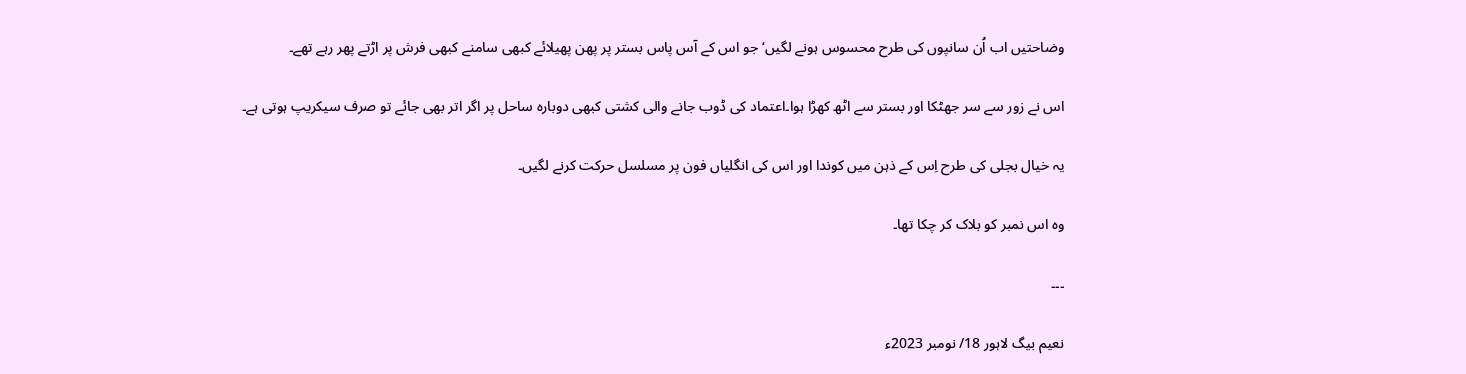وضاحتیں اب اُن سانپوں کی طرح محسوس ہونے لگیں‘ جو اس کے آس پاس بستر پر پھن پھیلائے کبھی سامنے کبھی فرش پر اڑتے پھر رہے تھے۔

اس نے زور سے سر جھٹکا اور بستر سے اٹھ کھڑا ہوا۔اعتماد کی ڈوب جانے والی کشتی کبھی دوبارہ ساحل پر اگر اتر بھی جائے تو صرف سیکریپ ہوتی ہے۔

یہ خیال بجلی کی طرح اِس کے ذہن میں کوندا اور اس کی انگلیاں فون پر مسلسل حرکت کرنے لگیں۔

وہ اس نمبر کو بلاک کر چکا تھا۔

۔۔۔

نعیم بیگ لاہور 18/ نومبر 2023ء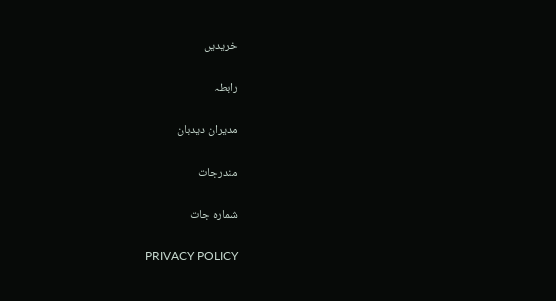خریدیں

رابطہ

مدیران دیدبان

مندرجات

شمارہ جات

PRIVACY POLICY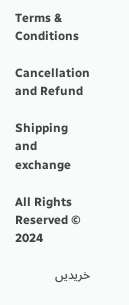Terms & Conditions

Cancellation and Refund

Shipping and exchange

All Rights Reserved © 2024

خریدیں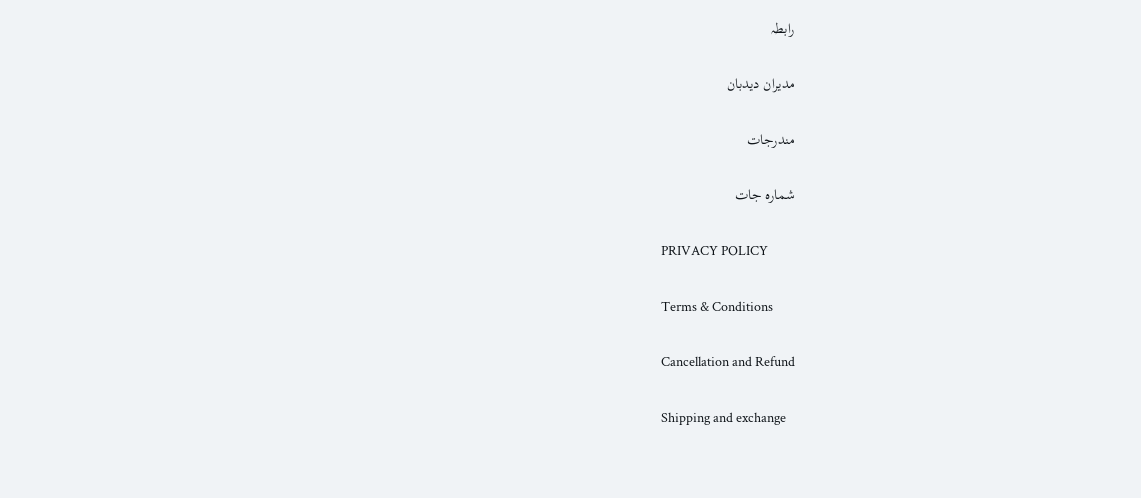رابطہ

مدیران دیدبان

مندرجات

شمارہ جات

PRIVACY POLICY

Terms & Conditions

Cancellation and Refund

Shipping and exchange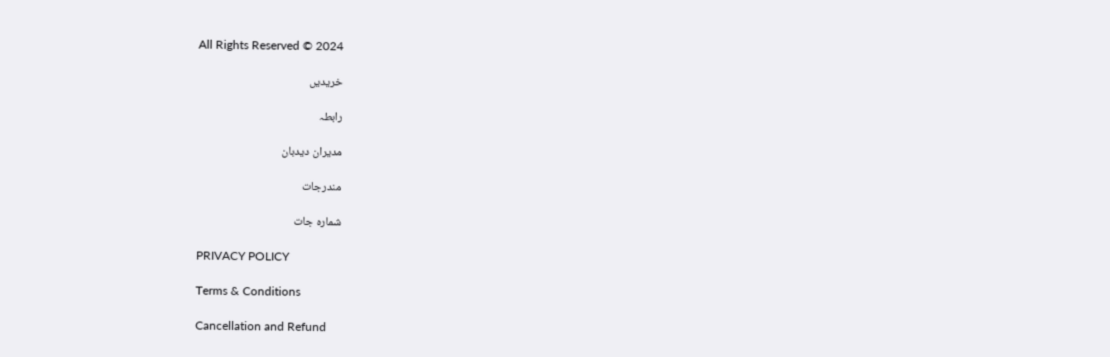All Rights Reserved © 2024

خریدیں

رابطہ

مدیران دیدبان

مندرجات

شمارہ جات

PRIVACY POLICY

Terms & Conditions

Cancellation and Refund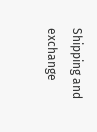Shipping and exchange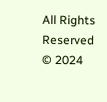All Rights Reserved © 2024